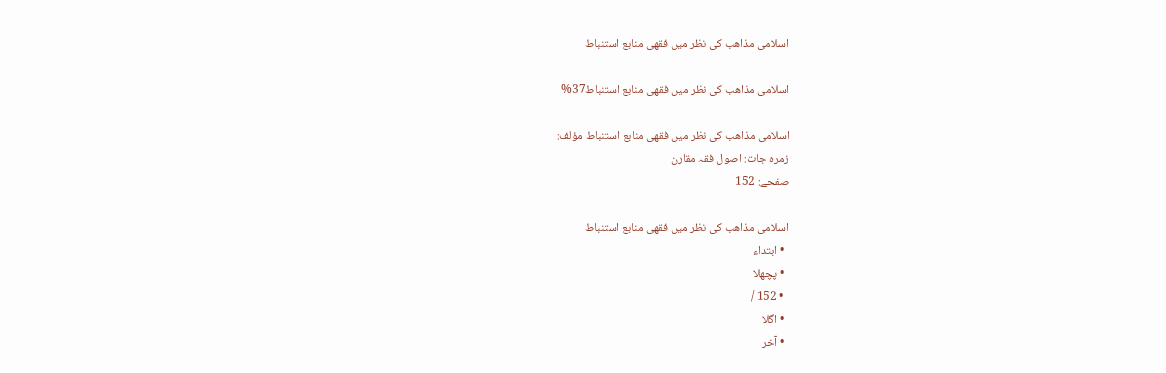اسلامی مذاهب کی نظر میں فقهی منابع استنباط

اسلامی مذاهب کی نظر میں فقهی منابع استنباط37%

اسلامی مذاهب کی نظر میں فقهی منابع استنباط مؤلف:
زمرہ جات: اصول فقہ مقارن
صفحے: 152

اسلامی مذاهب کی نظر میں فقهی منابع استنباط
  • ابتداء
  • پچھلا
  • 152 /
  • اگلا
  • آخر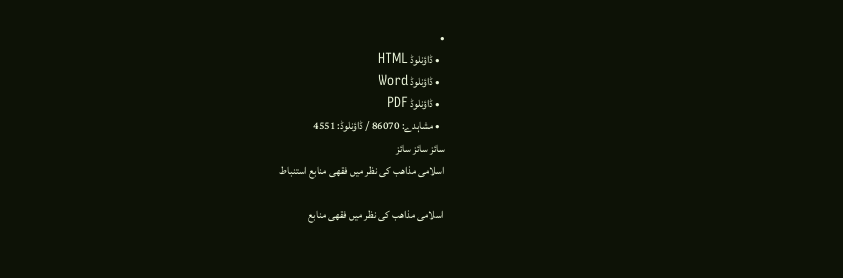•
  • ڈاؤنلوڈ HTML
  • ڈاؤنلوڈ Word
  • ڈاؤنلوڈ PDF
  • مشاہدے: 86070 / ڈاؤنلوڈ: 4551
سائز سائز سائز
اسلامی مذاهب کی نظر میں فقهی منابع استنباط

اسلامی مذاهب کی نظر میں فقهی منابع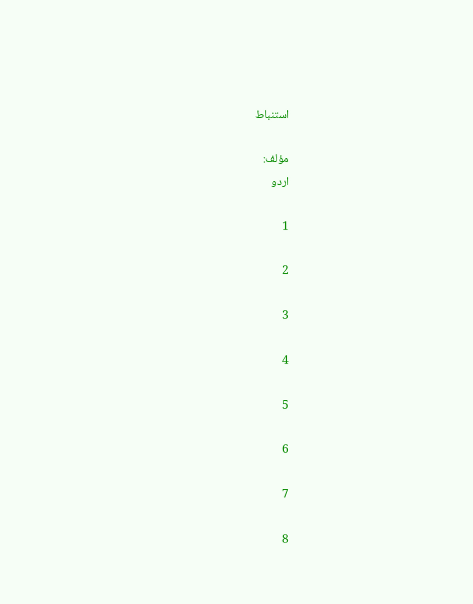استنباط

مؤلف:
اردو

1

2

3

4

5

6

7

8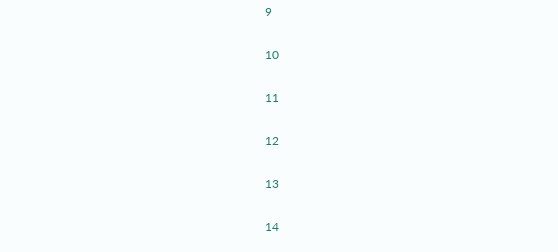9

10

11

12

13

14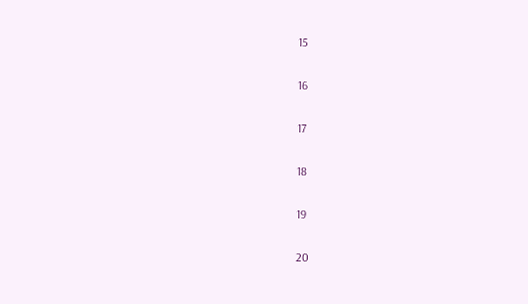15

16

17

18

19

20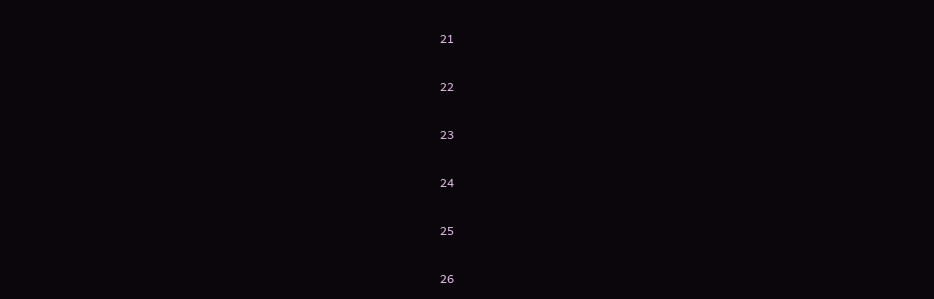21

22

23

24

25

26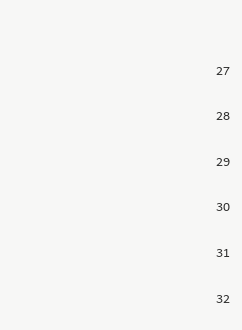27

28

29

30

31

32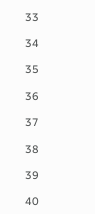33

34

35

36

37

38

39

40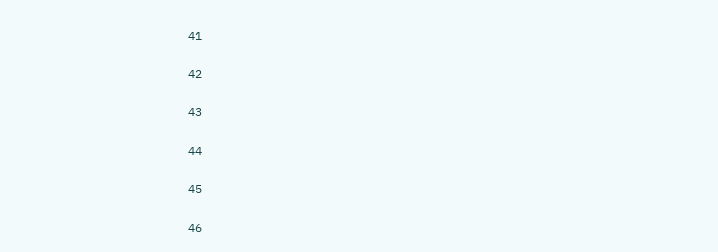41

42

43

44

45

46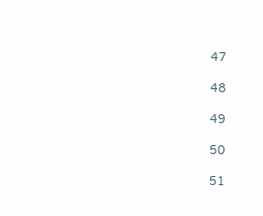47

48

49

50

51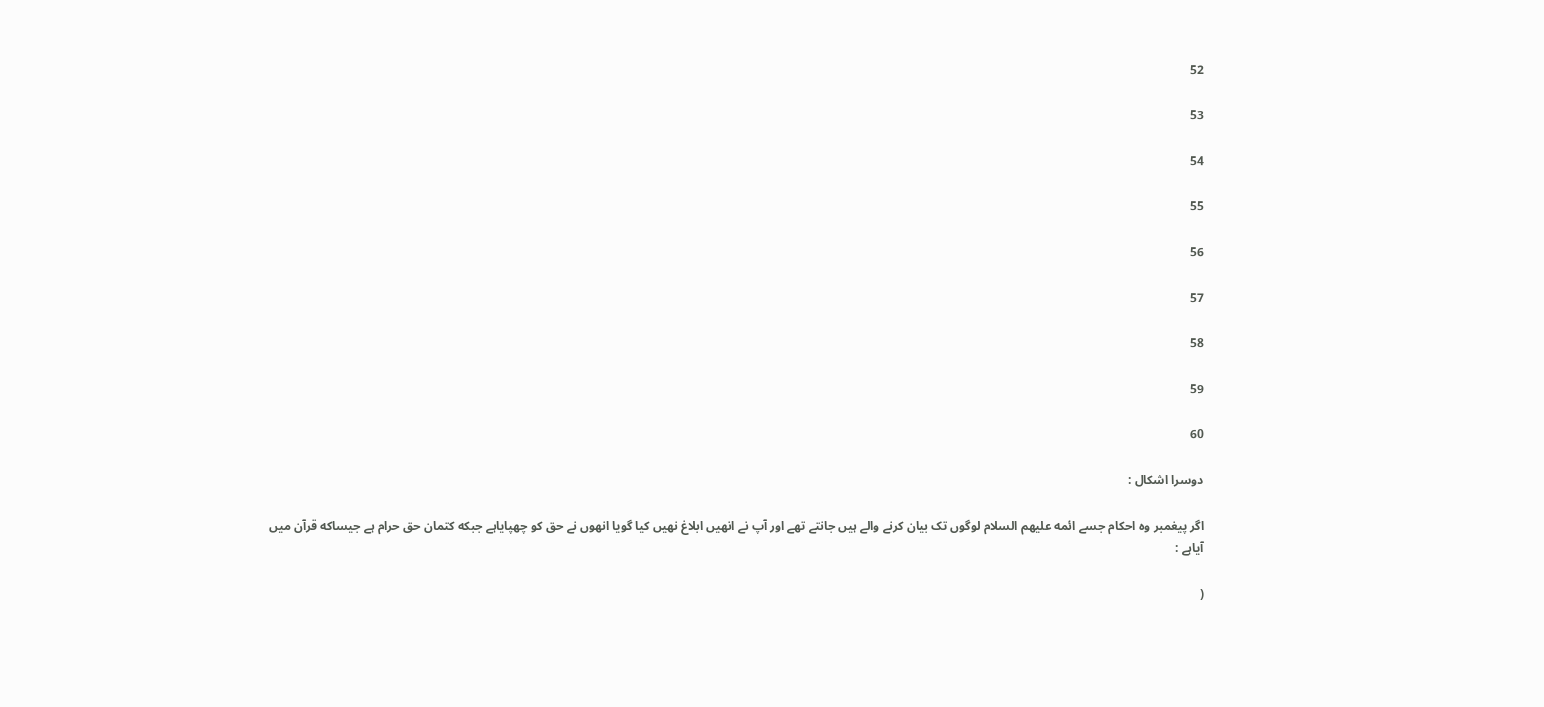52

53

54

55

56

57

58

59

60

دوسرا اشکال :

اگر پیغمبر وه احکام جسے ائمه علیهم السلام لوگوں تک بیان کرنے والے ہیں جانتے تھے اور آپ نے انهیں ابلاغ نهیں کیا گویا انهوں نے حق کو چھپایاہے جبکه کتمان حق حرام ہے جیساکه قرآن میں آیاہے :

(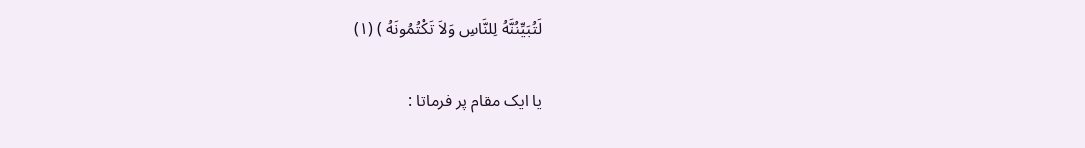لَتُبَيِّنُنَّهُ لِلنَّاسِ وَلاَ تَكْتُمُونَهُ ) (۱)

یا ایک مقام پر فرماتا :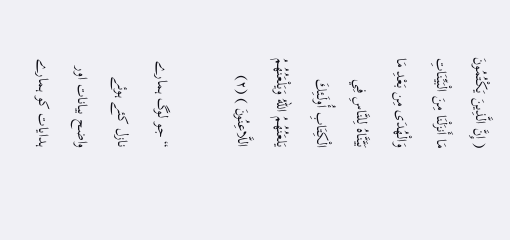( إِنَّ الَّذِينَ يَكْتُمُونَ مَا أَنزَلْنَا مِنَ الْبَيِّنَاتِ وَالْهُدَى مِن بَعْدِ مَا بَيَّنَّاهُ لِلنَّاسِ فِي الْكِتَابِ أُولَـئِكَ يَلعَنُهُمُ اللّهُ وَيَلْعَنُهُمُ اللَّاعِنُونَ ) (۲)

“جو لوگ ہمارے نازل کئے ہوئے واضح بیانات اور ہدایات کو ہمارے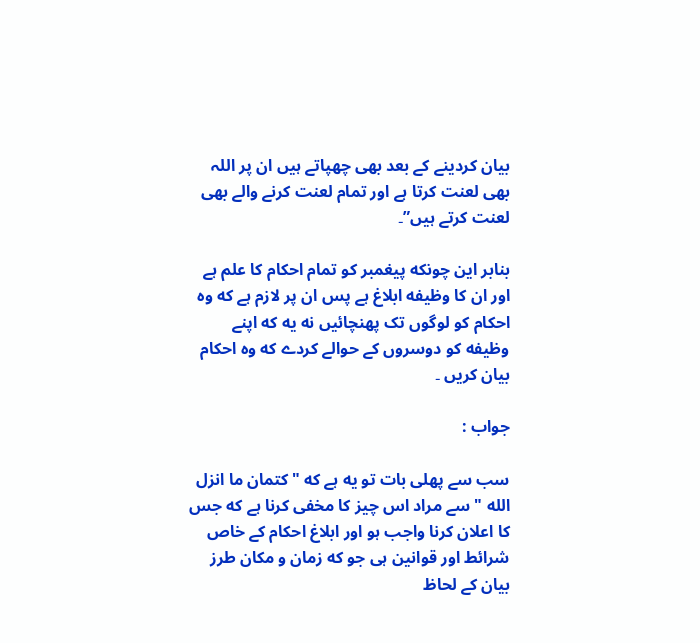بیان کردینے کے بعد بھی چھپاتے ہیں ان پر اللہ بھی لعنت کرتا ہے اور تمام لعنت کرنے والے بھی لعنت کرتے ہیں”۔

بنابر این چونکه پیغمبر کو تمام احکام کا علم ہے اور ان کا وظیفه ابلاغ ہے پس ان پر لازم ہے که وه احکام کو لوگوں تک پهنچائیں نه یه که اپنے وظیفه کو دوسروں کے حوالے کردے که وه احکام بیان کریں ۔

جواب :

سب سے پهلی بات تو یه ہے که "کتمان ما انزل الله " سے مراد اس چیز کا مخفی کرنا ہے که جس کا اعلان کرنا واجب ہو اور ابلاغ احکام کے خاص شرائط اور قوانین ہی جو که زمان و مکان طرز بیان کے لحاظ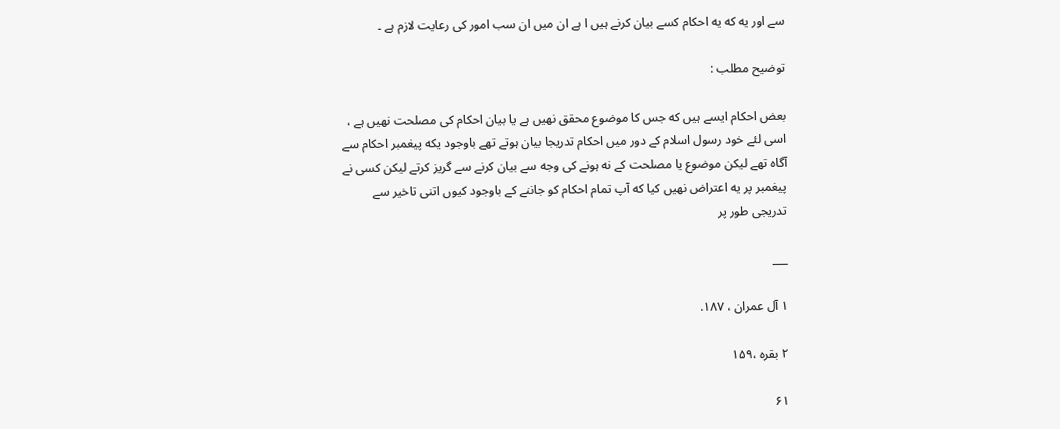سے اور یه که یه احکام کسے بیان کرنے ہیں ا ہے ان میں ان سب امور کی رعایت لازم ہے ۔

توضیح مطلب :

بعض احکام ایسے ہیں که جس کا موضوع محقق نهیں ہے یا بیان احکام کی مصلحت نهیں ہے ، اسی لئے خود رسول اسلام کے دور میں احکام تدریجا بیان ہوتے تھے باوجود یکه پیغمبر احکام سے آگاہ تھے لیکن موضوع یا مصلحت کے نه ہونے کی وجه سے بیان کرنے سے گریز کرتے لیکن کسی نے پیغمبر پر یه اعتراض نهیں کیا که آپ تمام احکام کو جاننے کے باوجود کیوں اتنی تاخیر سے تدریجی طور پر

___

۱ آل عمران ، ۱۸۷.

۲ بقره ،۱۵۹

۶۱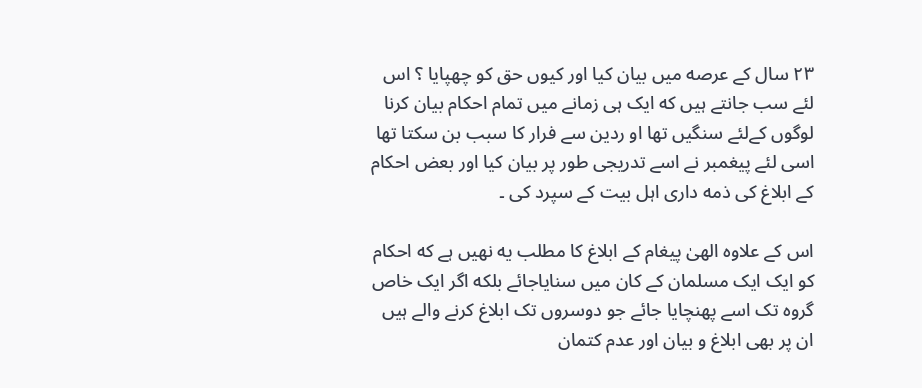۲۳ سال کے عرصه میں بیان کیا اور کیوں حق کو چھپایا ؟ اس لئے سب جانتے ہیں که ایک ہی زمانے میں تمام احکام بیان کرنا لوگوں کےلئے سنگیں تھا او ردین سے فرار کا سبب بن سکتا تھا اسی لئے پیغمبر نے اسے تدریجی طور پر بیان کیا اور بعض احکام کے ابلاغ کی ذمه داری اہل بیت کے سپرد کی ۔

اس کے علاوه الهیٰ پیغام کے ابلاغ کا مطلب یه نهیں ہے که احکام کو ایک ایک مسلمان کے کان میں سنایاجائے بلکه اگر ایک خاص گروه تک اسے پهنچایا جائے جو دوسروں تک ابلاغ کرنے والے ہیں ان پر بھی ابلاغ و بیان اور عدم کتمان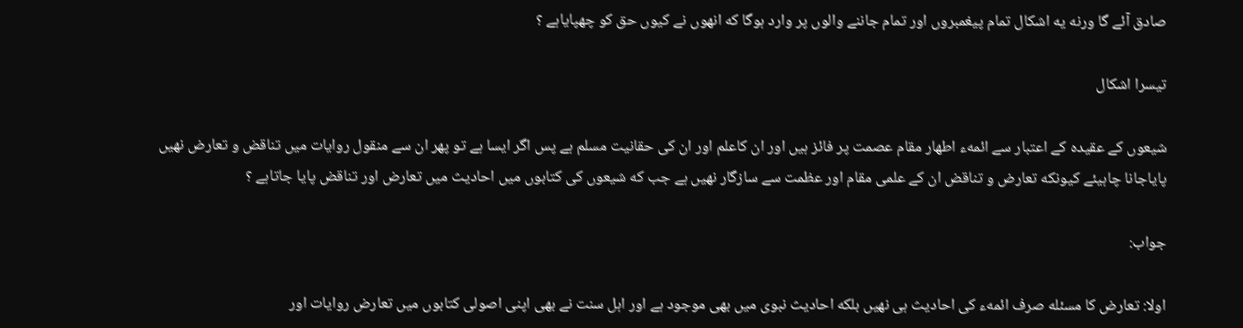صادق آئے گا ورنه یه اشکال تمام پیغمبروں اور تمام جاننے والوں پر وارد ہوگا که انهوں نے کیوں حق کو چھپایاہے ؟

تیسرا اشکال

شیعوں کے عقیده کے اعتبار سے ائمهء اطهار مقام عصمت پر فائز ہیں اور ان کاعلم اور ان کی حقانیت مسلم ہے پس اگر ایسا ہے تو پھر ان سے منقول روایات میں تناقض و تعارض نهیں پایاجانا چاہیئے کیونکه تعارض و تناقض ان کے علمی مقام اور عظمت سے سازگار نهیں ہے جب که شیعوں کی کتابوں میں احادیث میں تعارض اور تناقض پایا جاتاہے ؟

جواب:

اولا: تعارض کا مسئله صرف ائمهء کی احادیث ہی نهیں بلکه احادیث نبوی میں بھی موجود ہے اور اہل سنت نے بھی اپنی اصولی کتابوں میں تعارض روایات اور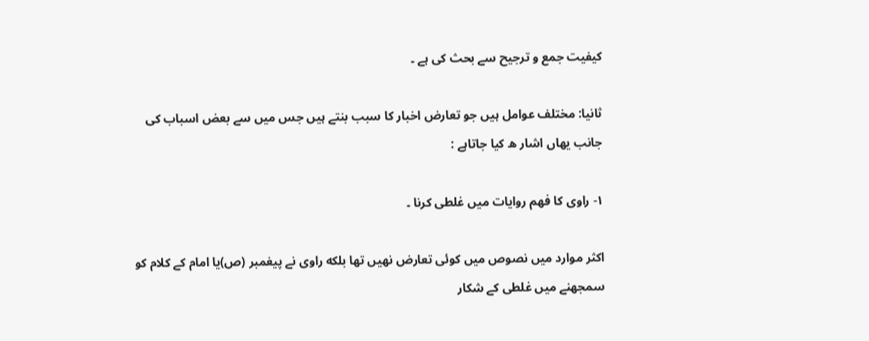کیفیت جمع و ترجیح سے بحث کی ہے ۔

ثانیا: مختلف عوامل ہیں جو تعارض اخبار کا سبب بنتے ہیں جس میں سے بعض اسباب کی جانب یهاں اشار ه کیا جاتاہے :

۱- راوی کا فهم روایات میں غلطی کرنا ۔

اکثر موارد میں نصوص میں کوئی تعارض نهیں تھا بلکه راوی نے پیغمبر (ص)یا امام کے کلام کو سمجھنے میں غلطی کے شکار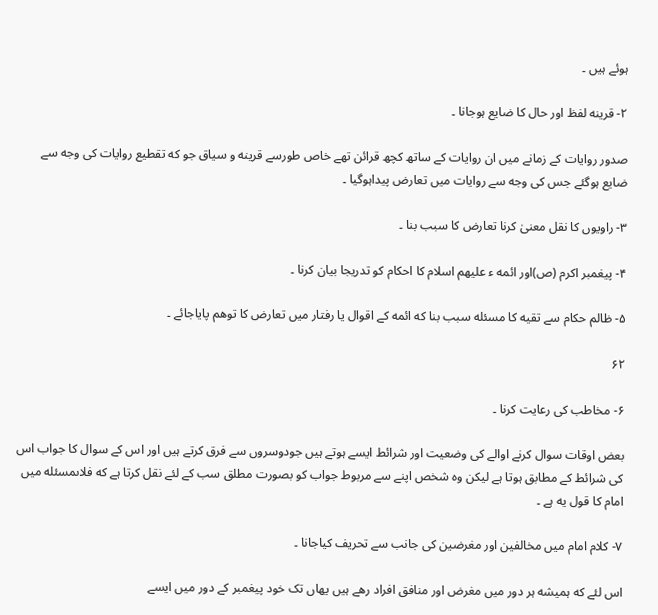ہوئے ہیں ۔

۲- قرینه لفظ اور حال کا ضایع ہوجانا ۔

صدور روایات کے زمانے میں ان روایات کے ساتھ کچھ قرائن تھے خاص طورسے قرینه و سیاق جو که تقطیع روایات کی وجه سے ضایع ہوگئے جس کی وجه سے روایات میں تعارض پیداہوگیا ۔

۳- راویوں کا نقل معنیٰ کرنا تعارض کا سبب بنا ۔

۴- پیغمبر اکرم (ص)اور ائمه ء علیهم اسلام کا احکام کو تدریجا بیان کرنا ۔

۵- ظالم حکام سے تقیه کا مسئله سبب بنا که ائمه کے اقوال یا رفتار میں تعارض کا توهم پایاجائے ۔

۶۲

۶- مخاطب کی رعایت کرنا ۔

بعض اوقات سوال کرنے اوالے کی وضعیت اور شرائط ایسے ہوتے ہیں جودوسروں سے فرق کرتے ہیں اور اس کے سوال کا جواب اس کی شرائط کے مطابق ہوتا ہے لیکن وه شخص اپنے سے مربوط جواب کو بصورت مطلق سب کے لئے نقل کرتا ہے که فلاںمسئله میں امام کا قول یه ہے ۔

۷- کلام امام میں مخالفین اور مغرضین کی جانب سے تحریف کیاجانا ۔

اس لئے که ہمیشه ہر دور میں مغرض اور منافق افراد رهے ہیں یهاں تک خود پیغمبر کے دور میں ایسے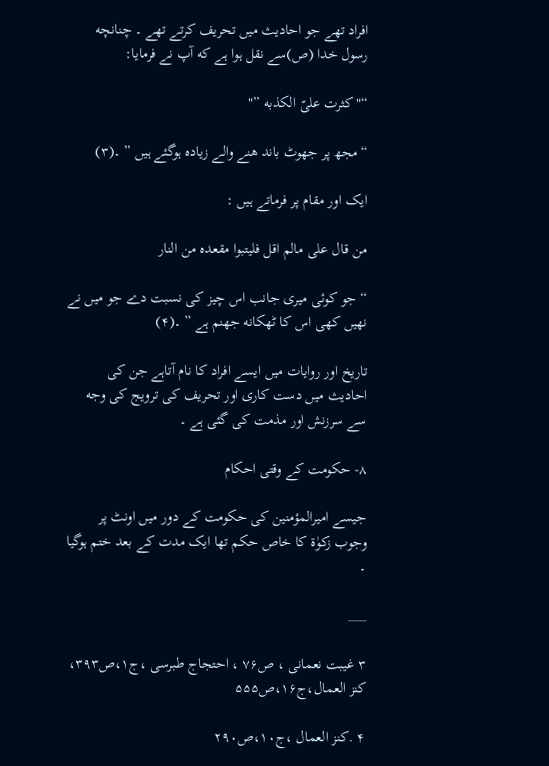افراد تھے جو احادیث میں تحریف کرتے تھے ۔ چنانچه رسول خدا (ص)سے نقل ہوا ہے که آپ نے فرمایا:

“"کثرت علیّ الکذبه ”"

“مجھ پر جھوٹ باند ھنے والے زیاده ہوگئے ہیں ” ۔(۳)

ایک اور مقام پر فرماتے ہیں :

من قال علی مالم اقل فلیتبوا مقعده من النار

“جو کوئی میری جانب اس چیز کی نسبت دے جو میں نے نهیں کهی اس کا ٹھکانه جهنم ہے ” ۔(۴)

تاریخ اور روایات میں ایسے افراد کا نام آتاہے جن کی احادیث میں دست کاری اور تحریف کی ترویج کی وجه سے سرزنش اور مذمت کی گئی ہے ۔

۸- حکومت کے وقتی احکام

جیسے امیرالمؤمنین کی حکومت کے دور میں اونٹ پر وجوب زکوٰة کا خاص حکم تھا ایک مدت کے بعد ختم ہوگیا ۔

___

۳ غیبت نعمانی ، ص۷۶ ، احتجاج طبرسی ،ج۱،ص۳۹۳، کنز العمال،ج۱۶،ص۵۵۵

۴ .کنز العمال ،ج۱۰،ص۲۹۰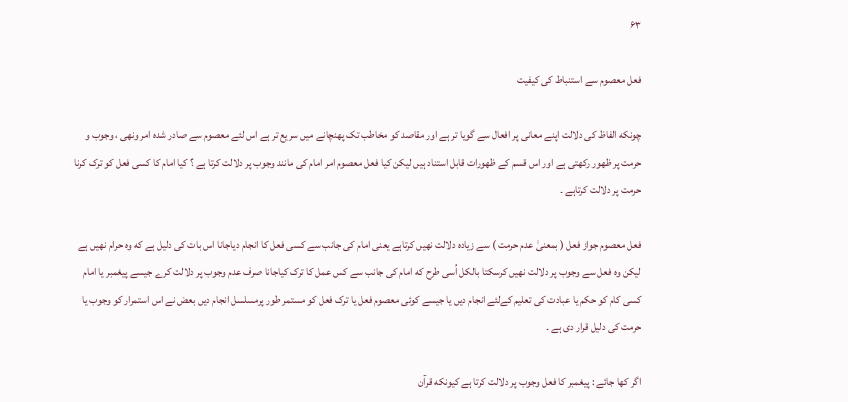۶۳

فعل معصوم سے استنباط کی کیفیت

چونکه الفاظ کی دلالت اپنے معانی پر افعال سے گویا تر ہے اور مقاصد کو مخاطب تک پهنچانے میں سریع تر ہے اس لئے معصوم سے صادر شده امر ونهی ، وجوب و حرمت پر ظهور رکھتی ہے اور اس قسم کے ظهورات قابل استناد ہیں لیکن کیا فعل معصوم امر امام کی مانند وجوب پر دلالت کرتا ہے ؟ کیا امام کا کسی فعل کو ترک کرنا حرمت پر دلالت کرتاہے ۔

فعل معصوم جواز فعل ( بمعنیٰ عدم حرمت ) سے زیاده دلالت نهیں کرتاہے یعنی امام کی جانب سے کسی فعل کا انجام دیاجانا اس بات کی دلیل ہے که وه حرام نهیں ہے لیکن وه فعل سے وجوب پر دلالت نهیں کرسکتا بالکل اُسی طرح که امام کی جانب سے کس عمل کا ترک کیاجانا صرف عدم وجوب پر دلالت کرے جیسے پیغمبر یا امام کسی کام کو حکم یا عبادت کی تعلیم کےلئے انجام دیں یا جیسے کوئی معصوم فعل یا ترک فعل کو مستمر طور پرمسلسل انجام دیں بعض نے اس استمرار کو وجوب یا حرمت کی دلیل قرار دی ہے ۔

اگر کها جائے : پیغمبر کا فعل وجوب پر دلالت کرتا ہے کیونکه قرآن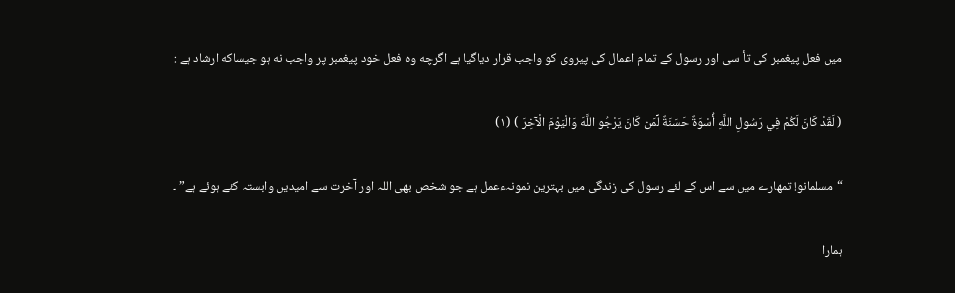میں فعل پیغمبر کی تأ سی اور رسول کے تمام اعمال کی پیروی کو واجب قرار دیاگیا ہے اگرچه وه فعل خود پیغمبر پر واجب نه ہو جیساکه ارشاد ہے :

( لَقَدْ كَانَ لَكُمْ فِي رَسُولِ اللَّهِ أُسْوَةٌ حَسَنَةٌ لِّمَن كَانَ يَرْجُو اللَّهَ وَالْيَوْمَ الْآخِرَ ) (۱)

“مسلمانو! تمهارے میں سے اس کے لئے رسول کی زندگی میں بہترین نمونہءعمل ہے جو شخص بھی اللہ اور آخرت سے امیدیں وابستہ کئے ہوئے ہے” ۔

ہمارا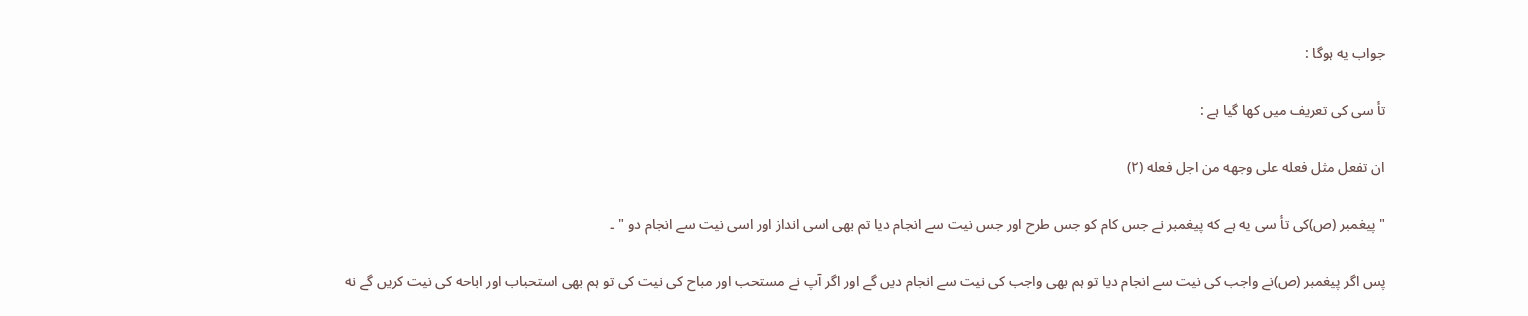جواب یه ہوگا :

تأ سی کی تعریف میں کها گیا ہے :

ان تفعل مثل فعله علی وجهه من اجل فعله (۲)

"پیغمبر (ص)کی تأ سی یه ہے که پیغمبر نے جس کام کو جس طرح اور جس نیت سے انجام دیا تم بھی اسی انداز اور اسی نیت سے انجام دو " ۔

پس اگر پیغمبر (ص)نے واجب کی نیت سے انجام دیا تو ہم بھی واجب کی نیت سے انجام دیں گے اور اگر آپ نے مستحب اور مباح کی نیت کی تو ہم بھی استحباب اور اباحه کی نیت کریں گے نه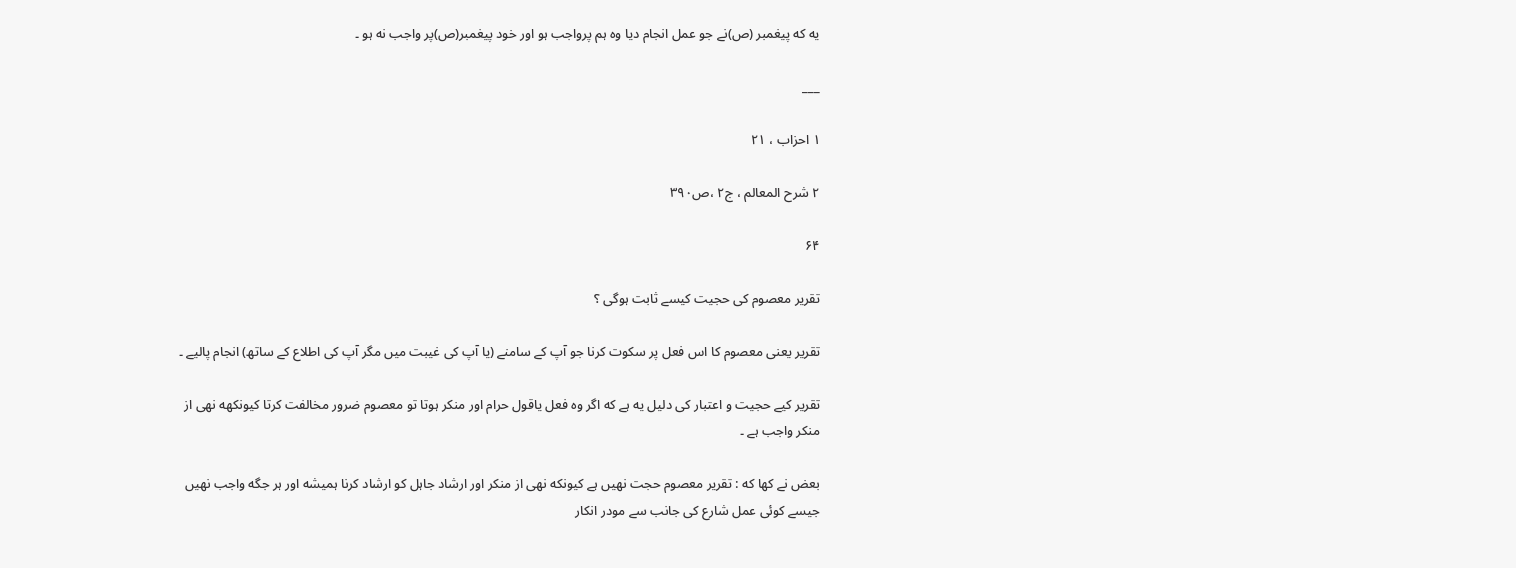یه که پیغمبر (ص)نے جو عمل انجام دیا وه ہم پرواجب ہو اور خود پیغمبر(ص)پر واجب نه ہو ۔

___

۱ احزاب ، ۲۱

۲ شرح المعالم ، ج۲ ،ص۳۹۰

۶۴

تقریر معصوم کی حجیت کیسے ثابت ہوگی ؟

تقریر یعنی معصوم کا اس فعل پر سکوت کرنا جو آپ کے سامنے (یا آپ کی غیبت میں مگر آپ کی اطلاع کے ساتھ) انجام پالیے ۔

تقریر کیے حجیت و اعتبار کی دلیل یه ہے که اگر وه فعل یاقول حرام اور منکر ہوتا تو معصوم ضرور مخالفت کرتا کیونکهه نهی از منکر واجب ہے ۔

بعض نے کها که : تقریر معصوم حجت نهیں ہے کیونکه نهی از منکر اور ارشاد جاہل کو ارشاد کرنا ہمیشه اور ہر جگه واجب نهیں جیسے کوئی عمل شارع کی جانب سے مودر انکار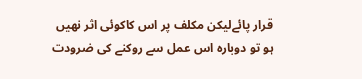قرار پائےلیکن مکلف پر اس کاکوئی اثر نهیں ہو تو دوباره اس عمل سے روکنے کی ضرودت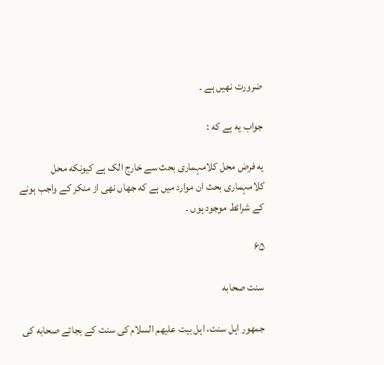ضرورت نهیں ہے ۔

جواب یه ہے که :

یه فرض محل کلامہماری بحث سے خارج الک ہے کیونکه محل کلامہماری بحث ان موارد میں ہے که جهاں نهی از منکر کے واجب ہونے کے شرائط موجود ہوں ۔

۶۵

سنت صحابه

جمهور اہل سنت، اہل بیت علیهم السلام کی سنت کے بجائے صحابه کی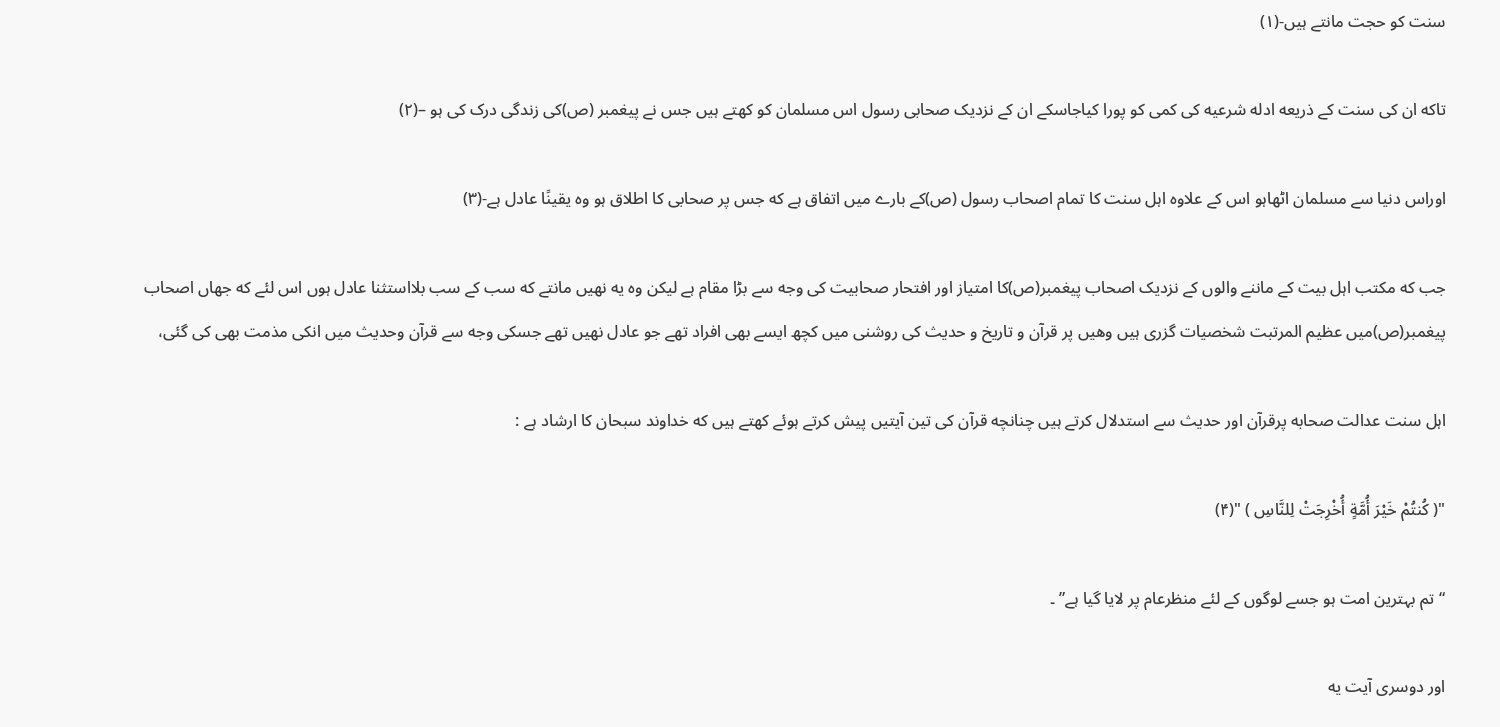سنت کو حجت مانتے ہیں-(۱)

تاکه ان کی سنت کے ذریعه ادله شرعیه کی کمی کو پورا کیاجاسکے ان کے نزدیک صحابی رسول اس مسلمان کو کهتے ہیں جس نے پیغمبر (ص)کی زندگی درک کی ہو –(۲)

اوراس دنیا سے مسلمان اٹھاہو اس کے علاوه اہل سنت کا تمام اصحاب رسول (ص)کے بارے میں اتفاق ہے که جس پر صحابی کا اطلاق ہو وه یقینًا عادل ہے-(۳)

جب که مکتب اہل بیت کے ماننے والوں کے نزدیک اصحاب پیغمبر(ص)کا امتیاز اور افتحار صحابیت کی وجه سے بڑا مقام ہے لیکن وه یه نهیں مانتے که سب کے سب بلااستثنا عادل ہوں اس لئے که جهاں اصحاب پیغمبر(ص)میں عظیم المرتبت شخصیات گزری ہیں وهیں پر قرآن و تاریخ و حدیث کی روشنی میں کچھ ایسے بھی افراد تھے جو عادل نهیں تھے جسکی وجه سے قرآن وحدیث میں انکی مذمت بھی کی گئی،

اہل سنت عدالت صحابه پرقرآن اور حدیث سے استدلال کرتے ہیں چنانچه قرآن کی تین آیتیں پیش کرتے ہوئے کهتے ہیں که خداوند سبحان کا ارشاد ہے :

"( كُنتُمْ خَيْرَ أُمَّةٍ أُخْرِجَتْ لِلنَّاسِ ) "(۴)

“تم بہترین امت ہو جسے لوگوں کے لئے منظرعام پر لایا گیا ہے” ۔

اور دوسری آیت یه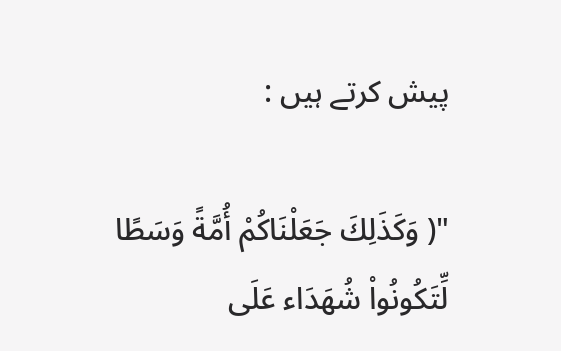پیش کرتے ہیں :

"( وَكَذَلِكَ جَعَلْنَاكُمْ أُمَّةً وَسَطًا لِّتَكُونُواْ شُهَدَاء عَلَى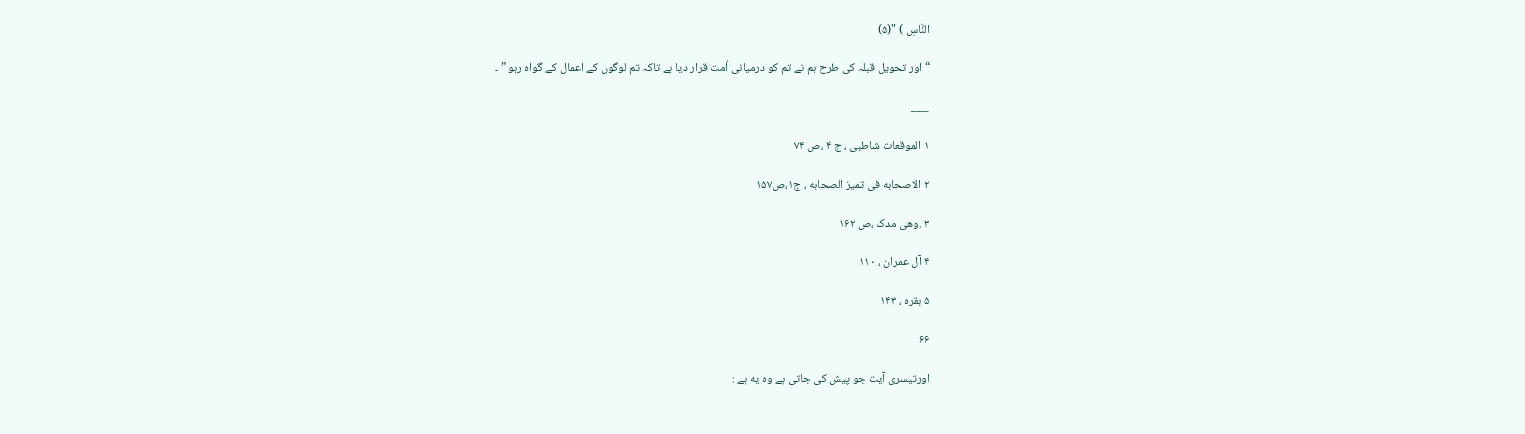النَّاسِ ) "(۵)

“ اور تحویل قبلہ کی طرح ہم نے تم کو درمیانی اُمت قرار دیا ہے تاکہ تم لوگوں کے اعمال کے گواہ رہو ” ۔

___

۱ الموقعات شاطبی ، ج ۴ ،ص ۷۴

۲ الاصحابه فی تمیز الصحابه ، ج۱،ص۱۵۷

۳ .وهی مدک ،ص ۱۶۲

۴ آل عمران ، ۱۱۰

۵ بقره ، ۱۴۳

۶۶

اورتیسری آیت جو پیش کی جاتی ہے وه یه ہے :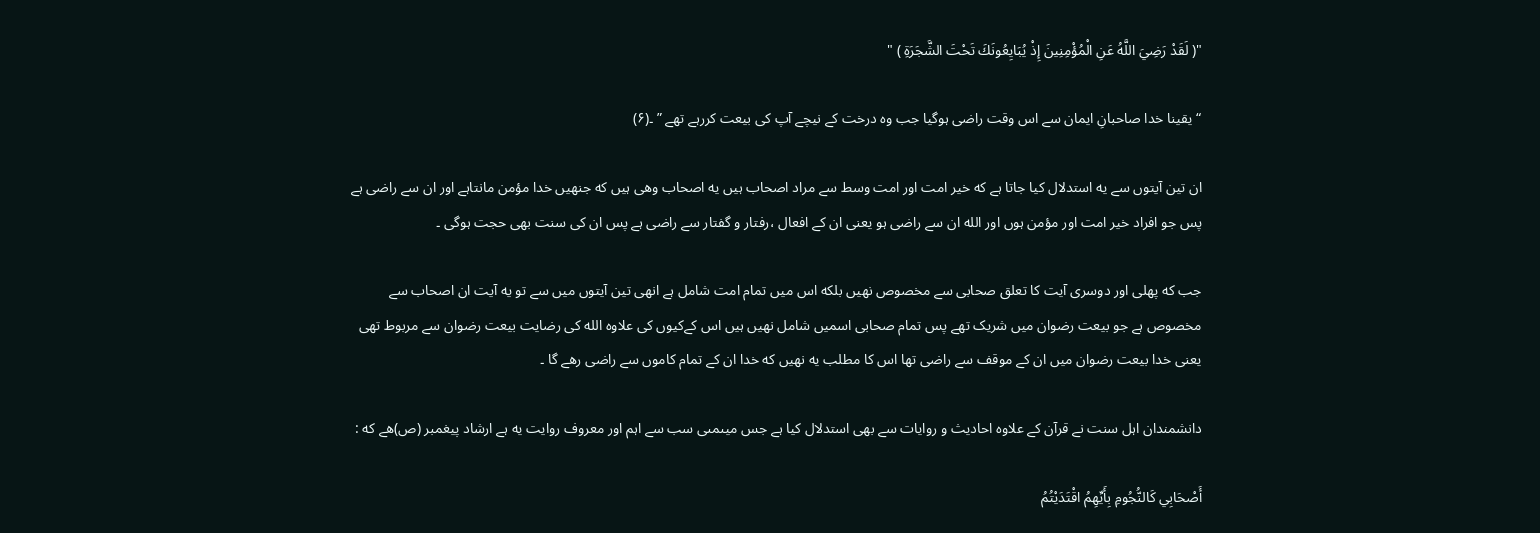"( لَقَدْ رَضِيَ اللَّهُ عَنِ الْمُؤْمِنِينَ إِذْ يُبَايِعُونَكَ تَحْتَ الشَّجَرَةِ ) "

“یقینا خدا صاحبانِ ایمان سے اس وقت راضی ہوگیا جب وہ درخت کے نیچے آپ کی بیعت کررہے تھے ” ۔(۶)

ان تین آیتوں سے یه استدلال کیا جاتا ہے که خیر امت اور امت وسط سے مراد اصحاب ہیں یه اصحاب وهی ہیں که جنهیں خدا مؤمن مانتاہے اور ان سے راضی ہے پس جو افراد خیر امت اور مؤمن ہوں اور الله ان سے راضی ہو یعنی ان کے افعال ،رفتار و گفتار سے راضی ہے پس ان کی سنت بھی حجت ہوگی ۔

جب که پهلی اور دوسری آیت کا تعلق صحابی سے مخصوص نهیں بلکه اس میں تمام امت شامل ہے انهی تین آیتوں میں سے تو یه آیت ان اصحاب سے مخصوص ہے جو بیعت رضوان میں شریک تھے پس تمام صحابی اسمیں شامل نهیں ہیں اس کےکیوں کی علاوه الله کی رضایت بیعت رضوان سے مربوط تھی یعنی خدا بیعت رضوان میں ان کے موقف سے راضی تھا اس کا مطلب یه نهیں که خدا ان کے تمام کاموں سے راضی رهے گا ۔

دانشمندان اہل سنت نے قرآن کے علاوه احادیث و روایات سے بھی استدلال کیا ہے جس میںمںی سب سے اہم اور معروف روایت یه ہے ارشاد پیغمبر (ص)هے که :

أَصْحَابِي كَالنُّجُومِ بِأَيِّهِمُ اقْتَدَيْتُمُ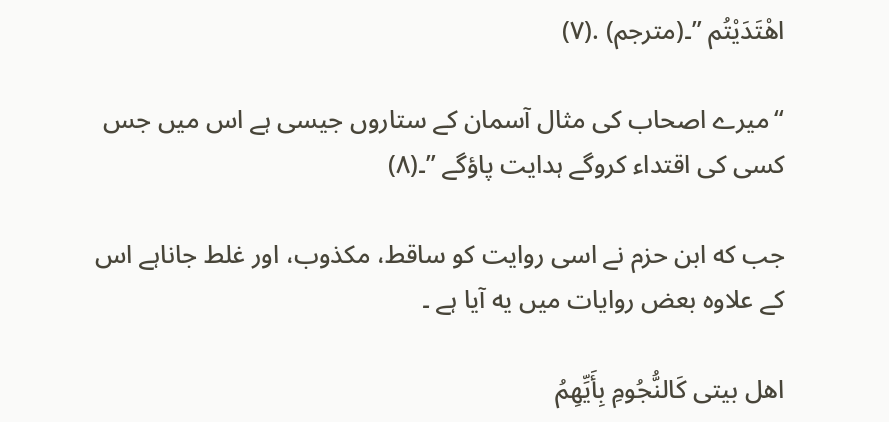اهْتَدَيْتُم ”۔(مترجم) .(۷)

“میرے اصحاب کی مثال آسمان کے ستاروں جیسی ہے اس میں جس کسی کی اقتداء کروگے ہدایت پاؤگے ”۔(۸)

جب که ابن حزم نے اسی روایت کو ساقط، مکذوب، اور غلط جاناہے اس کے علاوه بعض روایات میں یه آیا ہے ۔

اهل بیتی كَالنُّجُومِ بِأَيِّهِمُ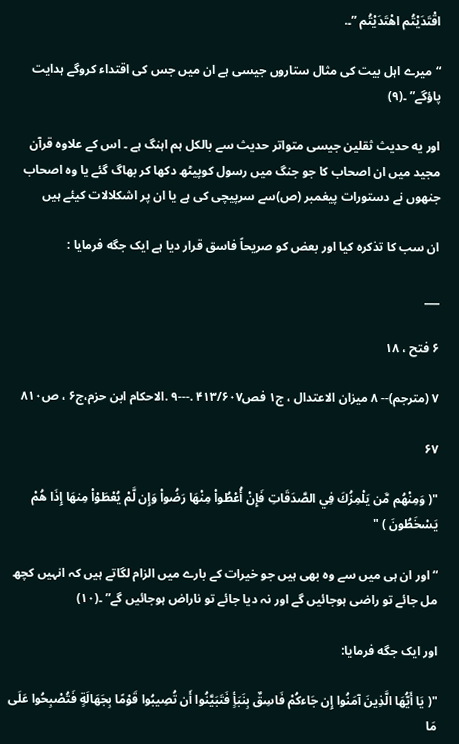اقْتَدَيْتُم اهْتَدَيْتُم ”۔.

“میرے اہل بیت کی مثال ستاروں جیسی ہے ان میں جس کی اقتداء کروگے ہدایت پاؤگے” ۔(۹)

اور یه حدیث ثقلین جیسی متواتر حدیث سے بالکل ہم اہنگ ہے ۔ اس کے علاوه قرآن مجید میں ان اصحاب کا جو جنگ میں رسول کوپیٹھ دکھا کر بھاگ گئے یا وه اصحاب جنهوں نے دستورات پیغمبر (ص)سے سرپیچی کی ہے یا ان پر اشکلالات کیئے ہیں

ان سب کا تذکره کیا اور بعض کو صریحاً فاسق قرار دیا ہے ایک جگه فرمایا :

___

۶ فتح ، ۱۸

۷ (مترجم)-- ۸ میزان الاعتدال ، ج۱ فص۴۱۳/۶۰۷ .---۹ .الاحکام ابن حزم،ج۶ ، ص۸۱۰

۶۷

"( وَمِنْهُم مَّن يَلْمِزُكَ فِي الصَّدَقَاتِ فَإِنْ أُعْطُواْ مِنْهَا رَضُواْ وَإِن لَّمْ يُعْطَوْاْ مِنهَا إِذَا هُمْ يَسْخَطُونَ ) "

“اور ان ہی میں سے وہ بھی ہیں جو خیرات کے بارے میں الزام لگاتے ہیں کہ انہیں کچھ مل جائے تو راضی ہوجائیں گے اور نہ دیا جائے تو ناراض ہوجائیں گے” ۔(۱۰)

اور ایک جگه فرمایا:

"( يَا أَيُّهَا الَّذِينَ آمَنُوا إِن جَاءكُمْ فَاسِقٌ بِنَبَأٍ فَتَبَيَّنُوا أَن تُصِيبُوا قَوْمًا بِجَهَالَةٍ فَتُصْبِحُوا عَلَى مَا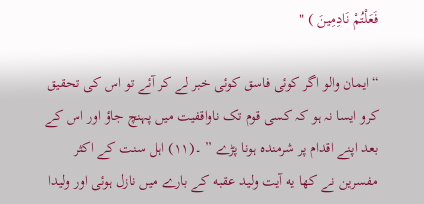فَعَلْتُمْ نَادِمِينَ ) "

“ایمان والو اگر کوئی فاسق کوئی خبر لے کر آئے تو اس کی تحقیق کرو ایسا نہ ہو کہ کسی قوم تک ناواقفیت میں پہنچ جاؤ اور اس کے بعد اپنے اقدام پر شرمندہ ہونا پڑے ” ۔(۱۱) اہل سنت کے اکثر مفسرین نے کها یه آیت ولید عقبه کے بارے میں نازل ہوئی اور ولیدا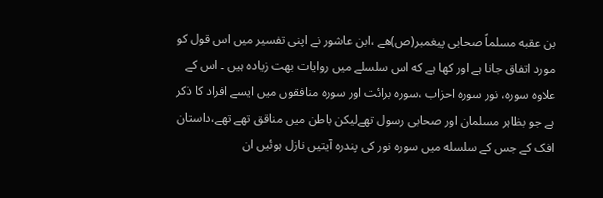بن عقبه مسلماً صحابی پیغمبر(ص)هے ،ابن عاشور نے اپنی تفسیر میں اس قول کو مورد اتفاق جانا ہے اور کها ہے که اس سلسلے میں روایات بهت زیاده ہیں ۔ اس کے علاوه سوره، نور سوره احزاب ،سوره برائت اور سوره منافقوں میں ایسے افراد کا ذکر ہے جو بظاہر مسلمان اور صحابی رسول تھےلیکن باطن میں مناقق تھے تھے،داستان افک کے جس کے سلسله میں سوره نور کی پندره آیتیں نازل ہوئیں ان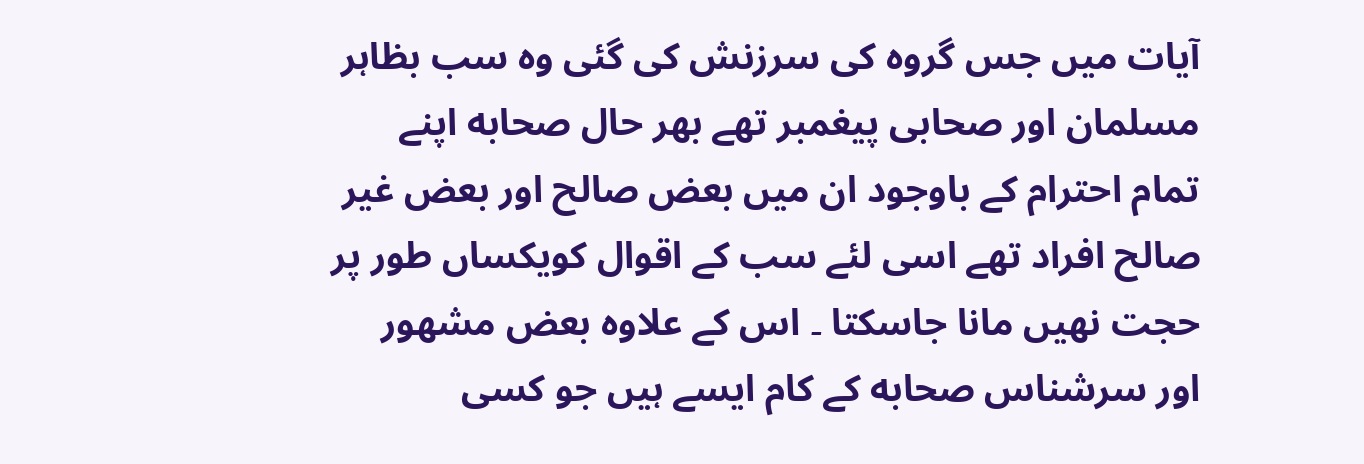آیات میں جس گروه کی سرزنش کی گئی وه سب بظاہر مسلمان اور صحابی پیغمبر تھے بهر حال صحابه اپنے تمام احترام کے باوجود ان میں بعض صالح اور بعض غیر صالح افراد تھے اسی لئے سب کے اقوال کویکساں طور پر حجت نهیں مانا جاسکتا ۔ اس کے علاوه بعض مشهور اور سرشناس صحابه کے کام ایسے ہیں جو کسی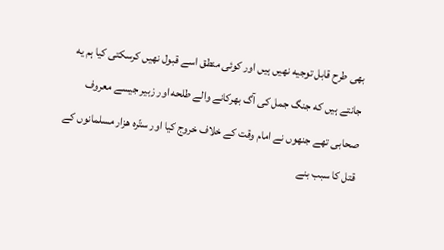بھی طرح قابل توجیه نهیں ہیں اور کوئی منطق اسے قبول نهیں کرسکتی کیا ہم یه جانتے ہیں که جنگ جمل کی آگ بھرکانے والے طلحه اور زبیر جیسے معروف صحابی تھے جنهوں نے امام وقت کے خلاف خروج کیا اور ستّره هزار مسلمانوں کے قتل کا سبب بنے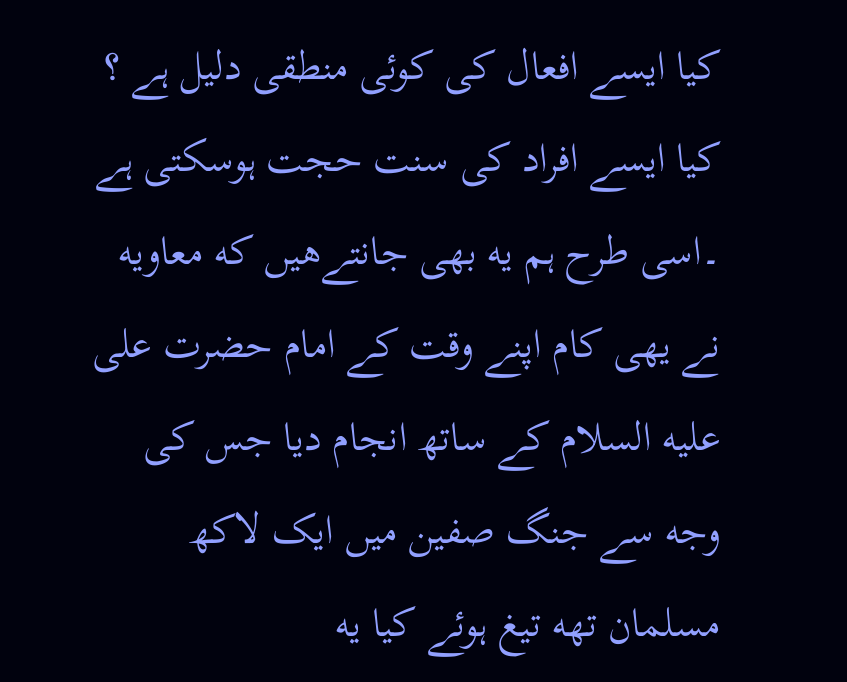کیا ایسے افعال کی کوئی منطقی دلیل ہے ؟ کیا ایسے افراد کی سنت حجت ہوسکتی ہے ۔اسی طرح ہم یه بھی جانتےهیں که معاویه نے یهی کام اپنے وقت کے امام حضرت علی علیه السلام کے ساتھ انجام دیا جس کی وجه سے جنگ صفین میں ایک لاکھ مسلمان تهه تیغ ہوئے کیا یه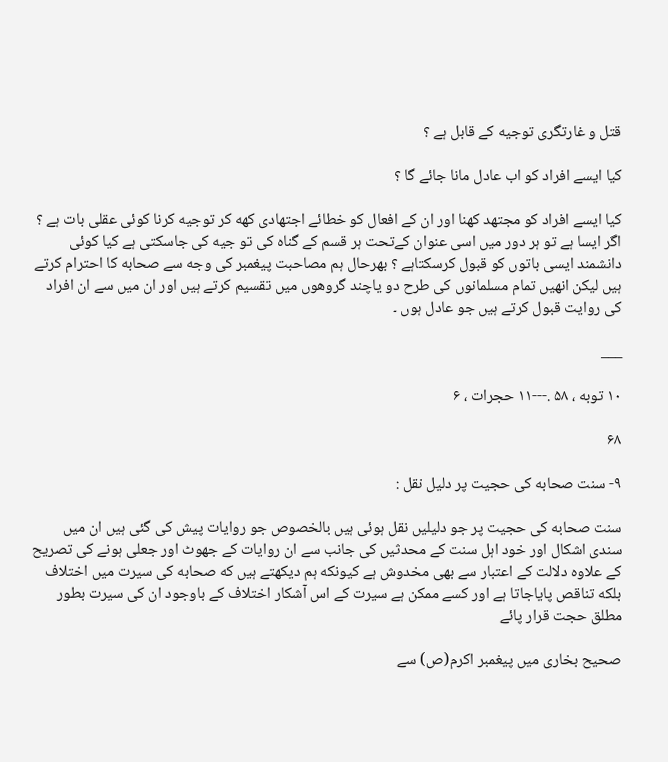قتل و غارتگری توجیه کے قابل ہے ؟

کیا ایسے افراد کو اب عادل مانا جائے گا ؟

کیا ایسے افراد کو مجتهد کهنا اور ان کے افعال کو خطائے اجتهادی کهه کر توجیه کرنا کوئی عقلی بات ہے ؟ اگر ایسا ہے تو ہر دور میں اسی عنوان کےتحت ہر قسم کے گناہ کی تو جیه کی جاسکتی ہے کیا کوئی دانشمند ایسی باتوں کو قبول کرسکتاہے ؟ بهرحال ہم مصاحبت پیغمبر کی وجه سے صحابه کا احترام کرتے ہیں لیکن انهیں تمام مسلمانوں کی طرح دو یاچند گروهوں میں تقسیم کرتے ہیں اور ان میں سے ان افراد کی روایت قبول کرتے ہیں جو عادل ہوں ۔

___

۱۰ توبه ، ۵۸ .---۱۱ حجرات ، ۶

۶۸

۹- سنت صحابه کی حجیت پر دلیل نقل :

سنت صحابه کی حجیت پر جو دلیلیں نقل ہوئی ہیں بالخصوص جو روایات پیش کی گئی ہیں ان میں سندی اشکال اور خود اہل سنت کے محدثیں کی جانب سے ان روایات کے جھوٹ اور جعلی ہونے کی تصریح کے علاوه دلالت کے اعتبار سے بھی مخدوش ہے کیونکه ہم دیکھتے ہیں که صحابه کی سیرت میں اختلاف بلکه تناقص پایاجاتا ہے اور کسے ممکن ہے سیرت کے اس آشکار اختلاف کے باوجود ان کی سیرت بطور مطلق حجت قرار پائے

صحیح بخاری میں پیغمبر اکرم(ص) سے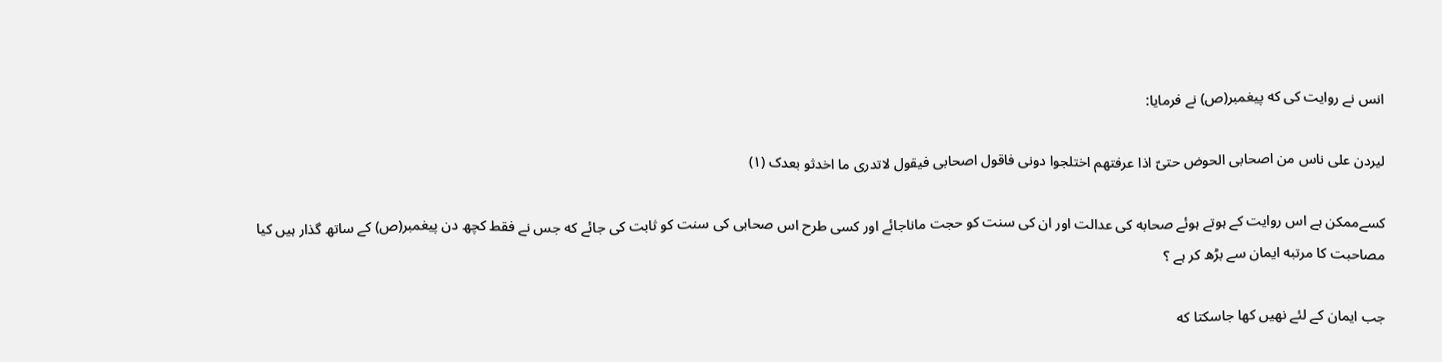انس نے روایت کی که پیغمبر(ص) نے فرمایا:

لیردن علی ناس من اصحابی الحوض حتیّ اذا عرفتهم اختلجوا دونی فاقول اصحابی فیقول لاتدری ما اخدثو بعدک (۱)

کسےممکن ہے اس روایت کے ہوتے ہوئے صحابه کی عدالت اور ان کی سنت کو حجت ماناجائے اور کسی طرح اس صحابی کی سنت کو ثابت کی جائے که جس نے فقط کچھ دن پیغمبر(ص) کے ساتھ گذار ہیں کیا مصاحبت کا مرتبه ایمان سے بڑھ کر ہے ؟

جب ایمان کے لئے نهیں کها جاسکتا که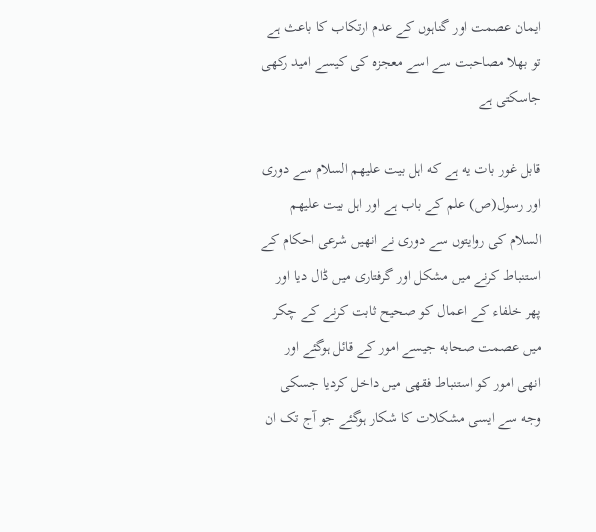ایمان عصمت اور گناہوں کے عدم ارتکاب کا باعث ہے تو بھلا مصاحبت سے اسے معجزه کی کیسے امید رکھی جاسکتی ہے

قابل غور بات یه ہے که اہل بیت علیهم السلام سے دوری اور رسول(ص) علم کے باب ہے اور اہل بیت علیهم السلام کی روایتوں سے دوری نے انهیں شرعی احکام کے استنباط کرنے میں مشکل اور گرفتاری میں ڈال دیا اور پھر خلفاء کے اعمال کو صحیح ثابت کرنے کے چکر میں عصمت صحابه جیسے امور کے قائل ہوگئے اور انهی امور کو استنباط فقهی میں داخل کردیا جسکی وجه سے ایسی مشکلات کا شکار ہوگئے جو آج تک ان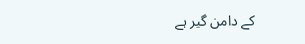کے دامن گیر ہے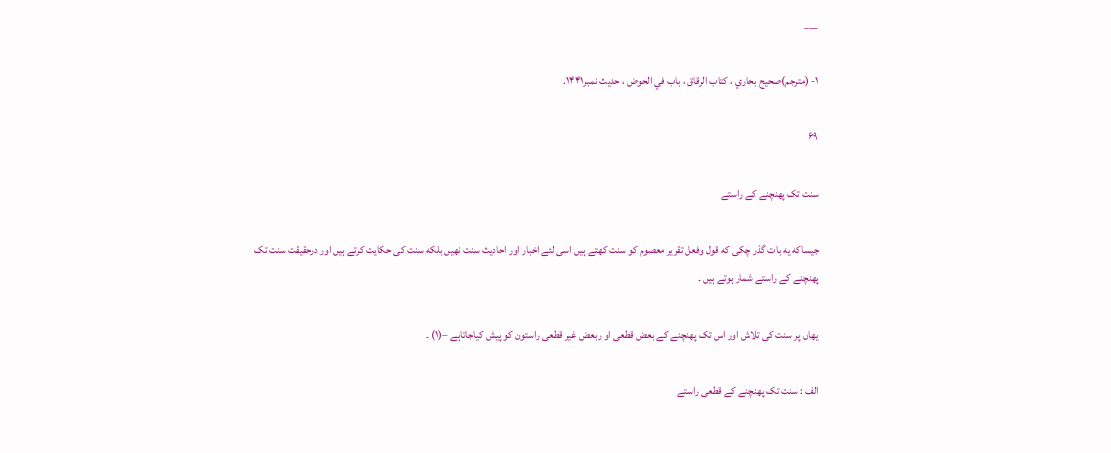___

۱- (مترجم)صحيح بحاري ، كتاب الرقاق ، باب في الحوض ، حديث نمبر۱۴۴۱.

۶۹

سنت تک پهنچنے کے راستے

جیساکه یه بات گذر چکی که قول وفعل تقریر معصوم کو سنت کهتے ہیں اسی لئے اخبار اور احادیث سنت نهیں بلکه سنت کی حکایت کرتے ہیں اور درحقیقت سنت تک پهنچنے کے راستے شمار ہوتے ہیں ۔

یهاں پر سنت کی تلاش اور اس تک پهنچنے کے بعض قطعی او ربعض غیر قطعی راستون کو پیش کیاجاتاہے –(۱) ۔

الف : سنت تک پهنچنے کے قطعی راستے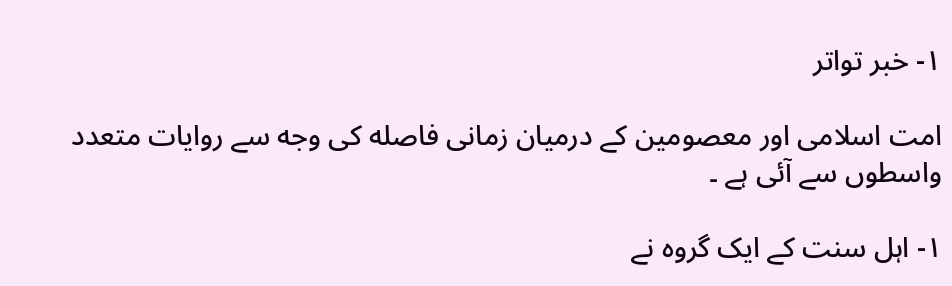۱- خبر تواتر

امت اسلامی اور معصومین کے درمیان زمانی فاصله کی وجه سے روایات متعدد واسطوں سے آئی ہے ۔

۱- اہل سنت کے ایک گروه نے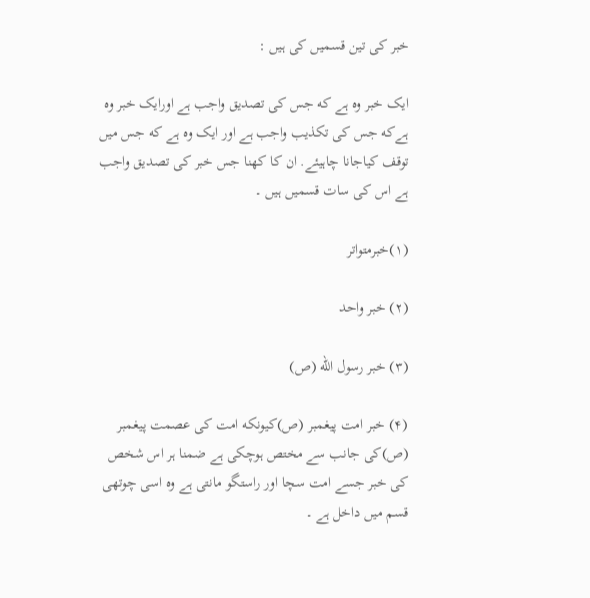خبر کی تین قسمیں کی ہیں :

ایک خبر وه ہے که جس کی تصدیق واجب ہے اورایک خبر وه ہےکه جس کی تکذیب واجب ہے اور ایک وه ہے که جس میں توقف کیاجانا چاہیئے. ان کا کهنا جس خبر کی تصدیق واجب ہے اس کی سات قسمیں ہیں ۔

(۱)خبرمتواتر

(۲) خبر واحد

(۳) خبر رسول الله (ص)

(۴) خبر امت پیغمبر (ص)کیونکه امت کی عصمت پیغمبر (ص)کی جانب سے مختص ہوچکی ہے ضمنا ہر اس شخص کی خبر جسے امت سچا اور راستگو مانتی ہے وه اسی چوتھی قسم میں داخل ہے ۔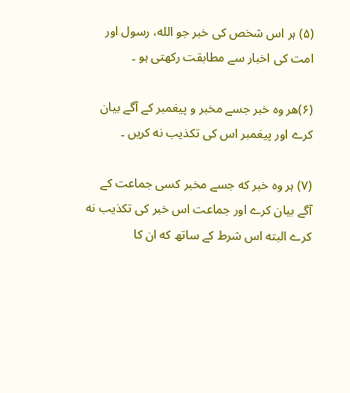(۵) ہر اس شخص کی خبر جو الله، رسول اور امت کی اخبار سے مطابقت رکھتی ہو ۔

(۶)هر وه خبر جسے مخبر و پیغمبر کے آگے بیان کرے اور پیغمبر اس کی تکذیب نه کریں ۔

(۷) ہر وه خبر که جسے مخبر کسی جماعت کے آگے بیان کرے اور جماعت اس خبر کی تکذیب نه کرے البته اس شرط کے ساتھ که ان کا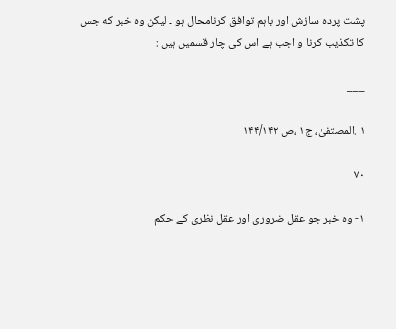پشت پرده سازش اور باہم توافق کرنامحال ہو ۔ لیکن وه خبر که جس کا تکذیب کرنا و اجب ہے اس کی چار قسمیں ہیں :

___

۱ .المصتفیٰ، ج۱ ،ص ۱۴۴/۱۴۲

۷۰

۱- وه خبر جو عقل ضروری اور عقل نظری کے حکم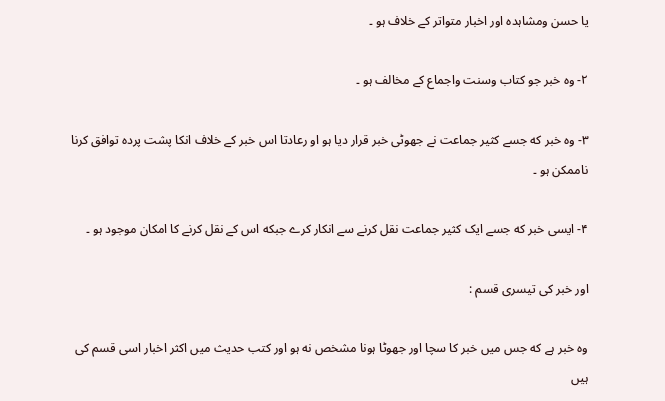یا حسن ومشاہده اور اخبار متواتر کے خلاف ہو ۔

۲- وه خبر جو کتاب وسنت واجماع کے مخالف ہو ۔

۳- وه خبر که جسے کثیر جماعت نے جھوٹی خبر قرار دیا ہو او رعادتا اس خبر کے خلاف انکا پشت پرده توافق کرنا ناممکن ہو ۔

۴- ایسی خبر که جسے ایک کثیر جماعت نقل کرنے سے انکار کرے جبکه اس کے نقل کرنے کا امکان موجود ہو ۔

اور خبر کی تیسری قسم :

وه خبر ہے که جس میں خبر کا سچا اور جھوٹا ہونا مشخص نه ہو اور کتب حدیث میں اکثر اخبار اسی قسم کی ہیں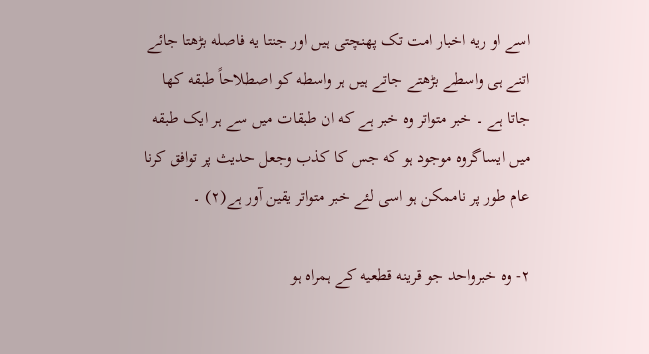اسے او ریه اخبار امت تک پهنچتی ہیں اور جنتا یه فاصله بڑھتا جائے اتنے ہی واسطے بڑھتے جاتے ہیں ہر واسطه کو اصطلاحاً طبقه کها جاتا ہے ۔ خبر متواتر وه خبر ہے که ان طبقات میں سے ہر ایک طبقه میں ایساگروه موجود ہو که جس کا کذب وجعل حدیث پر توافق کرنا عام طور پر ناممکن ہو اسی لئے خبر متواتر یقین آور ہے(۲) ۔

۲- وه خبرواحد جو قرینه قطعیه کے ہمراہ ہو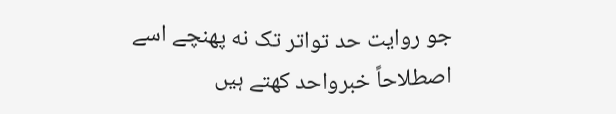جو روایت حد تواتر تک نه پهنچے اسے اصطلاحاً خبرواحد کهتے ہیں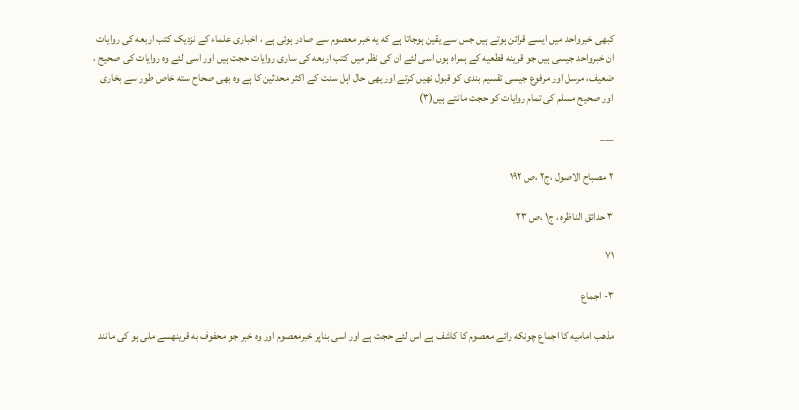کبھی خبرواحد میں ایسے قرائن ہوتے ہیں جس سے یقین ہوجاتا ہے که یه خبر معصوم سے صادر ہوئی ہے ، اخباری علماء کے نزدیک کتب اربعه کی روایات ان خبرواحد جیسی ہیں جو قرینه قطعیه کے ہمراہ ہوں اسی لئے ان کی نظر میں کتب اربعه کی ساری روایات حجت ہیں اور اسی لئے وه روایات کی صحیح ، ضعیف، مرسل اور مرفوع جیسی تقسیم بندی کو قبول نهیں کرتے اور یهی حال اہل سنت کے اکثر محدثین کا ہے وه بھی صحاح سته خاص طور سے بخاری اور صحیح مسلم کی تمام روایات کو حجت مانتے ہیں(۳)

___

۲ مصباح الاصول ،ج۲ ،ص ۱۹۲

۳ حدائق الناظره ، ج۱ ،ص ۲۳

۷۱

۳- اجماع

مذهب امامیه کا اجماع چونکه رائے معصوم کا کاشف ہے اس لئے حجت ہے اور اسی بناپر خبرمعصوم اور وه خبر جو محفوف به قرینهسے ملی ہو کی مانند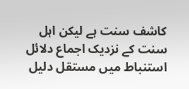کاشف سنت ہے لیکن اہل سنت کے نزدیک اجماع دلائل استنباط میں مستقل دلیل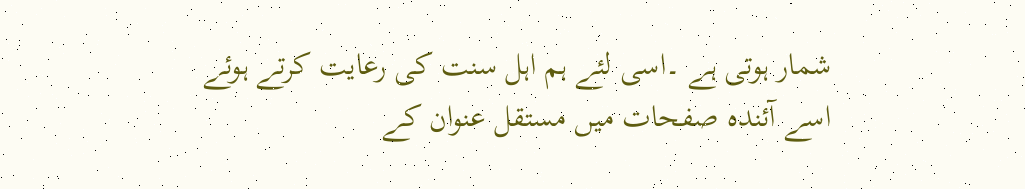شمار ہوتی ہے ۔اسی لئے ہم اہل سنت کی رعایت کرتے ہوئے اسے آئنده صفحات میں مستقل عنوان کے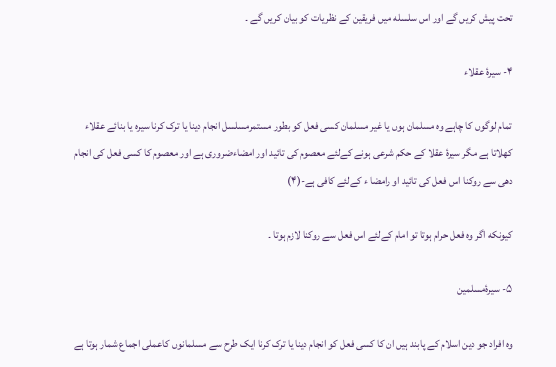تحت پیش کریں گے اور اس سلسله میں فریقین کے نظریات کو بیان کریں گے ۔

۴- سیرۀ عقلاء

تمام لوگوں کا چاہے وه مسلمان ہوں یا غیر مسلمان کسی فعل کو بطور مستمرمسلسل انجام دینا یا ترک کرنا سیره یا بنائے عقلاء کهلاتا ہے مگر سیرۂ عقلا کے حکم شرعی ہونے کےلئے معصوم کی تائید اور امضاءضروری ہے اور معصوم کا کسی فعل کی انجام دهی سے روکنا اس فعل کی تائید او رامضا ء کےلئے کافی ہے-(۴)

کیونکه اگر وه فعل حرام ہوتا تو امام کےلئے اس فعل سے روکنا لازم ہوتا ۔

۵- سیرۀمسلمین

وه افراد جو دین اسلام کے پابند ہیں ان کا کسی فعل کو انجام دینا یا ترک کرنا ایک طرح سے مسلمانوں کاعملی اجماع شمار ہوتا ہے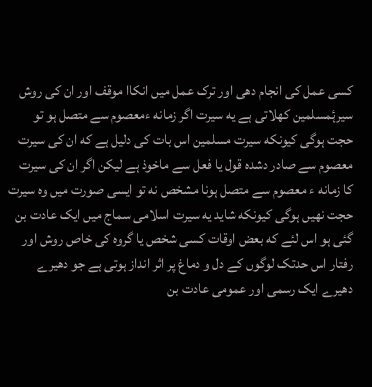کسی عمل کی انجام دهی اور ترک عمل میں انکاا موقف اور ان کی روش سیرۂمسلمین کهلاتی ہے یه سیرت اگر زمانه ءمعصوم سے متصل ہو تو حجت ہوگی کیونکه سیرت مسلمین اس بات کی دلیل ہے که ان کی سیرت معصوم سے صادر دشده قول یا فعل سے ماخوذ ہے لیکن اگر ان کی سیرت کا زمانه ء معصوم سے متصل ہونا مشخص نه تو ایسی صورت میں وه سیرت حجت نهیں ہوگی کیونکه شاید یه سیرت اسلامی سماج میں ایک عادت بن گئی ہو اس لئے که بعض اوقات کسی شخص یا گروه کی خاص روش اور رفتار اس حدتک لوگوں کے دل و دماغ پر اثر انداز ہوتی ہے جو دھیرے دھیرے ایک رسمی اور عمومی عادت بن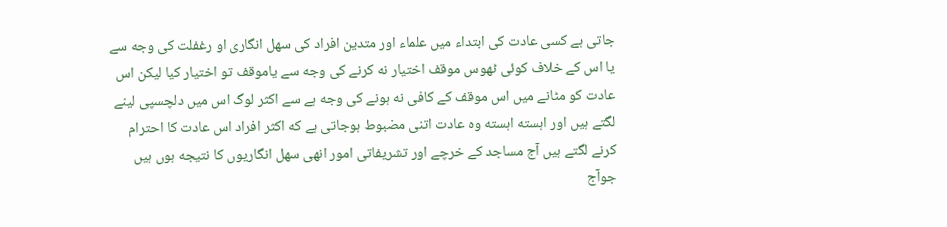جاتی ہے کسی عادت کی ابتداء میں علماء اور متدین افراد کی سهل انگاری او رغفلت کی وجه سے یا اس کے خلاف کوئی ٹھوس موقف اختیار نه کرنے کی وجه سے یاموقف تو اختیار کیا لیکن اس عادت کو مٹانے میں اس موقف کے کافی نه ہونے کی وجه ہے سے اکثر لوگ اس میں دلچسپی لینے لگتے ہیں اور اہسته اہسته وه عادت اتنی مضبوط ہوجاتی ہے که اکثر افراد اس عادت کا احترام کرنے لگتے ہیں آج مساجد کے خرچے اور تشریفاتی امور انهی سهل انگاریوں کا نتیجه ہوں ہیں جوآج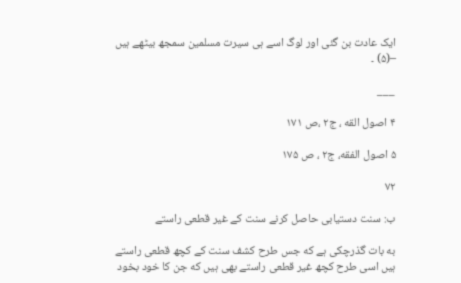ایک عادت بن گئی اور لوگ اسے ہی سیرت مسلمین سمجھ بیٹھے ہیں –(۵) ۔

___

۴ اصول القه ، ج۲ ،ص ۱۷۱

۵ اصول الفقه، ج۲ ، ص ۱۷۵

۷۲

ب: سنت دستیابی حاصل کرنے سنت کے غیر قطعی راستے

به بات گذرچکی ہے که جس طرح کشف سنت کے کچھ قطعی راستے ہیں اسی طرح کچھ غیر قطعی راستے بھی ہیں که جن کا خود بخود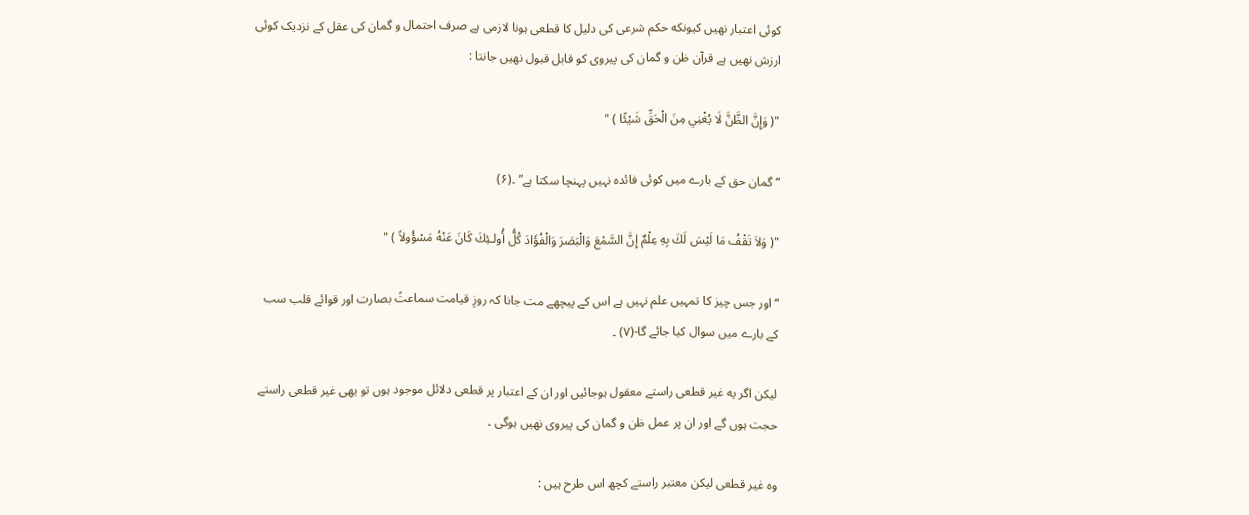کوئی اعتبار نهیں کیونکه حکم شرعی کی دلیل کا قطعی ہونا لازمی ہے صرف احتمال و گمان کی عقل کے نزدیک کوئی ارزش نهیں ہے قرآن ظن و گمان کی پیروی کو قابل قبول نهیں جانتا :

"( وَإِنَّ الظَّنَّ لَا يُغْنِي مِنَ الْحَقِّ شَيْئًا ) "

“ گمان حق کے بارے میں کوئی فائدہ نہیں پہنچا سکتا ہے” ۔(۶)

"( وَلاَ تَقْفُ مَا لَيْسَ لَكَ بِهِ عِلْمٌ إِنَّ السَّمْعَ وَالْبَصَرَ وَالْفُؤَادَ كُلُّ أُولـئِكَ كَانَ عَنْهُ مَسْؤُولاً ) "

“ اور جس چیز کا تمہیں علم نہیں ہے اس کے پیچھے مت جانا کہ روزِ قیامت سماعتً بصارت اور قوائے قلب سب کے بارے میں سوال کیا جائے گا-(۷) ۔

لیکن اگر یه غیر قطعی راستے معقول ہوجائیں اور ان کے اعتبار پر قطعی دلائل موجود ہوں تو یهی غیر قطعی راستے حجت ہوں گے اور ان پر عمل ظن و گمان کی پیروی نهیں ہوگی ۔

وه غیر قطعی لیکن معتبر راستے کچھ اس طرح ہیں :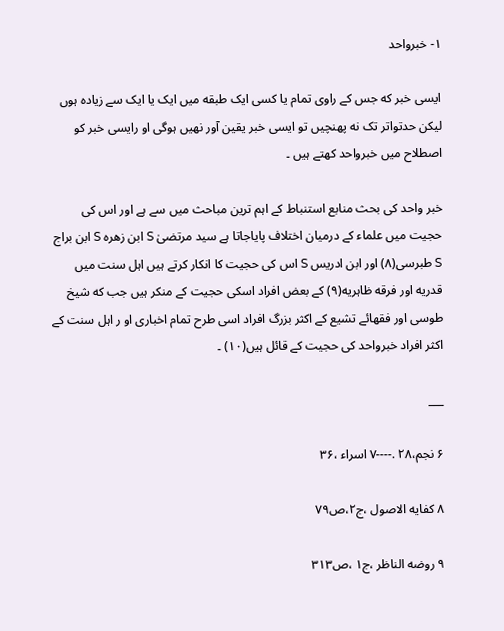۱- خبرواحد

ایسی خبر که جس کے راوی تمام یا کسی ایک طبقه میں ایک یا ایک سے زیاده ہوں لیکن حدتواتر تک نه پهنچیں تو ایسی خبر یقین آور نهیں ہوگی او رایسی خبر کو اصطلاح میں خبرواحد کهتے ہیں ۔

خبر واحد کی بحث منابع استنباط کے اہم ترین مباحث میں سے ہے اور اس کی حجیت میں علماء کے درمیان اختلاف پایاجاتا ہے سید مرتضیٰ S ابن زهره S ابن براج S طبرسی(۸) اور ابن ادریس S اس کی حجیت کا انکار کرتے ہیں اہل سنت میں قدریه اور فرقه ظاہریه(۹) کے بعض افراد اسکی حجیت کے منکر ہیں جب که شیخ طوسی اور فقهائے تشیع کے اکثر بزرگ افراد اسی طرح تمام اخباری او ر اہل سنت کے اکثر افراد خبرواحد کی حجیت کے قائل ہیں(۱۰) ۔

___

۶ نجم،۲۸ .----۷ اسراء ،۳۶

۸ کفایه الاصول ،ج۲،ص۷۹

۹ روضه الناظر ،ج۱ ،ص۳۱۳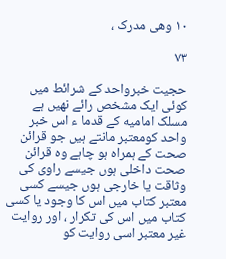۱۰ وهی مدرک ،

۷۳

حجیت خبرواحد کے شرائط میں کوئی ایک مشخص رائے نهیں ہے مسلک امامیه کے قدما ء اس خبر واحد کومعتبر مانتے ہیں جو قرائن صحت کے ہمراہ ہو چاہے وه قرائن صحت داخلی ہوں جیسے راوی کی وثاقت یا خارجی ہوں جیسے کسی معتبر کتاب میں اس کا وجود یا کسی کتاب میں اس کی تکرار ، اور روایت غیر معتبر اسی روایت کو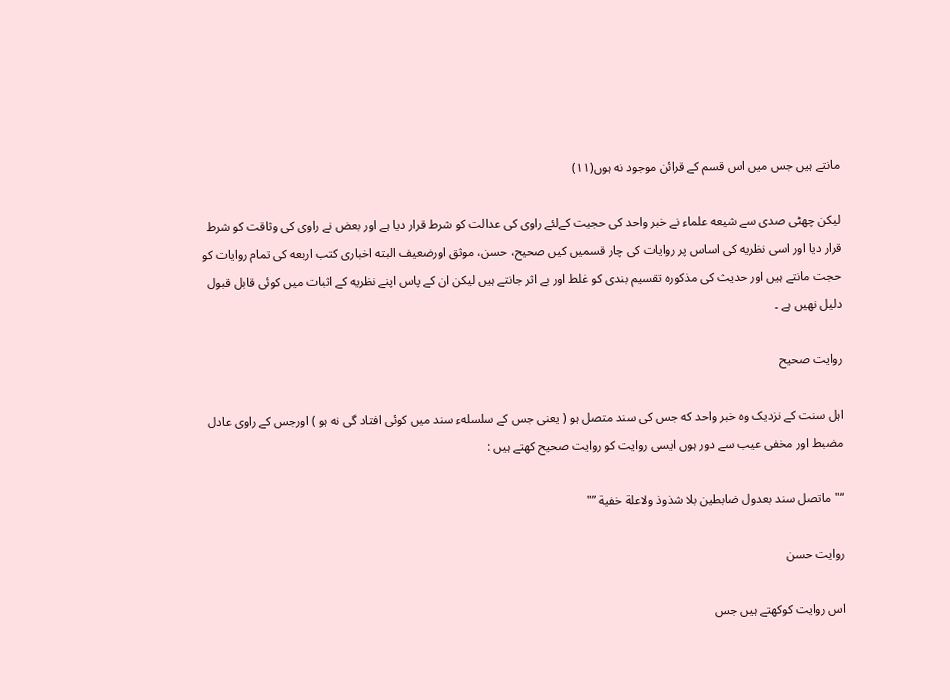مانتے ہیں جس میں اس قسم کے قرائن موجود نه ہوں(۱۱)

لیکن چھٹی صدی سے شیعه علماء نے خبر واحد کی حجیت کےلئے راوی کی عدالت کو شرط قرار دیا ہے اور بعض نے راوی کی وثاقت کو شرط قرار دیا اور اسی نظریه کی اساس پر روایات کی چار قسمیں کیں صحیح، حسن، موثق اورضعیف البته اخباری کتب اربعه کی تمام روایات کو حجت مانتے ہیں اور حدیث کی مذکوره تقسیم بندی کو غلط اور بے اثر جانتے ہیں لیکن ان کے پاس اپنے نظریه کے اثبات میں کوئی قابل قبول دلیل نهیں ہے ۔

روایت صحیح

اہل سنت کے نزدیک وه خبر واحد که جس کی سند متصل ہو ( یعنی جس کے سلسلهء سند میں کوئی افتاد گی نه ہو ) اورجس کے راوی عادل مضبط اور مخفی عیب سے دور ہوں ایسی روایت کو روایت صحیح کهتے ہیں :

“"ماتصل سند بعدول ضابطین بلا شذوذ ولاعلة خفیة ”"

روایت حسن

اس روایت کوکهتے ہیں جس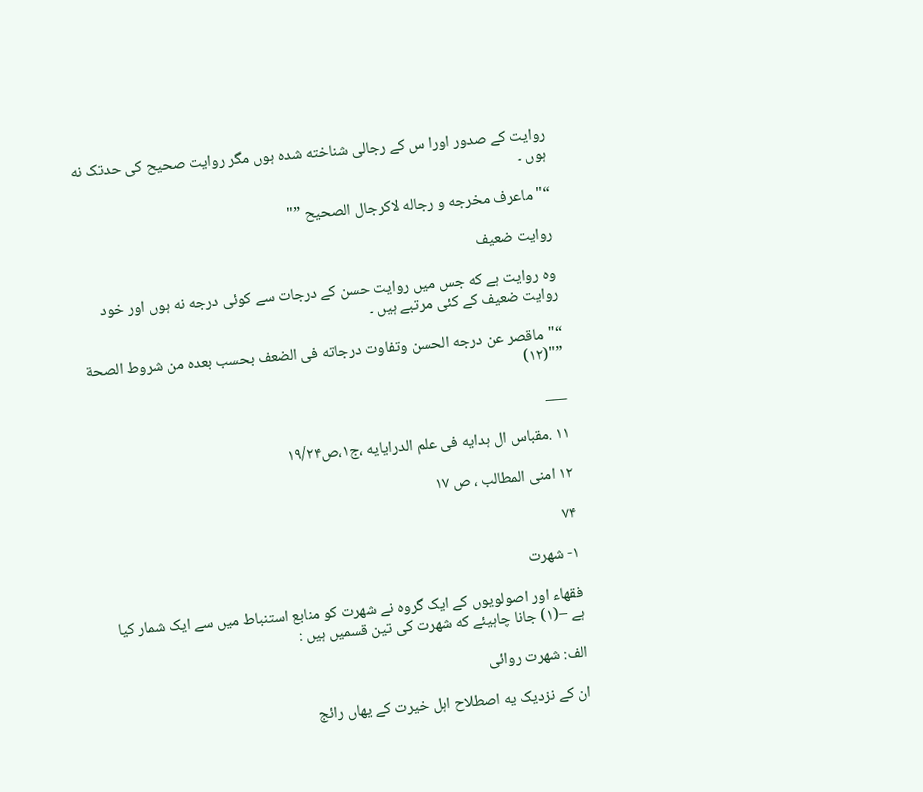روایت کے صدور اورا س کے رجالی شناخته شده ہوں مگر روایت صحیح کی حدتک نه ہوں ۔

“"ماعرف مخرجه و رجاله لاکرجال الصحیح ”"

روایت ضعیف

وه روایت ہے که جس میں روایت حسن کے درجات سے کوئی درجه نه ہوں اور خود روایت ضعیف کے کئی مرتبے ہیں ۔

“"ماقصر عن درجه الحسن وتفاوت درجاته فی الضعف بحسب بعده من شروط الصحة ”"(۱۲)

___

۱۱ .مقباس ال ہدایه فی علم الدرایایه ،ج۱،ص۱۹/۲۴

۱۲ امنی المطالب ، ص ۱۷

۷۴

۱- شهرت

فقهاء اور اصولویوں کے ایک گروه نے شهرت کو منابع استنباط میں سے ایک شمار کیا ہے –(۱) جانا چاہیئے که شهرت کی تین قسمیں ہیں :

الف: شهرت روائی

ان کے نزدیک یه اصطلاح اہل خیرت کے یهاں رائج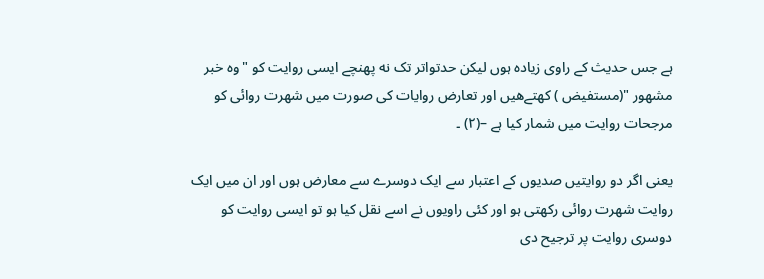ہے جس حدیث کے راوی زیاده ہوں لیکن حدتواتر تک نه پهنچے ایسی روایت کو "وه خبر مشهور "(مستفیض ) کهتےهیں اور تعارض روایات کی صورت میں شهرت روائی کو مرجحات روایت میں شمار کیا ہے –(۲) ۔

یعنی اگر دو روایتیں صدیوں کے اعتبار سے ایک دوسرے سے معارض ہوں اور ان میں ایک روایت شهرت روائی رکھتی ہو اور کئی راویوں نے اسے نقل کیا ہو تو ایسی روایت کو دوسری روایت پر ترجیح دی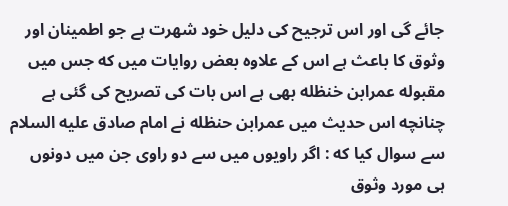جائے گی اور اس ترجیح کی دلیل خود شهرت ہے جو اطمینان اور وثوق کا باعث ہے اس کے علاوه بعض روایات میں که جس میں مقبوله عمرابن خنظله بھی ہے اس بات کی تصریح کی گئی ہے چنانچه اس حدیث میں عمرابن حنظله نے امام صادق علیه السلام سے سوال کیا که : اگر راویوں میں سے دو راوی جن میں دونوں ہی مورد وثوق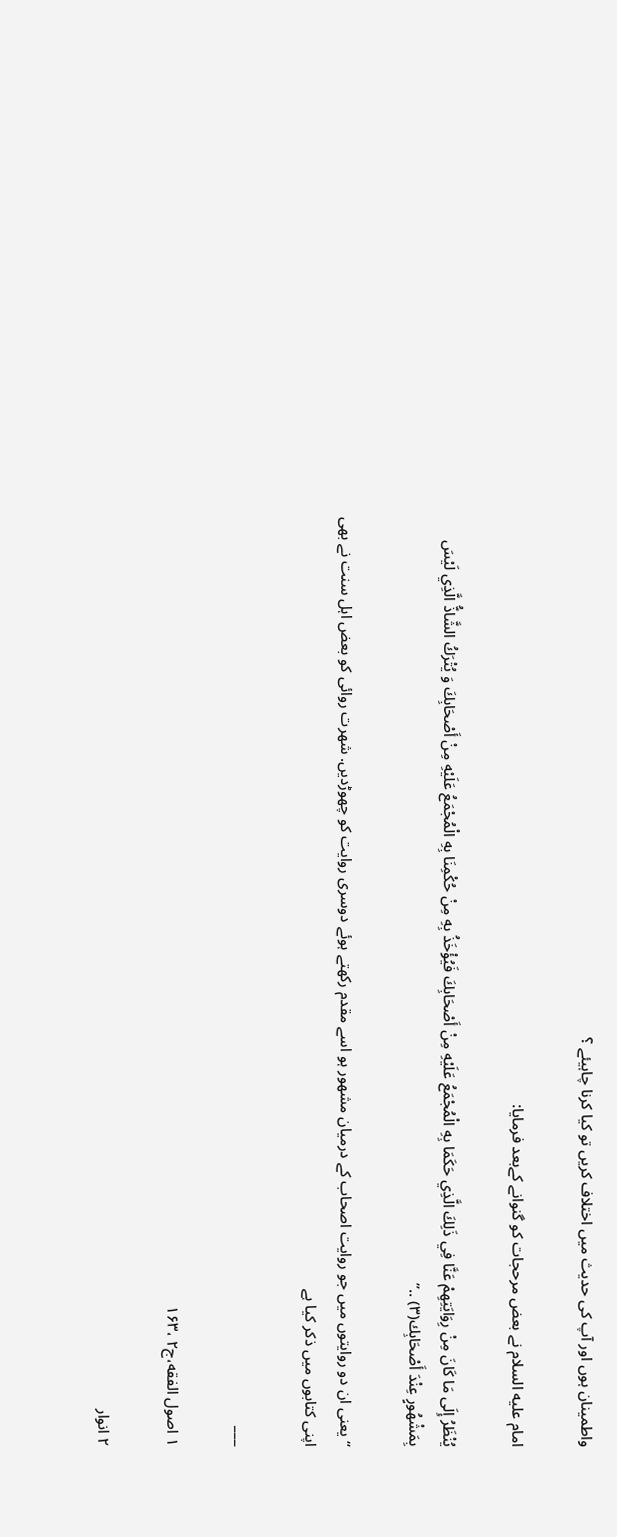واطمینان ہوں اور آپ کی حدیث میں اختلاف کریں تو کیا کرنا چاہیئے ؟

امام علیه السلام نے بعض مرحجات کو گنوانے کےبعد فرمایا:

يُنْظَرُ إِلَى مَا كَانَ مِنْ رِوَايَتِهِمْ عَنَّا فِي ذَلِكَ الَّذِي حَكَمَا بِهِ الْمُجْمَعُ عَلَيْهِ مِنْ أَصْحَابِكَ فَيُؤْخَذُ بِهِ مِنْ حُكْمِنَا بِهِ الْمُجْمَعُ عَلَيْهِ مِنْ أَصْحَابِكَ وَ يُتْرَكُ الشَّاذُّ الَّذِي لَيْسَ بِمَشْهُورٍ عِنْدَ أَصْحَابِك(۳) ..”

“یعنی ان دو روایتوں میں جو روایت اصحاب کے درمیان مشهور ہو اسے مقدم رکھتے ہوئے دوسری روایت کو چھوڑدیں. شهرت روائی کو بعض اہل سنت نے بھی اپنی کتابوں میں ذکر کیا ہے

___

۱ اصول الفقه،ج۲ ،۱۶۳

۲ انوار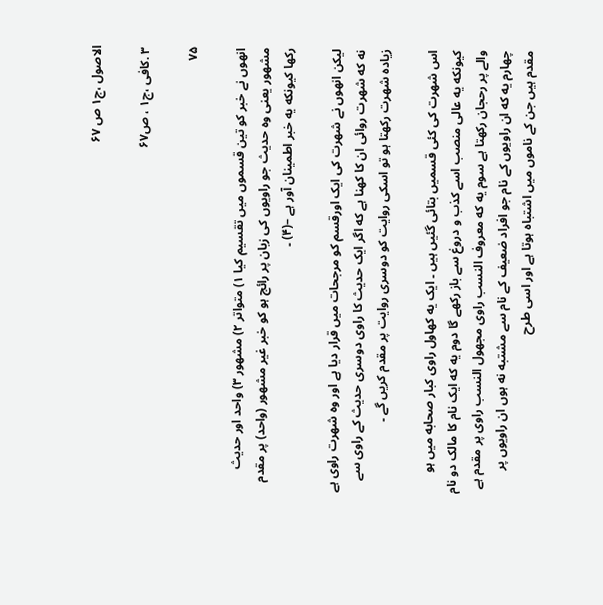الاصول ،ج۱ ص ۶۷

۳ .کافی ،ج۱ ، ص۶۷

۷۵

انهوں نے خبر کو تین قسموں میں تقسیم کیا ۱) متواتر ۲) مشهور ۳) واحد اور حدیث مشهور یعنی وه حدیث جو راویوں کی زبان پر رائج ہو کو خبر غیر مشهور (واحد) پر مقدم رکھا کیونکه یه خبر اطمینان آور ہے –(۴) ۔

لیکن انهوں نے شهرت کی ایک اورقسم کو مرجحات میں قرار دیا ہے اور وه شهرت راوی ہے نه که شهرت روائی ان کا کهنا ہے که اگر ایک حدیث کا راوی دوسری حدیث کے راوی سے زیاده شهرت رکھتا ہو تو اسکی روایت کو دوسری روایت پر مقدم کریں گے ۔

اس شهرت کی کئی قسمیں بتائی گئیں ہیں ۔ ایک یه کهاول راوی کبار صحابه میں ہو کیونکه یه عالی منصب اسے کذب و دروغ سے باز رکھے گا دوم یه که ایک نام کا مالک دو نام والے پر رحجان رکھتا ہے سوم یه که معروف النسب راوی مجهول النسب راوی پر مقدم ہے چهارم یه که ان راویوں کے نام جو افراد ضعیف کے نام سے مشتبه نه ہوں ان راویوں پر مقدم ہیں جن کے ناموں میں اشتباہ ہوتا ہے اور اسی طرح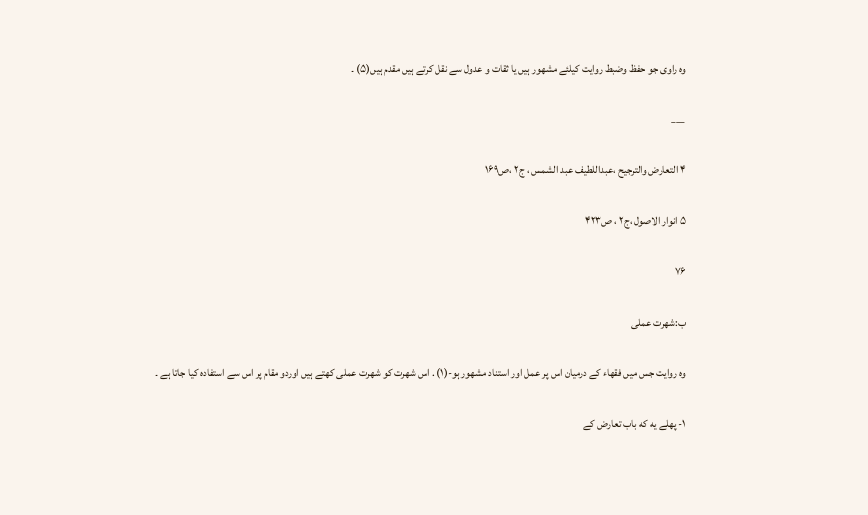وه راوی جو حفظ وضبط روایت کیلئے مشهور ہیں یا ثقات و عدول سے نقل کرتے ہیں مقدم ہیں(۵) ۔

___

۴ التعارض والترجیح ،عبداللطیف عبد الشمس ، ج۲ ،ص۱۶۹

۵ انوار الاصول ،ج۲ ، ص۴۲۳

۷۶

ب:شهرت عملی

وه روایت جس میں فقهاء کے درمیان اس پر عمل اور استناد مشهور ہو-(۱) . اس شهرت کو شهرت عملی کهتے ہیں اوردو مقام پر اس سے استفاده کیا جاتا ہے ۔

۱- پهلے یه که باب تعارض کے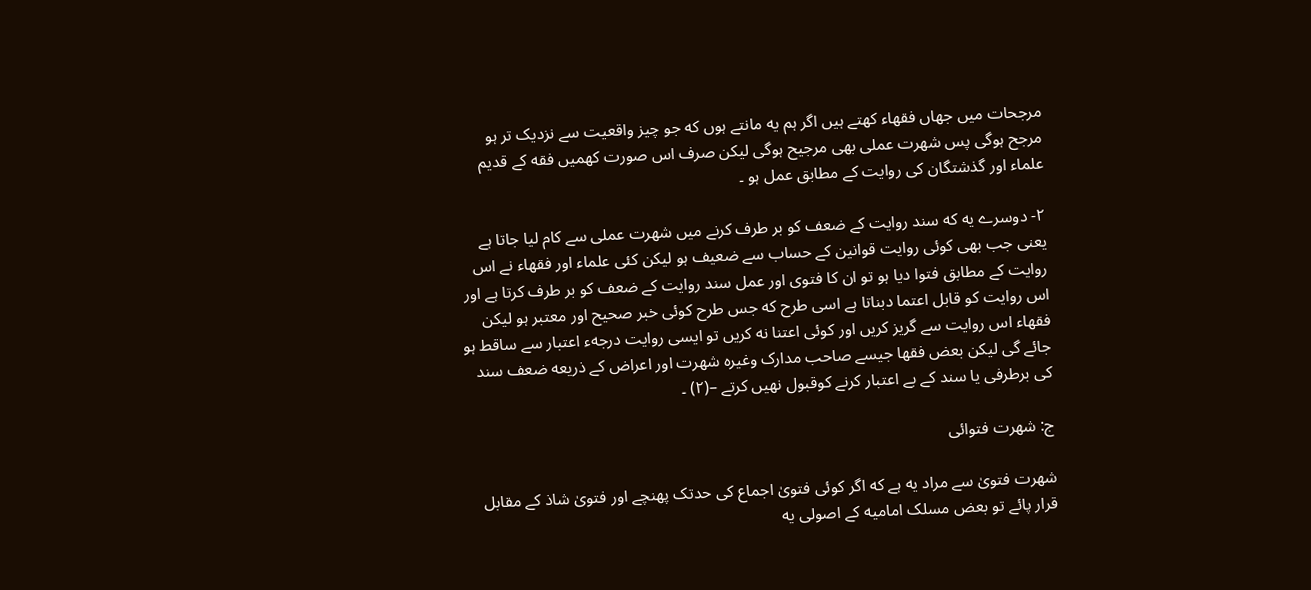مرجحات میں جهاں فقهاء کهتے ہیں اگر ہم یه مانتے ہوں که جو چیز واقعیت سے نزدیک تر ہو مرجح ہوگی پس شهرت عملی بھی مرجیح ہوگی لیکن صرف اس صورت کهمیں فقه کے قدیم علماء اور گذشتگان کی روایت کے مطابق عمل ہو ۔

۲- دوسرے یه که سند روایت کے ضعف کو بر طرف کرنے میں شهرت عملی سے کام لیا جاتا ہے یعنی جب بھی کوئی روایت قوانین کے حساب سے ضعیف ہو لیکن کئی علماء اور فقهاء نے اس روایت کے مطابق فتوا دیا ہو تو ان کا فتوی اور عمل سند روایت کے ضعف کو بر طرف کرتا ہے اور اس روایت کو قابل اعتما دبناتا ہے اسی طرح که جس طرح کوئی خبر صحیح اور معتبر ہو لیکن فقهاء اس روایت سے گریز کریں اور کوئی اعتنا نه کریں تو ایسی روایت درجهء اعتبار سے ساقط ہو جائے گی لیکن بعض فقها جیسے صاحب مدارک وغیره شهرت اور اعراض کے ذریعه ضعف سند کی برطرفی یا سند کے بے اعتبار کرنے کوقبول نهیں کرتے –(۲) ۔

ج: شهرت فتوائی

شهرت فتویٰ سے مراد یه ہے که اگر کوئی فتویٰ اجماع کی حدتک پهنچے اور فتویٰ شاذ کے مقابل قرار پائے تو بعض مسلک امامیه کے اصولی یه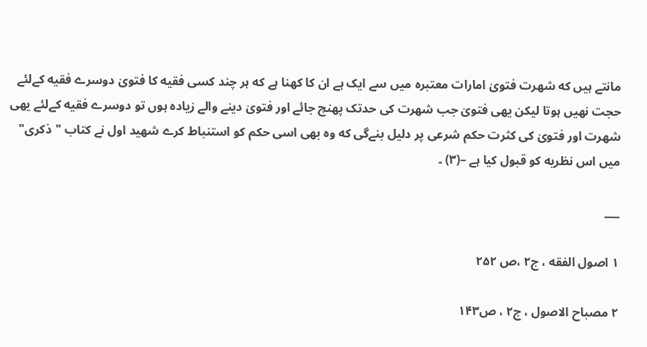مانتے ہیں که شهرت فتویٰ امارات معتبره میں سے ایک ہے ان کا کهنا ہے که ہر چند کسی فقیه کا فتویٰ دوسرے فقیه کےلئے حجت نهیں ہوتا لیکن یهی فتویٰ جب شهرت کی حدتک پهنچ جائے اور فتویٰ دینے والے زیاده ہوں تو دوسرے فقیه کےلئے یهی شهرت اور فتویٰ کی کثرت حکم شرعی پر دلیل بنےگی که وه بھی اسی حکم کو استنباط کرے شهید اول نے کتاب "ذکری" میں اس نظریه کو قبول کیا ہے –(۳) ۔

___

۱ اصول الفقه ، ج۲ ،ص ۲۵۲

۲ مصباح الاصول ، ج۲ ، ص۱۴۳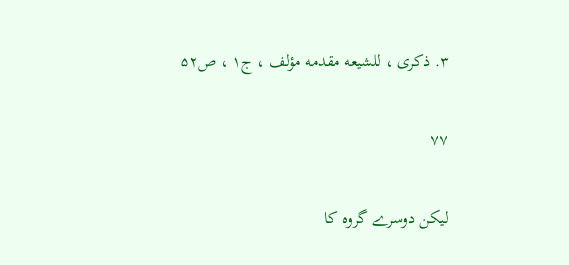۳. ذکری ، للشیعه مقدمه مؤلف ، ج۱ ، ص۵۲

۷۷

لیکن دوسرے گروه کا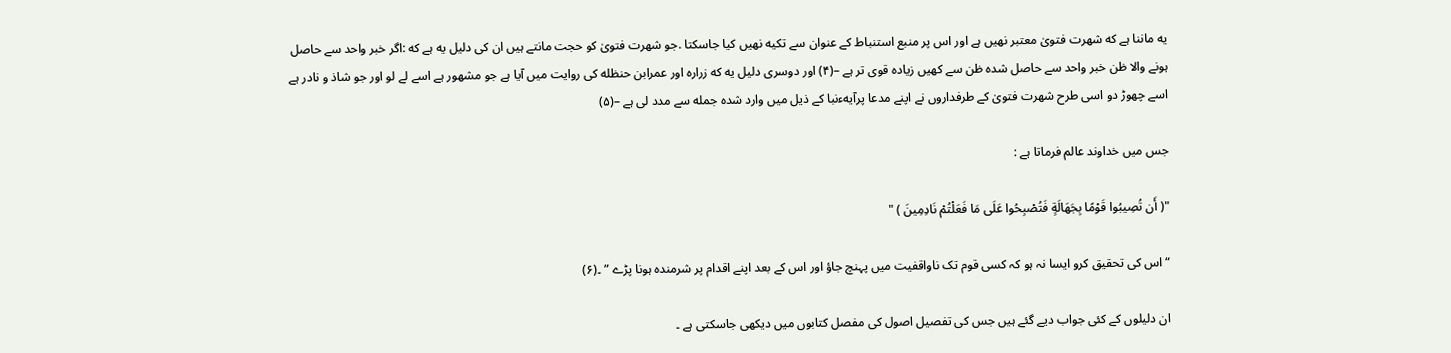یه ماننا ہے که شهرت فتویٰ معتبر نهیں ہے اور اس پر منبع استنباط کے عنوان سے تکیه نهیں کیا جاسکتا .جو شهرت فتویٰ کو حجت مانتے ہیں ان کی دلیل یه ہے که :اگر خبر واحد سے حاصل ہونے والا ظن خبر واحد سے حاصل شده ظن سے کهیں زیاده قوی تر ہے –(۴) اور دوسری دلیل یه که زراره اور عمرابن حنظله کی روایت میں آیا ہے جو مشهور ہے اسے لے لو اور جو شاذ و نادر ہے اسے چھوڑ دو اسی طرح شهرت فتویٰ کے طرفداروں نے اپنے مدعا پرآیهءنبا کے ذیل میں وارد شده جمله سے مدد لی ہے –(۵)

جس میں خداوند عالم فرماتا ہے :

"( أَن تُصِيبُوا قَوْمًا بِجَهَالَةٍ فَتُصْبِحُوا عَلَى مَا فَعَلْتُمْ نَادِمِينَ ) "

“اس کی تحقیق کرو ایسا نہ ہو کہ کسی قوم تک ناواقفیت میں پہنچ جاؤ اور اس کے بعد اپنے اقدام پر شرمندہ ہونا پڑے ” ۔(۶)

ان دلیلوں کے کئی جواب دیے گئے ہیں جس کی تفصیل اصول کی مفصل کتابوں میں دیکھی جاسکتی ہے ۔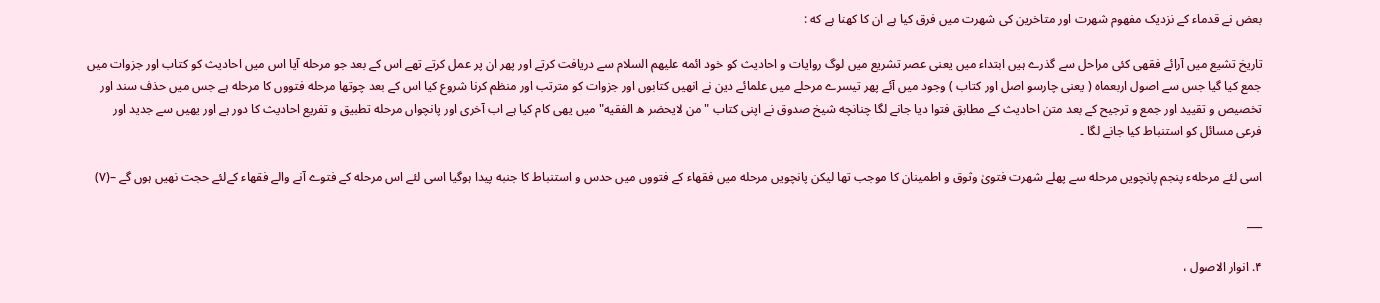بعض نے قدماء کے نزدیک مفهوم شهرت اور متاخرین کی شهرت میں فرق کیا ہے ان کا کهنا ہے که :

تاریخ تشیع میں آرائے فقهی کئی مراحل سے گذرے ہیں ابتداء میں یعنی عصر تشریع میں لوگ روایات و احادیث کو خود ائمه علیهم السلام سے دریافت کرتے اور پھر ان پر عمل کرتے تھے اس کے بعد جو مرحله آیا اس میں احادیث کو کتاب اور جزوات میں جمع کیا گیا جس سے اصول اربعماہ ( یعنی چارسو اصل اور کتاب ) وجود میں آئے پھر تیسرے مرحلے میں علمائے دین نے انهیں کتابوں اور جزوات کو مترتب اور منظم کرنا شروع کیا اس کے بعد چوتھا مرحله فتووں کا مرحله ہے جس میں حذف سند اور تخصیص و تقیید اور جمع و ترجیح کے بعد متن احادیث کے مطابق فتوا دیا جانے لگا چنانچه شیخ صدوق نے اپنی کتاب "من لایحضر ه الفقیه" میں یهی کام کیا ہے اب آخری اور پانچواں مرحله تطبیق و تفریع احادیث کا دور ہے اور یهیں سے جدید اور فرعی مسائل کو استنباط کیا جانے لگا ۔

اسی لئے مرحلهء پنجم پانچویں مرحله سے پهلے شهرت فتویٰ وثوق و اطمینان کا موجب تھا لیکن پانچویں مرحله میں فقهاء کے فتووں میں حدس و استنباط کا جنبه پیدا ہوگیا اسی لئے اس مرحله کے فتوے آنے والے فقهاء کےلئے حجت نهیں ہوں گے –(۷)

___

۴. انوار الاصول ،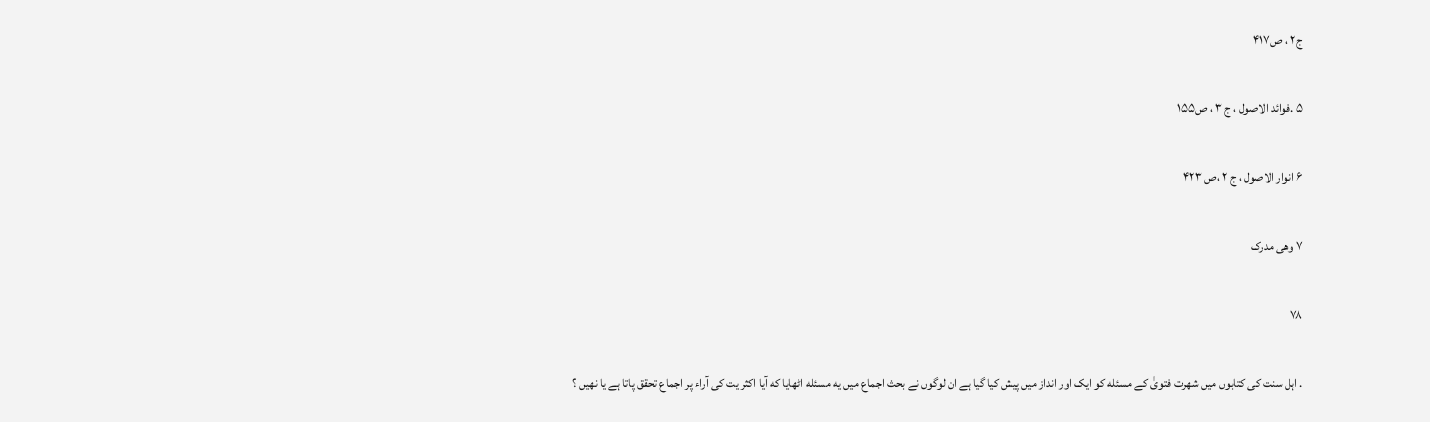ج۲ ، ص۴۱۷

۵ .فوائد الاصول ، ج ۳ ، ص۱۵۵

۶ انوار الاصول ، ج ۲ ،ص ۴۲۳

۷ وهی مدرک

۷۸

. اہل سنت کی کتابوں میں شهرت فتویٰ کے مسئله کو ایک اور انداز میں پیش کیا گیا ہے ان لوگوں نے بحث اجماع میں یه مسئله اٹھایا که آیا اکثر یت کی آراء پر اجماع تحقق پاتا ہے یا نهیں ؟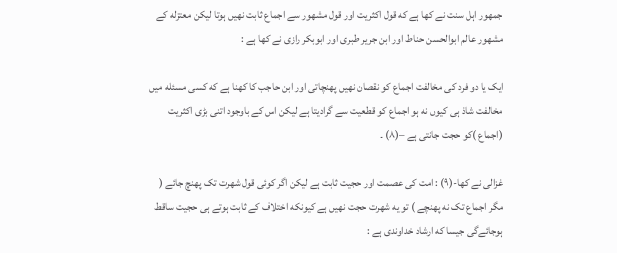جمهور اہل سنت نے کها ہے که قول اکثریت اور قول مشهور سے اجماع ثابت نهیں ہوتا لیکن معتزله کے مشهور عالم ابوالحسن حناط اور ابن جریر طبری اور ابوبکر رازی نے کها ہے :

ایک یا دو فرد کی مخالفت اجماع کو نقصان نهیں پهنچاتی اور ابن حاجب کا کهنا ہے که کسی مسئله میں مخالفت شاذ ہی کیوں نه ہو اجماع کو قطعیت سے گرادیتا ہے لیکن اس کے باوجود اتنی بڑی اکثریت (اجماع )کو حجت جانتی ہے –(۸) ۔

غزالی نے کها-(۹) : امت کی عصمت اور حجیت ثابت ہے لیکن اگر کوئی قول شهرت تک پهنچ جائے ( مگر اجماع تک نه پهنچے ) تو یه شهرت حجت نهیں ہے کیونکه اختلاف کے ثابت ہوتے ہی حجیت ساقط ہوجائےگی جیسا که ارشاد خداوندی ہے :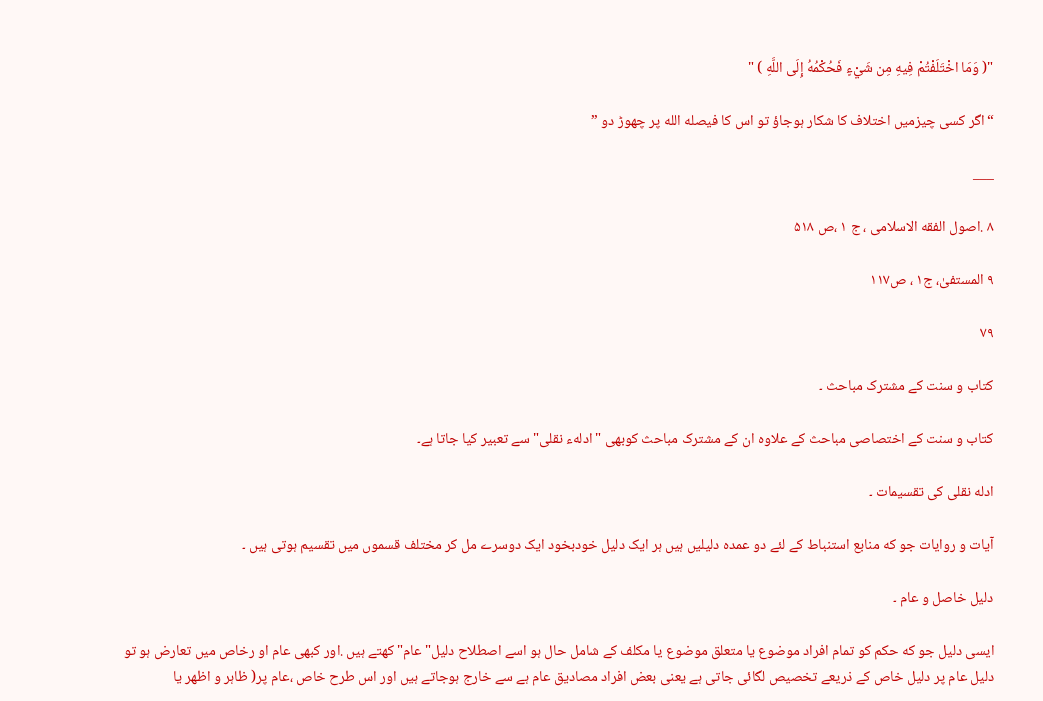"( وَمَا اخْتَلَفْتُمْ فِيهِ مِن شَيْءٍ فَحُكْمُهُ إِلَى اللَّهِ ) "

“اگر کسی چیزمیں اختلاف کا شکار ہوجاؤ تو اس کا فیصله الله پر چھوڑ دو ”

___

۸ .اصول الفقه الاسلامی ، ج ۱ ،ص ۵۱۸

۹ المستفیٰ، ج۱ ، ص۱۱۷

۷۹

کتاب و سنت کے مشترک مباحث ۔

کتاب و سنت کے اختصاصی مباحث کے علاوه ان کے مشترک مباحث کوبھی "ادلهء نقلی" سے تعبیر کیا جاتا ہے۔

ادله نقلی کی تقسیمات ۔

آیات و روایات جو که منابع استنباط کے لئے دو عمده دلیلیں ہیں ہر ایک دلیل خودبخود ایک دوسرے مل کر مختلف قسموں میں تقسیم ہوتی ہیں ۔

دلیل خاصل و عام ۔

ایسی دلیل جو که حکم کو تمام افراد موضوع یا متعلق موضوع یا مکلف کے شامل حال ہو اسے اصطلاح دلیل"عام" کهتے ہیں .اور کبھی عام او رخاص میں تعارض ہو تو دلیل عام پر دلیل خاص کے ذریعے تخصیص لگائی جاتی ہے یعنی بعض افراد مصادیق عام ہے سے خارج ہوجاتے ہیں اور اس طرح خاص ،عام پر( ظاہر و اظهر یا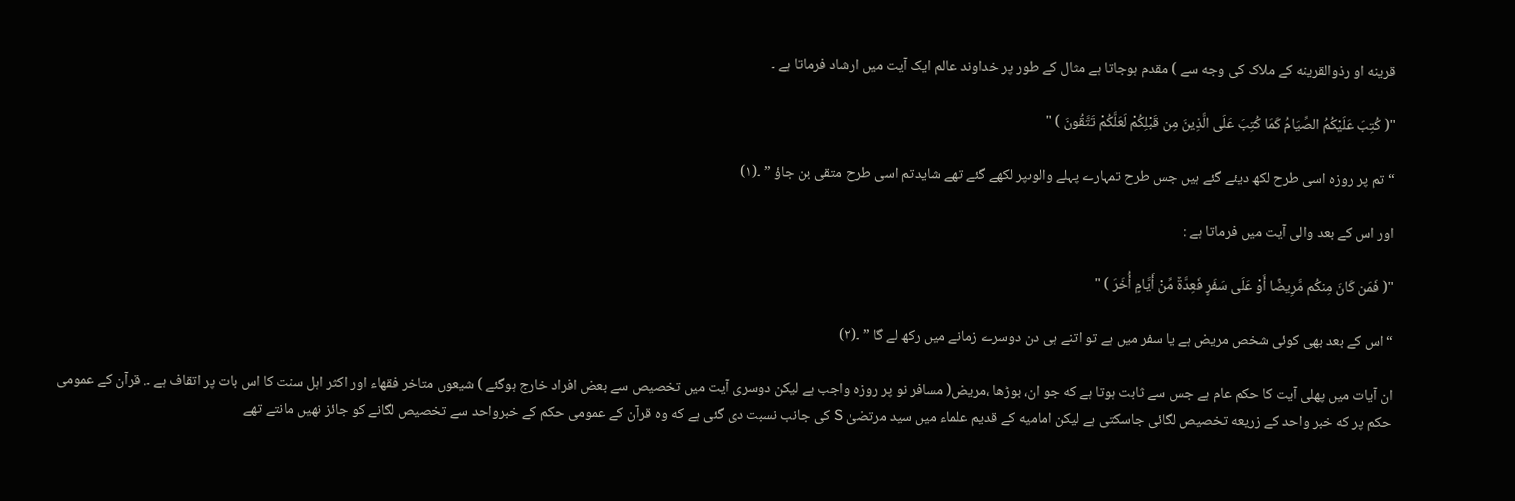قرینه او رذوالقرینه کے ملاک کی وجه سے ) مقدم ہوجاتا ہے مثال کے طور پر خداوند عالم ایک آیت میں ارشاد فرماتا ہے ۔

"( كُتِبَ عَلَيْكُمُ الصِّيَامُ كَمَا كُتِبَ عَلَى الَّذِينَ مِن قَبْلِكُمْ لَعَلَّكُمْ تَتَّقُونَ ) "

“تم پر روزه اسی طرح لکھ دیئے گئے ہیں جس طرح تمہارے پہلے والوںپر لکھے گئے تھے شایدتم اسی طرح متقی بن جاؤ ” ۔(۱)

اور اس کے بعد والی آیت میں فرماتا ہے :

"( فَمَن كَانَ مِنكُم مَّرِيضًا أَوْ عَلَى سَفَرٍ فَعِدَّةٌ مِّنْ أَيَّامٍ أُخَرَ ) "

“اس کے بعد بھی کوئی شخص مریض ہے یا سفر میں ہے تو اتنے ہی دن دوسرے زمانے میں رکھ لے گا ” ۔(۲)

ان آیات میں پهلی آیت کا حکم عام ہے جس سے ثابت ہوتا ہے که جو ان، بوڑھا ،مریض( مسافر نو پر روزه واجب ہے لیکن دوسری آیت میں تخصیص سے بعض افراد خارج ہوگئے ) شیعوں متاخر فقهاء اور اکثر اہل سنت کا اس بات پر اتقاف ہے ۔. قرآن کے عمومی حکم پر که خبر واحد کے زریعه تخصیص لگائی جاسکتی ہے لیکن امامیه کے قدیم علماء میں سید مرتضیٰ S کی جانب نسبت دی گئی ہے که وه قرآن کے عمومی حکم کے خبرواحد سے تخصیص لگانے کو جائز نهیں مانتے تھے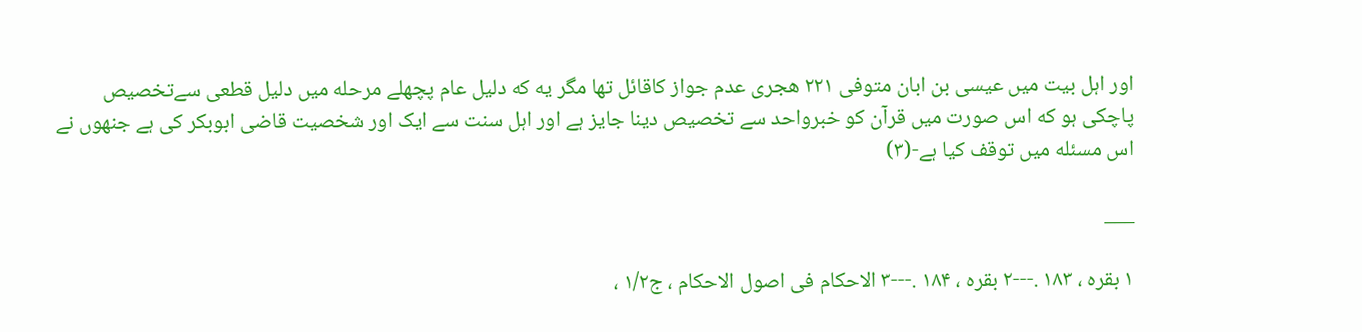اور اہل بیت میں عیسی بن ابان متوفی ۲۲۱ هجری عدم جواز کاقائل تھا مگر یه که دلیل عام پچھلے مرحله میں دلیل قطعی سےتخصیص پاچکی ہو که اس صورت میں قرآن کو خبرواحد سے تخصیص دینا جایز ہے اور اہل سنت سے ایک اور شخصیت قاضی ابوبکر کی ہے جنهوں نے اس مسئله میں توقف کیا ہے-(۳)

___

۱ بقره ، ۱۸۳ .---۲ بقره ، ۱۸۴ .---۳ الاحکام فی اصول الاحکام ، ج۱/۲ ،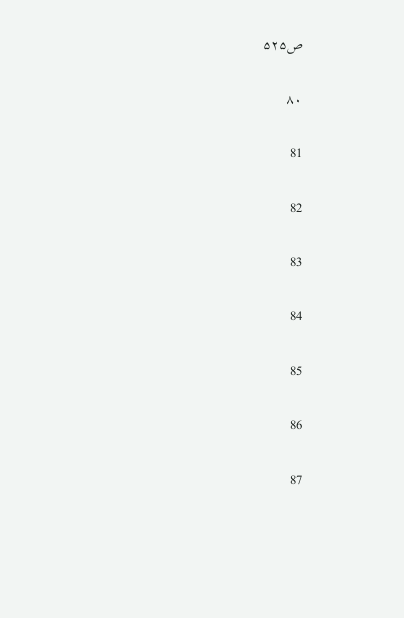ص۵۲۵

۸۰

81

82

83

84

85

86

87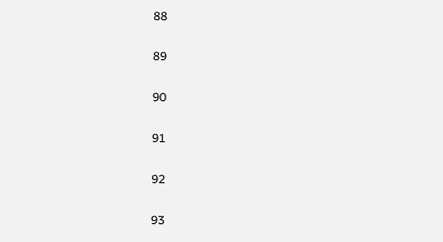88

89

90

91

92

93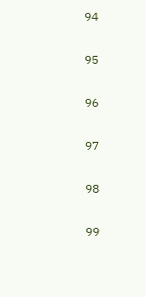94

95

96

97

98

99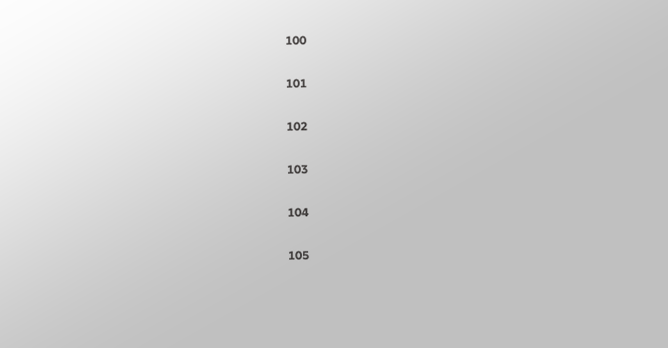100

101

102

103

104

105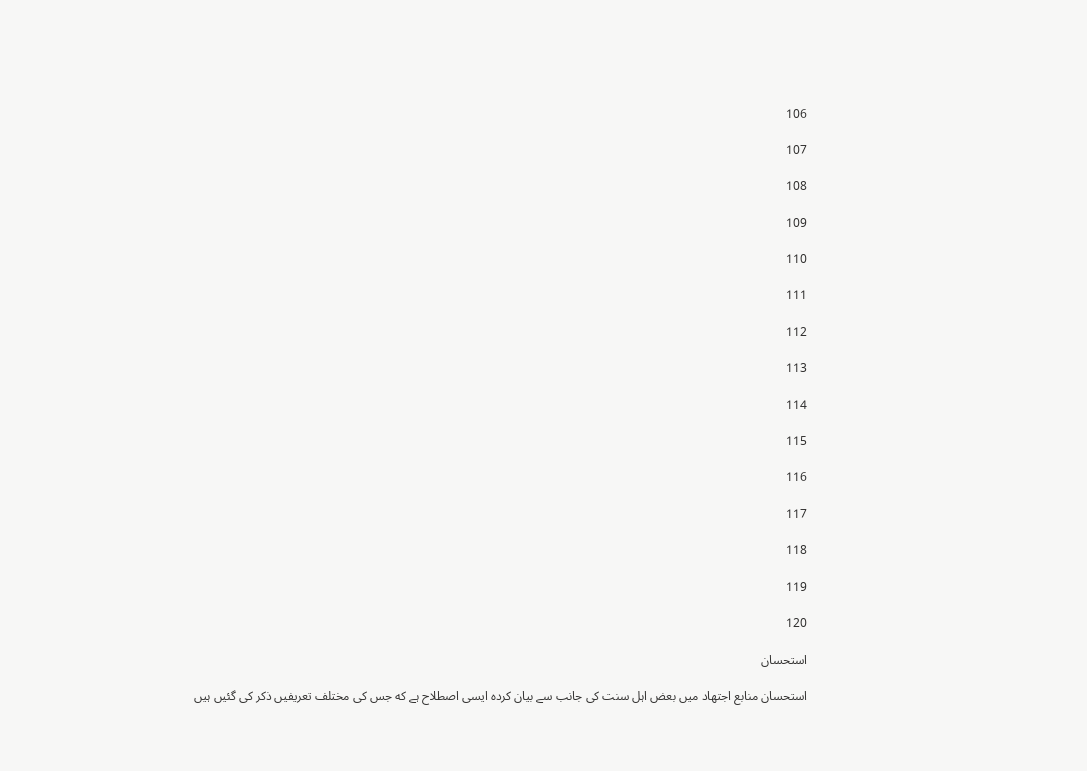106

107

108

109

110

111

112

113

114

115

116

117

118

119

120

استحسان

استحسان منابع اجتهاد میں بعض اہل سنت کی جانب سے بیان کرده ایسی اصطلاح ہے که جس کی مختلف تعریفیں ذکر کی گئیں ہیں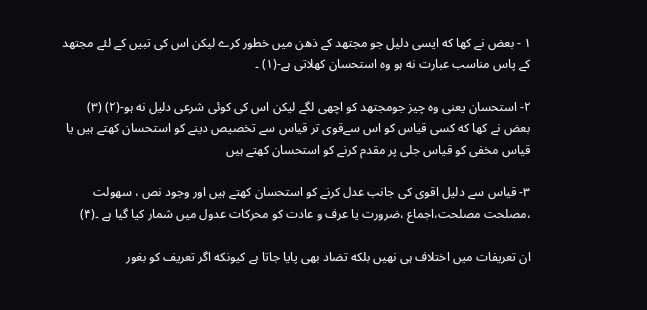۱ - بعض نے کها که ایسی دلیل جو مجتهد کے ذهن میں خطور کرے لیکن اس کی تبیں کے لئے مجتهد کے پاس مناسب عبارت نه ہو وه استحسان کهلاتی ہے-(۱) ۔

۲- استحسان یعنی وه چیز جومجتهد کو اچھی لگے لیکن اس کی کوئی شرعی دلیل نه ہو-(۲) (۳) بعض نے کها که کسی قیاس کو اس سےقوی تر قیاس سے تخصیص دینے کو استحسان کهتے ہیں یا قیاس مخفی کو قیاس جلی پر مقدم کرنے کو استحسان کهتے ہیں

۳- قیاس سے دلیل اقوی کی جانب عدل کرنے کو استحسان کهتے ہیں اور وجود نص ، سهولت ،مصلحت مصلحت،اجماع ،ضرورت یا عرف و عادت کو محرکات عدول میں شمار کیا گیا ہے ۔(۴)

ان تعریفات میں اختلاف ہی نهیں بلکه تضاد بھی پایا جاتا ہے کیونکه اگر تعریف کو بغور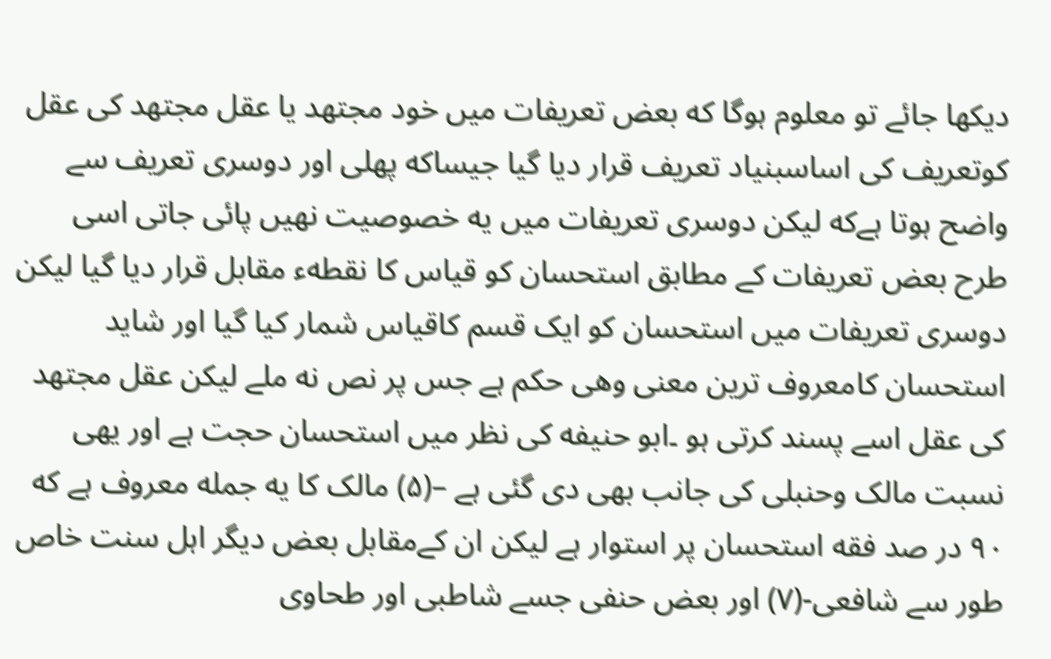دیکھا جائے تو معلوم ہوگا که بعض تعریفات میں خود مجتهد یا عقل مجتهد کی عقل کوتعریف کی اساسبنیاد تعریف قرار دیا گیا جیساکه پهلی اور دوسری تعریف سے واضح ہوتا ہےکه لیکن دوسری تعریفات میں یه خصوصیت نهیں پائی جاتی اسی طرح بعض تعریفات کے مطابق استحسان کو قیاس کا نقطهء مقابل قرار دیا گیا لیکن دوسری تعریفات میں استحسان کو ایک قسم کاقیاس شمار کیا گیا اور شاید استحسان کامعروف ترین معنی وهی حکم ہے جس پر نص نه ملے لیکن عقل مجتهد کی عقل اسے پسند کرتی ہو ۔ابو حنیفه کی نظر میں استحسان حجت ہے اور یهی نسبت مالک وحنبلی کی جانب بھی دی گئی ہے –(۵) مالک کا یه جمله معروف ہے که ۹۰ در صد فقه استحسان پر استوار ہے لیکن ان کےمقابل بعض دیگر اہل سنت خاص طور سے شافعی-(۷) اور بعض حنفی جسے شاطبی اور طحاوی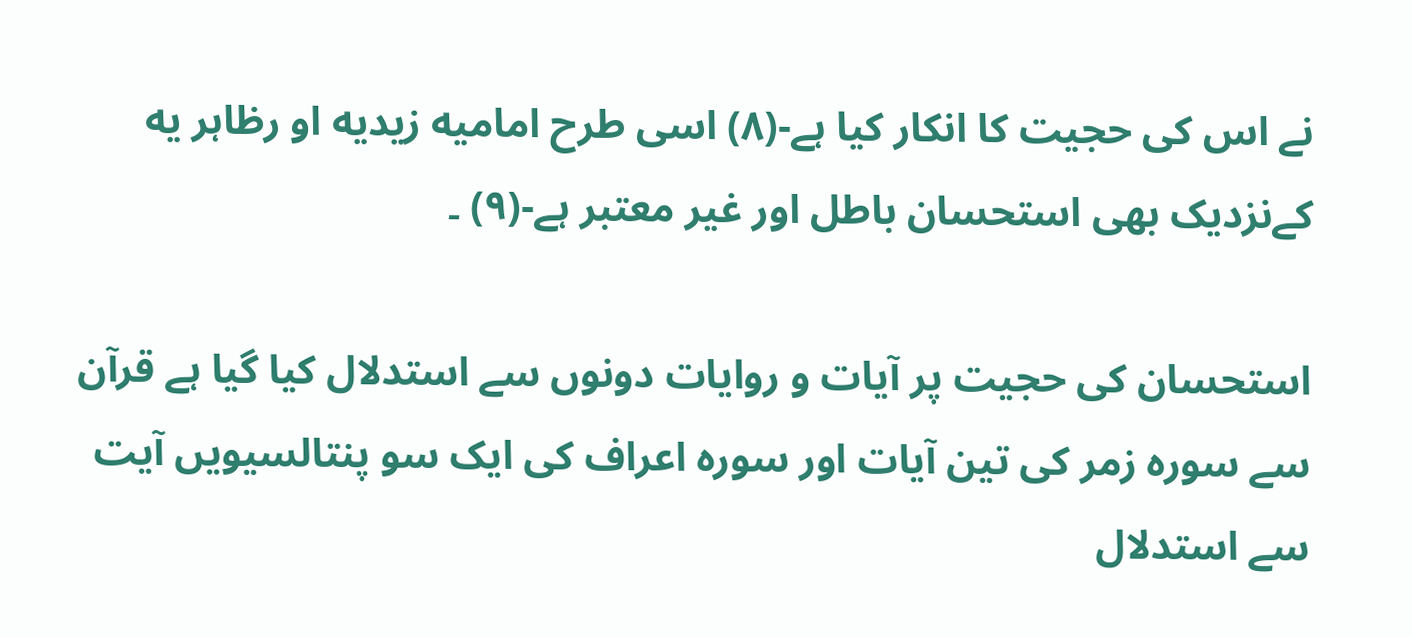نے اس کی حجیت کا انکار کیا ہے-(۸) اسی طرح امامیه زیدیه او رظاہر یه کےنزدیک بھی استحسان باطل اور غیر معتبر ہے-(۹) ۔

استحسان کی حجیت پر آیات و روایات دونوں سے استدلال کیا گیا ہے قرآن سے سوره زمر کی تین آیات اور سوره اعراف کی ایک سو پنتالسیویں آیت سے استدلال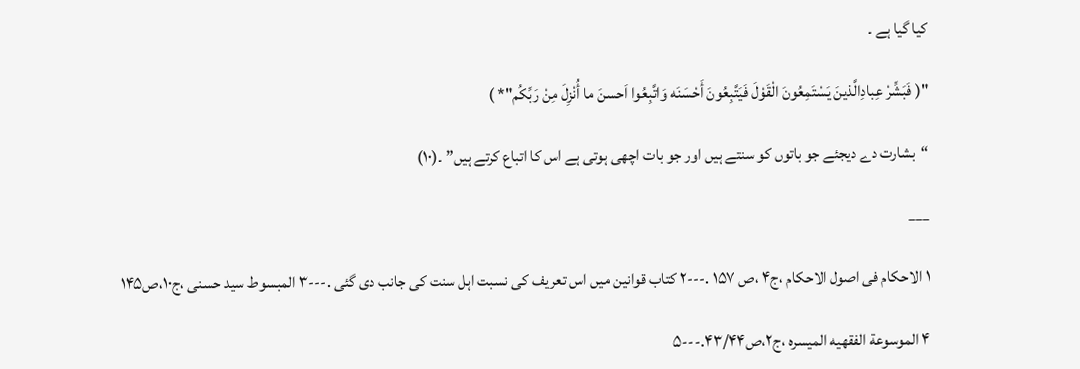کیا گیا ہے ۔

"( فَبَشِّرْ عِبادِالَّذينَ يَسْتَمِعُونَ الْقَوْلَ فَيَتَّبِعُونَ أَحْسَنَه وَاتَّبِعُوا اَحسنَ ما أُنْزِلَ مِنْ رَبِّكُم"* )

“بشارت دے دیجئے جو باتوں کو سنتے ہیں اور جو بات اچھی ہوتی ہے اس کا اتباع کرتے ہیں” ۔(۱۰)

___

۱ الاحکام فی اصول الاحکام ،ج۴ ،ص ۱۵۷ .---۲ کتاب قوانین میں اس تعریف کی نسبت اہل سنت کی جانب دی گئی .---۳ المبسوط سید حسنی ،ج۱۰،ص۱۴۵

۴ الموسوعة الفقهیه المیسره ،ج۲،ص۴۳/۴۴.---۵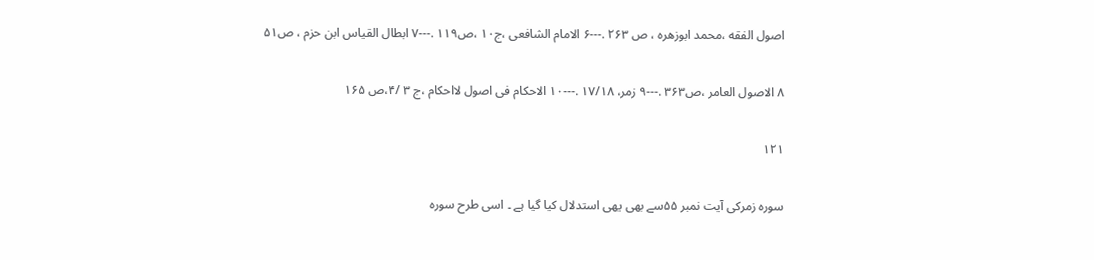اصول الفقه ،محمد ابوزهره ، ص ۲۶۳ .---۶ الامام الشافعی ،ج۱۰ ،ص۱۱۹ .---۷ ابطال القیاس ابن حزم ، ص۵۱

۸ الاصول العامر ،ص۳۶۳ .---۹ زمر، ۱۷/۱۸ .---۱۰ الاحکام فی اصول لااحکام ،ج ۳ /۴،ص ۱۶۵

۱۲۱

سوره زمرکی آیت نمبر ۵۵سے بھی یهی استدلال کیا گیا ہے ۔ اسی طرح سوره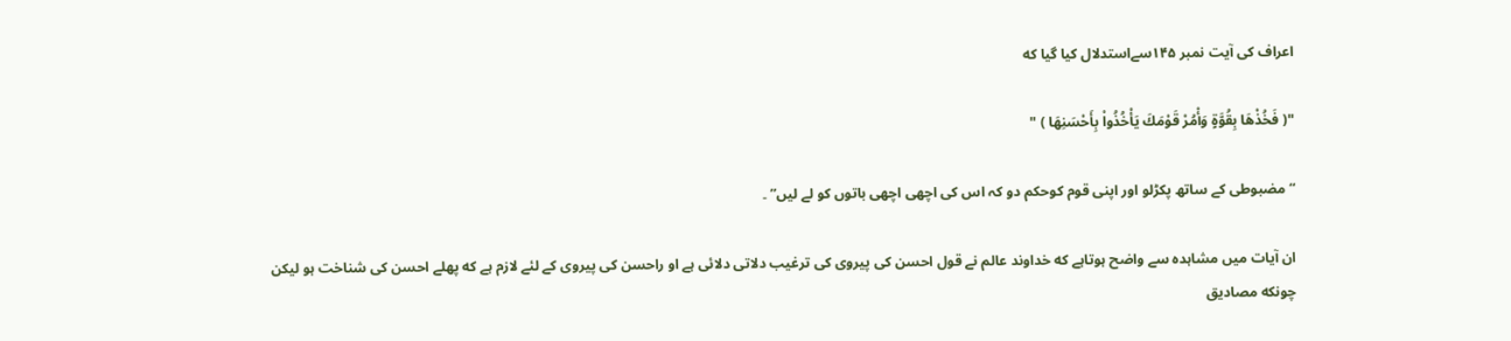اعراف کی آیت نمبر ۱۴۵سےاستدلال کیا گیا که

"( فَخُذْهَا بِقُوَّةٍ وَأْمُرْ قَوْمَكَ يَأْخُذُواْ بِأَحْسَنِهَا ) "

“مضبوطی کے ساتھ پکڑلو اور اپنی قوم کوحکم دو کہ اس کی اچھی اچھی باتوں کو لے لیں” ۔

ان آیات میں مشاہده سے واضح ہوتاہے که خداوند عالم نے قول احسن کی پیروی کی ترغیب دلاتی دلائی ہے او راحسن کی پیروی کے لئے لازم ہے که پهلے احسن کی شناخت ہو لیکن چونکه مصادیق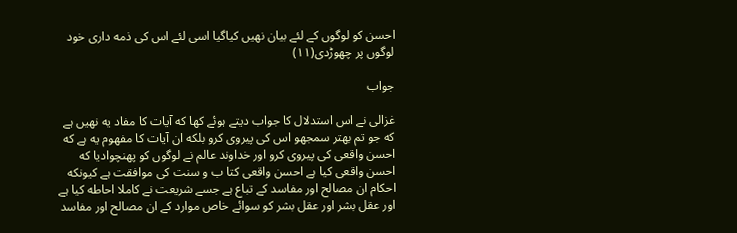احسن کو لوگوں کے لئے بیان نهیں کیاگیا اسی لئے اس کی ذمه داری خود لوگوں پر چھوڑدی(۱۱)

جواب

غزالی نے اس استدلال کا جواب دیتے ہوئے کها که آیات کا مفاد یه نهیں ہے که جو تم بهتر سمجھو اس کی پیروی کرو بلکه ان آیات کا مفهوم یه ہے که احسن واقعی کی پیروی کرو اور خداوند عالم نے لوگوں کو پهنچوادیا که احسن واقعی کیا ہے احسن واقعی کتا ب و سنت کی موافقت ہے کیونکه احکام ان مصالح اور مفاسد کے تباع ہے جسے شریعت نے کاملا احاطه کیا ہے اور عقل بشر اور عقل بشر کو سوائے خاص موارد کے ان مصالح اور مفاسد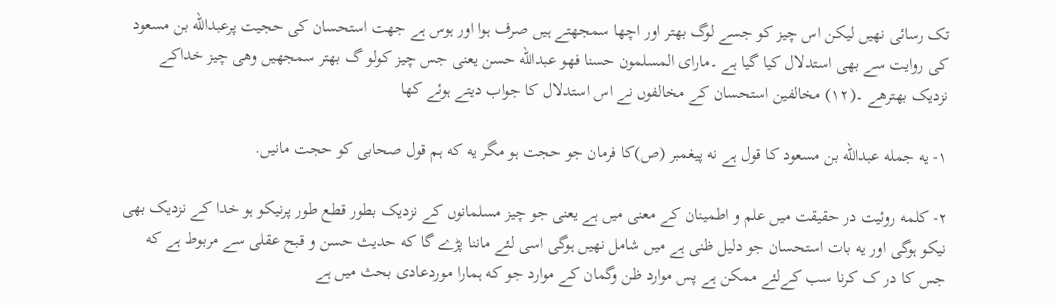تک رسائی نهیں لیکن اس چیز کو جسے لوگ بهتر اور اچھا سمجھتے ہیں صرف ہوا اور ہوس ہے جهت استحسان کی حجیت پرعبدالله بن مسعود کی روایت سے بھی استدلال کیا گیا ہے ۔مارای المسلمون حسنا فهو عبدالله حسن یعنی جس چیز کولو گ بهتر سمجھیں وهی چیز خداکے نزدیک بهترهے ۔(۱۲) مخالفین استحسان کے مخالفوں نے اس استدلال کا جواب دیتے ہوئے کها

۱- یه جمله عبدالله بن مسعود کا قول ہے نه پیغمبر (ص)کا فرمان جو حجت ہو مگر یه که ہم قول صحابی کو حجت مانیں.

۲- کلمه روئیت در حقیقت میں علم و اطمینان کے معنی میں ہے یعنی جو چیز مسلمانوں کے نزدیک بطور قطع طور پرنیکو ہو خدا کے نزدیک بھی نیکو ہوگی اور یه بات استحسان جو دلیل ظنی ہے میں شامل نهیں ہوگی اسی لئے ماننا پڑے گا که حدیث حسن و قبح عقلی سے مربوط ہے که جس کا در ک کرنا سب کےلئے ممکن ہے پس موارد ظن وگمان کے موارد جو که ہمارا موردعادی بحث میں ہے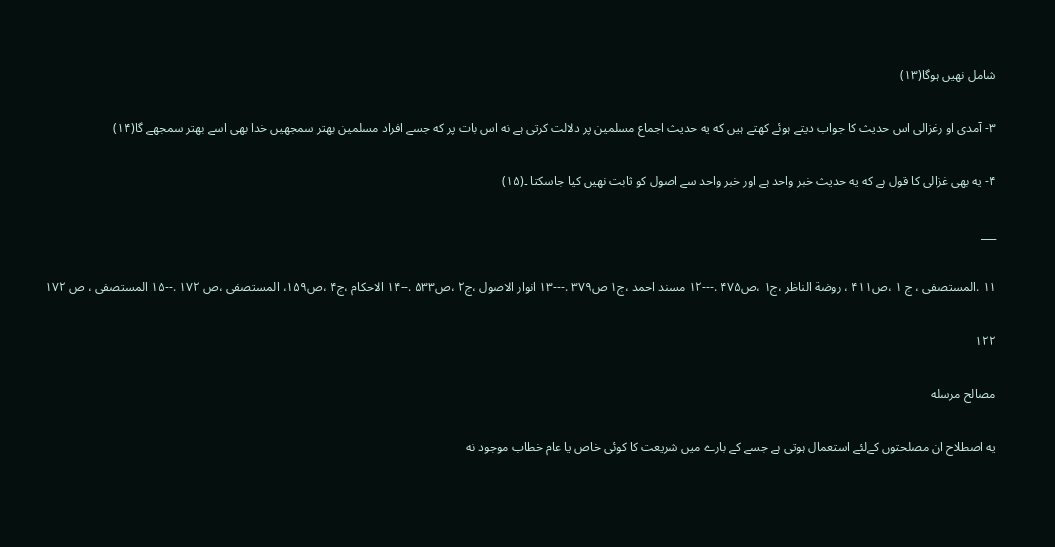شامل نهیں ہوگا(۱۳)

۳- آمدی او رغزالی اس حدیث کا جواب دیتے ہوئے کهتے ہیں که یه حدیث اجماع مسلمین پر دلالت کرتی ہے نه اس بات پر که جسے افراد مسلمین بهتر سمجھیں خدا بھی اسے بهتر سمجھے گا(۱۴)

۴- یه بھی غزالی کا قول ہے که یه حدیث خبر واحد ہے اور خبر واحد سے اصول کو ثابت نهیں کیا جاسکتا ۔(۱۵)

___

۱۱ .المستصفی ، ج ۱ ،ص۴۱۱ ، روضة الناظر ،ج۱ ،ص۴۷۵ .---۱۲ مسند احمد ،ج۱ ص۳۷۹ .---۱۳ انوار الاصول ،ج۲ ،ص۵۳۳ .--۱۴ الاحکام ،ج۴ ،ص۱۵۹، المستصفی ،ص ۱۷۲ .--۱۵ المستصفی ، ص ۱۷۲

۱۲۲

مصالح مرسله

یه اصطلاح ان مصلحتوں کےلئے استعمال ہوتی ہے جسے کے بارے میں شریعت کا کوئی خاص یا عام خطاب موجود نه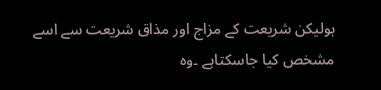ہولیکن شریعت کے مزاج اور مذاق شریعت سے اسے مشخص کیا جاسکتاہے ۔وه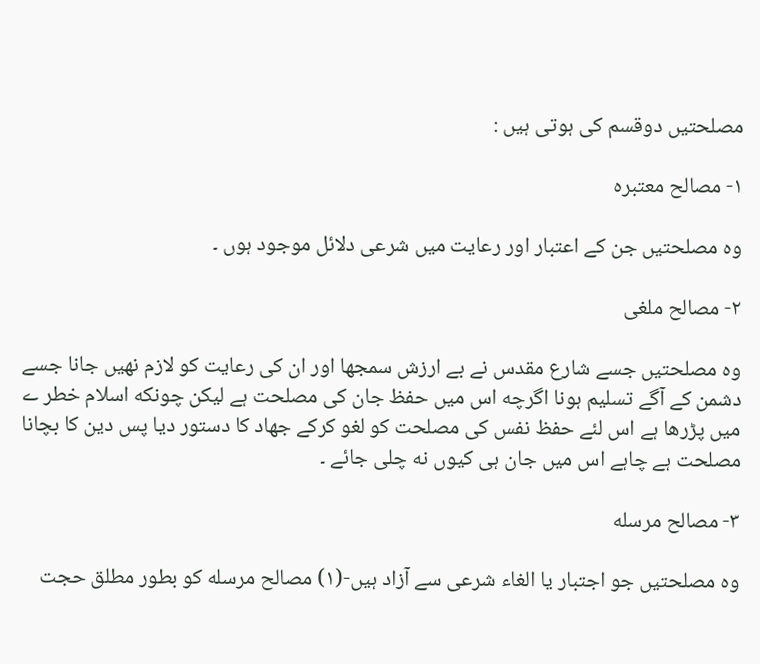مصلحتیں دوقسم کی ہوتی ہیں :

۱- مصالح معتبره

وه مصلحتیں جن کے اعتبار اور رعایت میں شرعی دلائل موجود ہوں ۔

۲- مصالح ملغی

وه مصلحتیں جسے شارع مقدس نے بے ارزش سمجھا اور ان کی رعایت کو لازم نهیں جانا جسے دشمن کے آگے تسلیم ہونا اگرچه اس میں حفظ جان کی مصلحت ہے لیکن چونکه اسلام خطر ے میں پڑرها ہے اس لئے حفظ نفس کی مصلحت کو لغو کرکے جهاد کا دستور دیا پس دین کا بچانا مصلحت ہے چاہے اس میں جان ہی کیوں نه چلی جائے ۔

۳- مصالح مرسله

وه مصلحتیں جو اجتبار یا الغاء شرعی سے آزاد ہیں-(۱) مصالح مرسله کو بطور مطلق حجت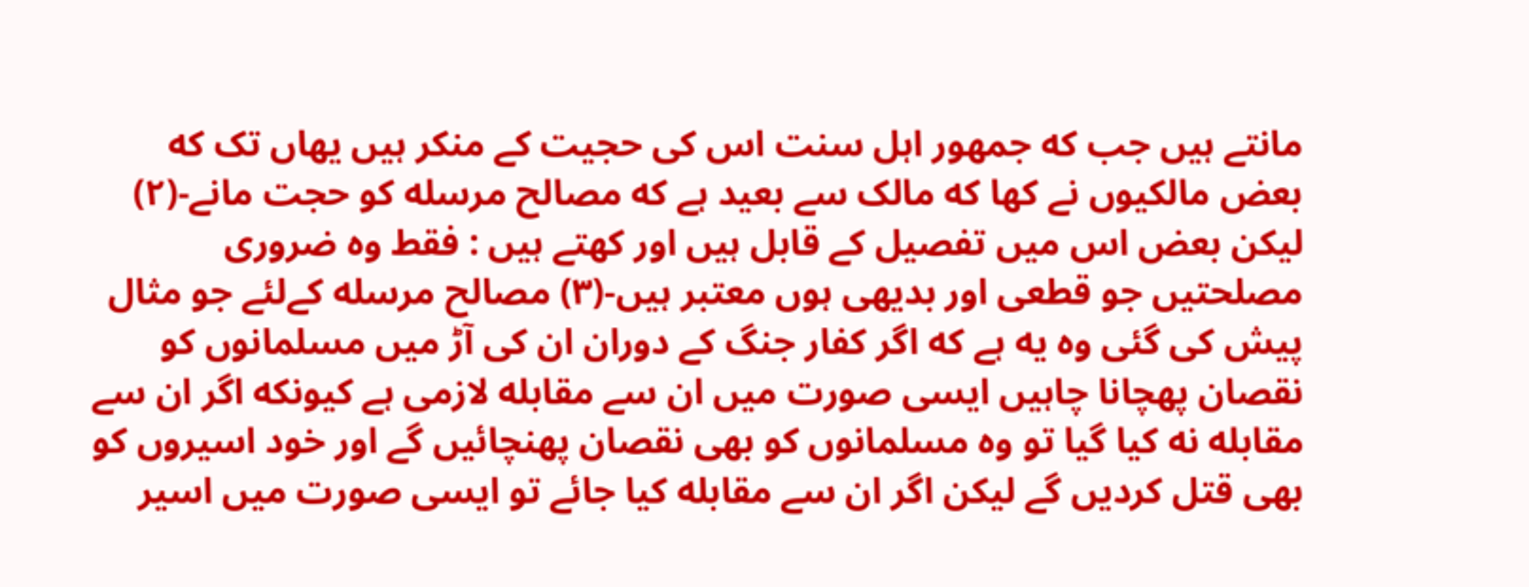مانتے ہیں جب که جمهور اہل سنت اس کی حجیت کے منکر ہیں یهاں تک که بعض مالکیوں نے کها که مالک سے بعید ہے که مصالح مرسله کو حجت مانے-(۲) لیکن بعض اس میں تفصیل کے قابل ہیں اور کهتے ہیں : فقط وه ضروری مصلحتیں جو قطعی اور بدیهی ہوں معتبر ہیں-(۳) مصالح مرسله کےلئے جو مثال پیش کی گئی وه یه ہے که اگر کفار جنگ کے دوران ان کی آڑ میں مسلمانوں کو نقصان پهچانا چاہیں ایسی صورت میں ان سے مقابله لازمی ہے کیونکه اگر ان سے مقابله نه کیا گیا تو وه مسلمانوں کو بھی نقصان پهنچائیں گے اور خود اسیروں کو بھی قتل کردیں گے لیکن اگر ان سے مقابله کیا جائے تو ایسی صورت میں اسیر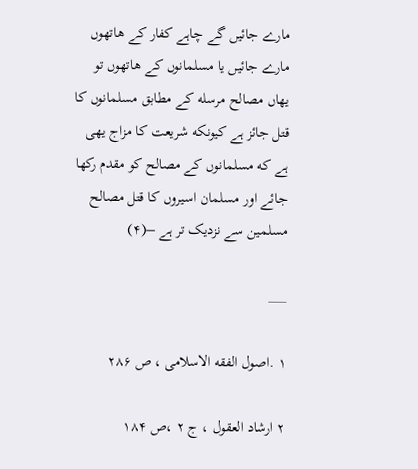مارے جائیں گے چاہے کفار کے هاتھوں مارے جائیں یا مسلمانوں کے هاتھوں تو یهاں مصالح مرسله کے مطابق مسلمانوں کا قتل جائز ہے کیونکه شریعت کا مزاج یهی ہے که مسلمانوں کے مصالح کو مقدم رکھا جائے اور مسلمان اسیروں کا قتل مصالح مسلمین سے نزدیک تر ہے –(۴)

___

۱ .اصول الفقه الاسلامی ، ص ۲۸۶

۲ ارشاد العقول ، ج ۲ ،ص ۱۸۴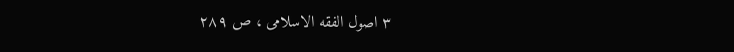۳ اصول الفقه الاسلامی ، ص ۲۸۹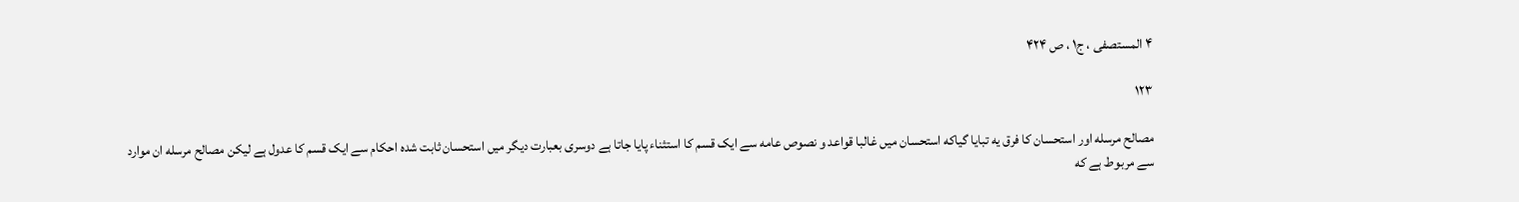۴ المستصفی ، ج۱ ، ص ۴۲۴

۱۲۳

مصالح مرسله اور استحسان کا فرق یه تبایا گیاکه استحسان میں غالبا قواعد و نصوص عامه سے ایک قسم کا استثناء پایا جاتا ہے دوسری بعبارت دیگر میں استحسان ثابت شده احکام سے ایک قسم کا عدول ہے لیکن مصالح مرسله ان موارد سے مربوط ہے که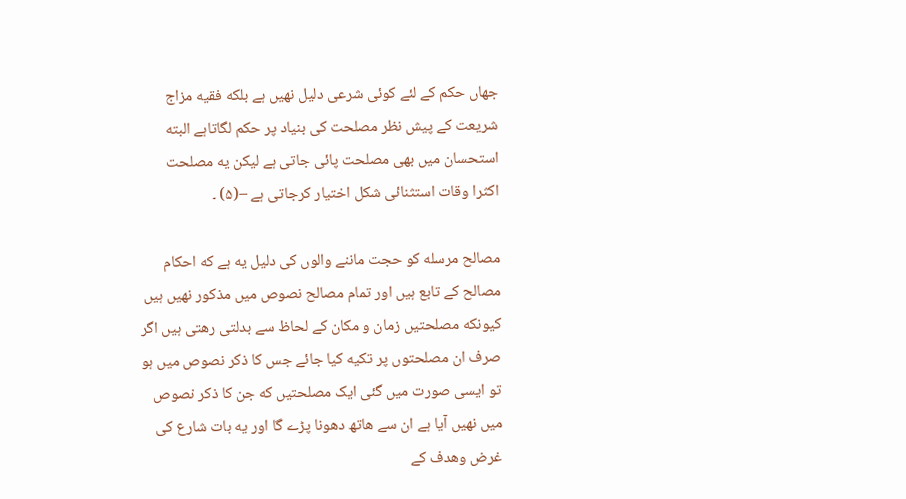جهاں حکم کے لئے کوئی شرعی دلیل نهیں ہے بلکه فقیه مزاج شریعت کے پیش نظر مصلحت کی بنیاد پر حکم لگاتاہے البته استحسان میں بھی مصلحت پائی جاتی ہے لیکن یه مصلحت اکثرا وقات استثنائی شکل اختیار کرجاتی ہے –(۵) ۔

مصالح مرسله کو حجت ماننے والوں کی دلیل یه ہے که احکام مصالح کے تابع ہیں اور تمام مصالح نصوص میں مذکور نهیں ہیں کیونکه مصلحتیں زمان و مکان کے لحاظ سے بدلتی رهتی ہیں اگر صرف ان مصلحتوں پر تکیه کیا جائے جس کا ذکر نصوص میں ہو تو ایسی صورت میں گئی ایک مصلحتیں که جن کا ذکر نصوص میں نهیں آیا ہے ان سے هاتھ دھونا پڑے گا اور یه بات شارع کی غرض وهدف کے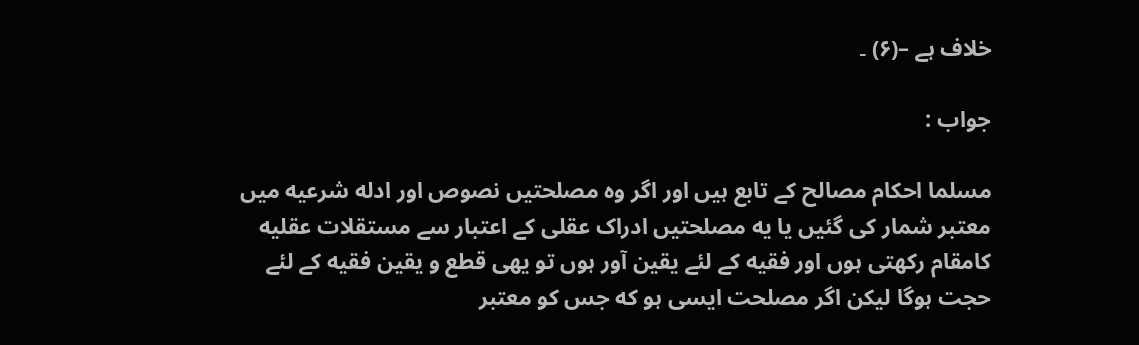خلاف ہے –(۶) ۔

جواب :

مسلما احکام مصالح کے تابع ہیں اور اگر وه مصلحتیں نصوص اور ادله شرعیه میں معتبر شمار کی گئیں یا یه مصلحتیں ادراک عقلی کے اعتبار سے مستقلات عقلیه کامقام رکھتی ہوں اور فقیه کے لئے یقین آور ہوں تو یهی قطع و یقین فقیه کے لئے حجت ہوگا لیکن اگر مصلحت ایسی ہو که جس کو معتبر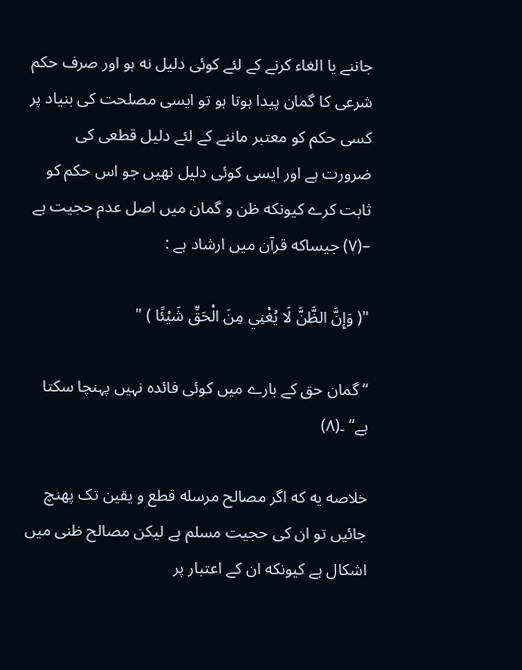جاننے یا الغاء کرنے کے لئے کوئی دلیل نه ہو اور صرف حکم شرعی کا گمان پیدا ہوتا ہو تو ایسی مصلحت کی بنیاد پر کسی حکم کو معتبر ماننے کے لئے دلیل قطعی کی ضرورت ہے اور ایسی کوئی دلیل نهیں جو اس حکم کو ثابت کرے کیونکه ظن و گمان میں اصل عدم حجیت ہے –(۷) جیساکه قرآن میں ارشاد ہے :

"( وَإِنَّ الظَّنَّ لَا يُغْنِي مِنَ الْحَقِّ شَيْئًا ) "

“ گمان حق کے بارے میں کوئی فائدہ نہیں پہنچا سکتا ہے” ۔(۸)

خلاصه یه که اگر مصالح مرسله قطع و یقین تک پهنچ جائیں تو ان کی حجیت مسلم ہے لیکن مصالح ظنی میں اشکال ہے کیونکه ان کے اعتبار پر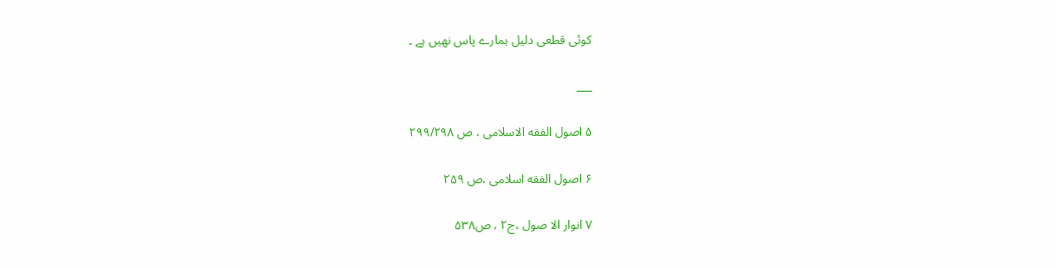کوئی قطعی دلیل ہمارے پاس نهیں ہے ۔

___

۵ اصول الفقه الاسلامی ، ص ۲۹۹/۲۹۸

۶ اصول الفقه اسلامی ،ص ۲۵۹

۷ انوار الا صول ،ج۲ ، ص۵۳۸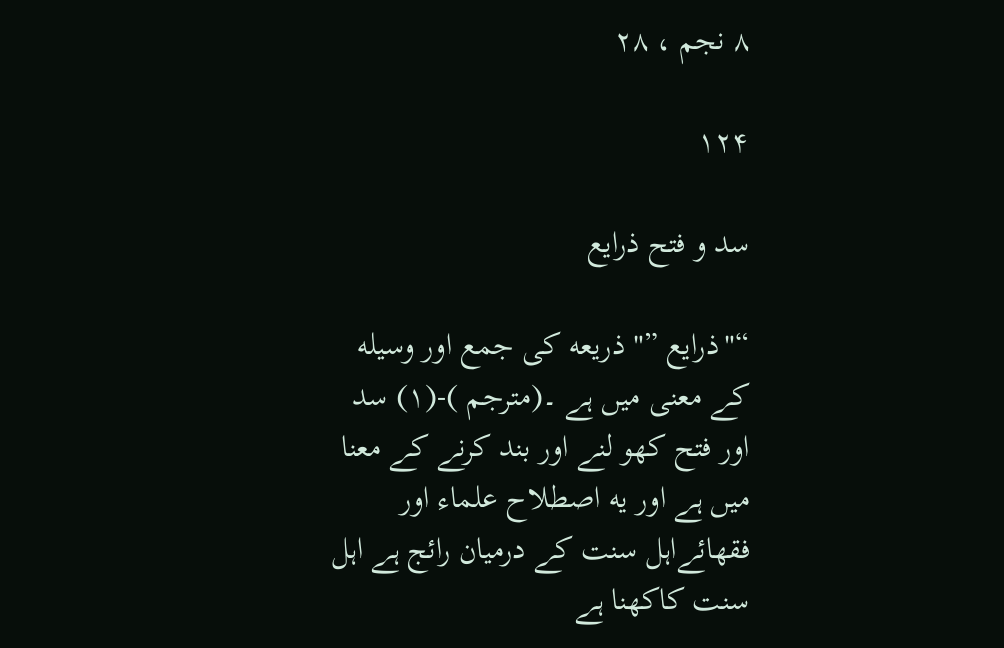۸ نجم ، ۲۸

۱۲۴

سد و فتح ذرایع

“"ذرایع ”" ذریعه کی جمع اور وسیله کے معنی میں ہے ۔(مترجم )-(۱) سد اور فتح کھو لنے اور بند کرنے کے معنا میں ہے اور یه اصطلاح علماء اور فقهائےاہل سنت کے درمیان رائج ہے اہل سنت کاکهنا ہے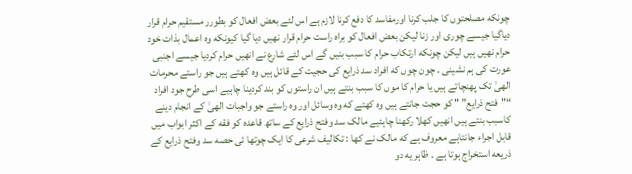چونکه مصلحتوں کا جلب کرنا اورمفاسد کا دفع کرنا لازم ہے اس لئے بعض افعال کو بطورر مستقیم حرام قرار دیاگیا جیسے چوری اور زنا لیکن بعض افعال کو براہ راست حرام قرار نهیں دیا گیا کیونکه وه اعمال بذات خود حرام نهیں ہیں لیکن چونکه ارتکاب حرام کا سبب بنیں گے اس لئے شارع نے انهیں حرام کردیا جیسے اجنبی عورت کی ہم نشینی ۔ چون چوں که افراد سد ذرایع کی حجیت کے قائل ہیں وه کهتے ہیں جو راستے محرمات الهیٰ تک پهنچاتے ہیں یا حرام کا موں کا سبب بنتے ہیں ان راستوں کو بند کردینا چاہیے اسی طرح جود افراد “"فتح ذرایع” " کو حجت جانتے ہیں وه کهتے که وه وسائل اور وه راستے جو واجبات الهیٰ کے انجام دینے کاسبب بنتے ہیں انهیں کھلا رکھنا چاہئیے مالک سد وفتح ذرایع کے ساتھ قاعده کو فقه کے اکثر ابواب میں قابل اجراء جانتاہے معروف ہے که مالک نے کها : تکالیف شرعی کا ایک چوتھا ئی حصه سد وفتح ذرایع کے ذریعه استخراج ہوتا ہے ۔ ظاہر یه دو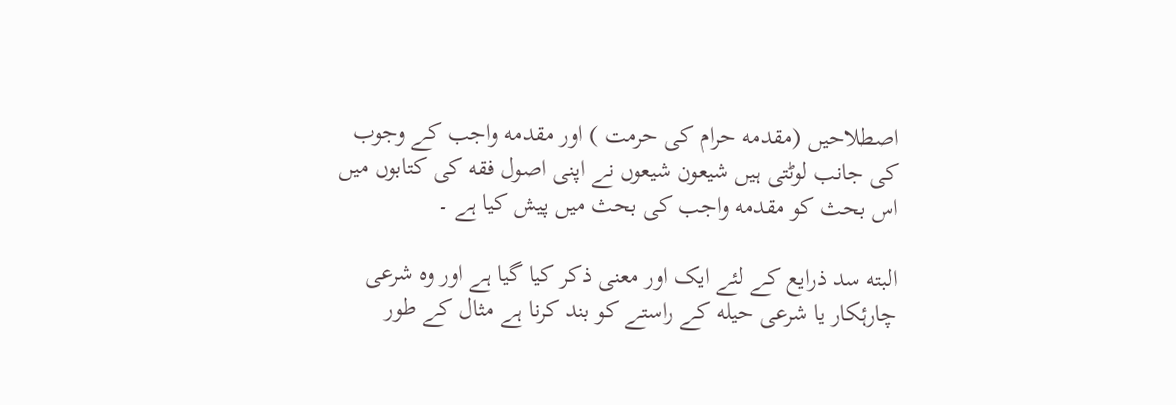اصطلاحیں (مقدمه حرام کی حرمت ) اور مقدمه واجب کے وجوب کی جانب لوٹتی ہیں شیعون شیعوں نے اپنی اصول فقه کی کتابوں میں اس بحث کو مقدمه واجب کی بحث میں پیش کیا ہے ۔

البته سد ذرایع کے لئے ایک اور معنی ذکر کیا گیا ہے اور وه شرعی چارۂکار یا شرعی حیله کے راستے کو بند کرنا ہے مثال کے طور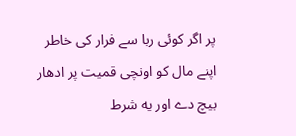پر اگر کوئی ربا سے فرار کی خاطر اپنے مال کو اونچی قمیت پر ادھار بیچ دے اور یه شرط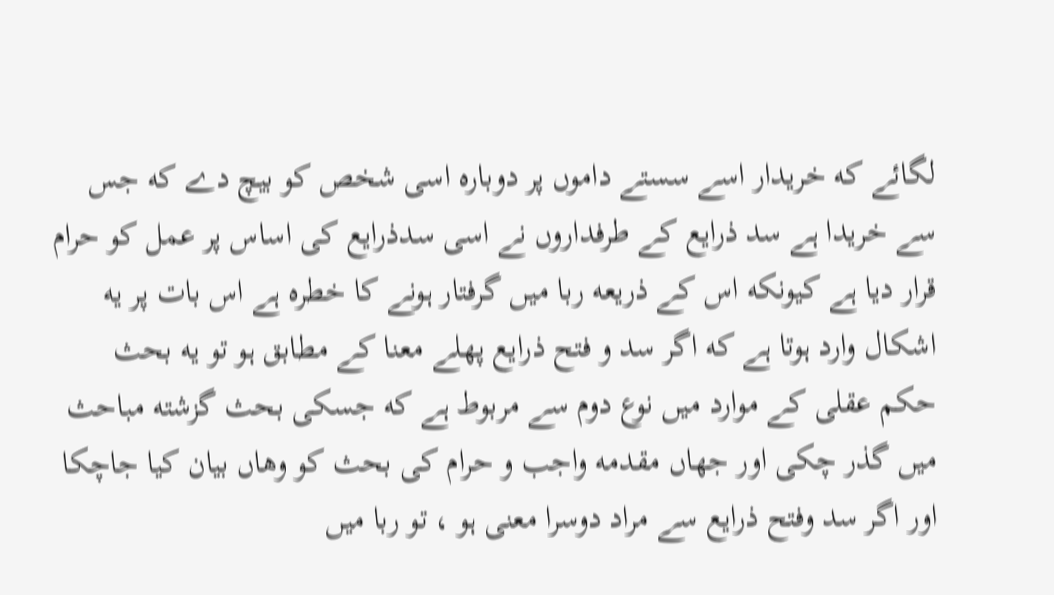لگائے که خریدار اسے سستے داموں پر دوباره اسی شخص کو بیچ دے که جس سے خریدا ہے سد ذرایع کے طرفداروں نے اسی سدذرایع کی اساس پر عمل کو حرام قرار دیا ہے کیونکه اس کے ذریعه ربا میں گرفتار ہونے کا خطره ہے اس بات پر یه اشکال وارد ہوتا ہے که اگر سد و فتح ذرایع پهلے معنا کے مطابق ہو تو یه بحث حکم عقلی کے موارد میں نوع دوم سے مربوط ہے که جسکی بحث گزشته مباحث میں گذر چکی اور جهاں مقدمه واجب و حرام کی بحث کو وهاں بیان کیا جاچکا اور اگر سد وفتح ذرایع سے مراد دوسرا معنی ہو ، تو ربا میں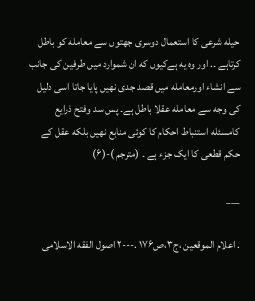حیله شرعی کا استعمال دوسری جهتوں سے معامله کو باطل کرتاہے ۔. اور وه یه ہےکیوں که ان شموارد میں طرفین کی جانب سے انشاء اورمعامله میں قصد جدی نهیں پایا جاتا اسی دلیل کی وجه سے معامله عقلا باطل ہے۔ پس سد وفتح ذرایع کامسئله استنباط احکام کا کوئی منابع نهیں بلکه عقل کے حکم قطعی کا ایک جزء ہے ۔ (مترجم )-(۶)

___

. اعلام الموقعین ،ج۳،ص۱۷۶ .---۲ اصول الفقه الاسلامی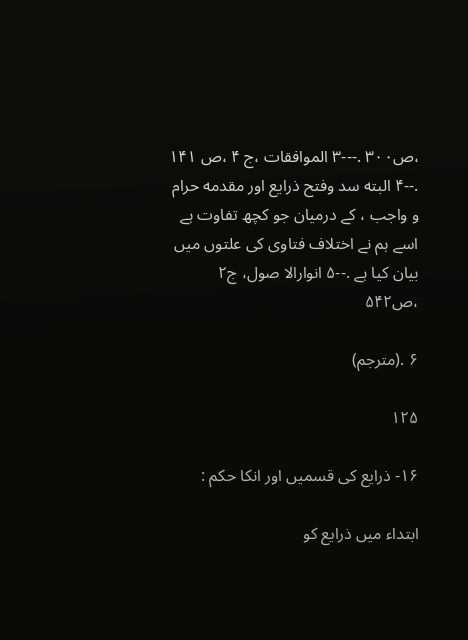،ص۳۰۰ .---۳ الموافقات ،ج ۴ ،ص ۱۴۱ .--۴ البته سد وفتح ذرایع اور مقدمه حرام و واجب ، کے درمیان جو کچھ تفاوت ہے اسے ہم نے اختلاف فتاوی کی علتوں میں بیان کیا ہے .--۵ انوارالا صول، ج۲ ،ص۵۴۲

۶ .(مترجم)

۱۲۵

۱۶- ذرایع کی قسمیں اور انکا حکم :

ابتداء میں ذرایع کو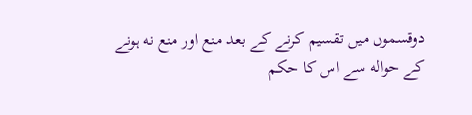دوقسموں میں تقسیم کرنے کے بعد منع اور منع نه ہونے کے حواله سے اس کا حکم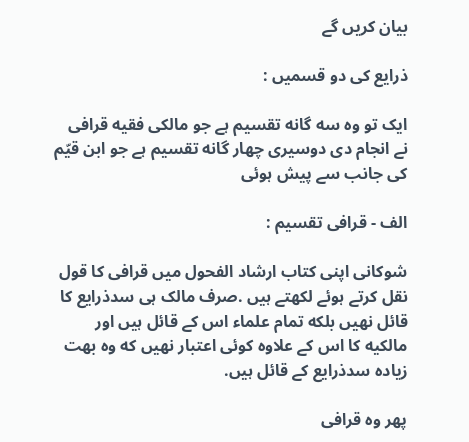بیان کریں گے

ذرایع کی دو قسمیں :

ایک تو وه سه گانه تقسیم ہے جو مالکی فقیه قرافی نے انجام دی دوسیری چھار گانه تقسیم ہے جو ابن قیّم کی جانب سے پیش ہوئی

الف - قرافی تقسیم :

شوکانی اپنی کتاب ارشاد الفحول میں قرافی کا قول نقل کرتے ہوئے لکھتے ہیں .صرف مالک ہی سدذرایع کا قائل نهیں بلکه تمام علماء اس کے قائل ہیں اور مالکیه کا اس کے علاوه کوئی اعتبار نهیں که وه بهت زیاده سدذرایع کے قائل ہیں.

پھر وه قرافی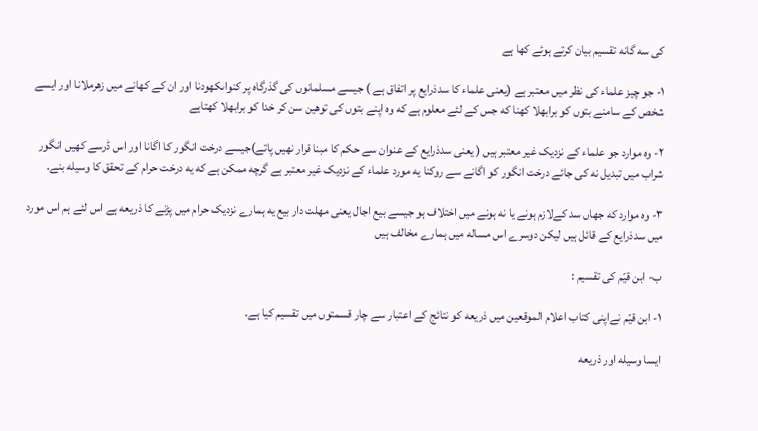کی سه گانه تقسیم بیان کرتے ہوئے کها ہے

۱- جو چیز علماء کی نظر میں معتبر ہے (یعنی علماء کا سدذرایع پر اتفاق ہے ) جیسے مسلمانوں کی گذرگاہ پر کنواںکھودنا اور ان کے کھانے میں زهرملانا اور ایسے شخص کے سامنے بتوں کو برابھلا کهنا که جس کے لئے معلوم ہے که وه اپنے بتوں کی توهین سن کر خدا کو برابھلا کهتاہے

۲- وه موارد جو علماء کے نزدیک غیر معتبر ہیں ( یعنی سدذرایع کے عنوان سے حکم کا مبنا قرار نهیں پاتے)جیسے درخت انگور کا اگانا اور اس ڈرسے کهیں انگور شراب میں تبدیل نه کی جائے درخت انگور کو اگانے سے روکنا یه مورد علماء کے نزدیک غیر معتبر ہے گرچه ممکن ہے که یه درخت حرام کے تحقق کا وسیله بنے.

۳- وه موارد که جهاں سد کےلازم ہونے یا نه ہونے میں اختلاف ہو جیسے بیع اجال یعنی مهلت دار بیع یه ہمارے نزدیک حرام میں پڑنے کا ذریعه ہے اس لئے ہم اس مورد میں سدذرایع کے قائل ہیں لیکن دوسرے اس مساله میں ہمارے مخالف ہیں

ب- ابن قیّم کی تقسیم :

۱- ابن قیّم نےاپنی کتاب اعلام الموقعین میں ذریعه کو نتائج کے اعتبار سے چار قسمتوں میں تقسیم کیا ہے.

ایسا وسیله اور ذریعه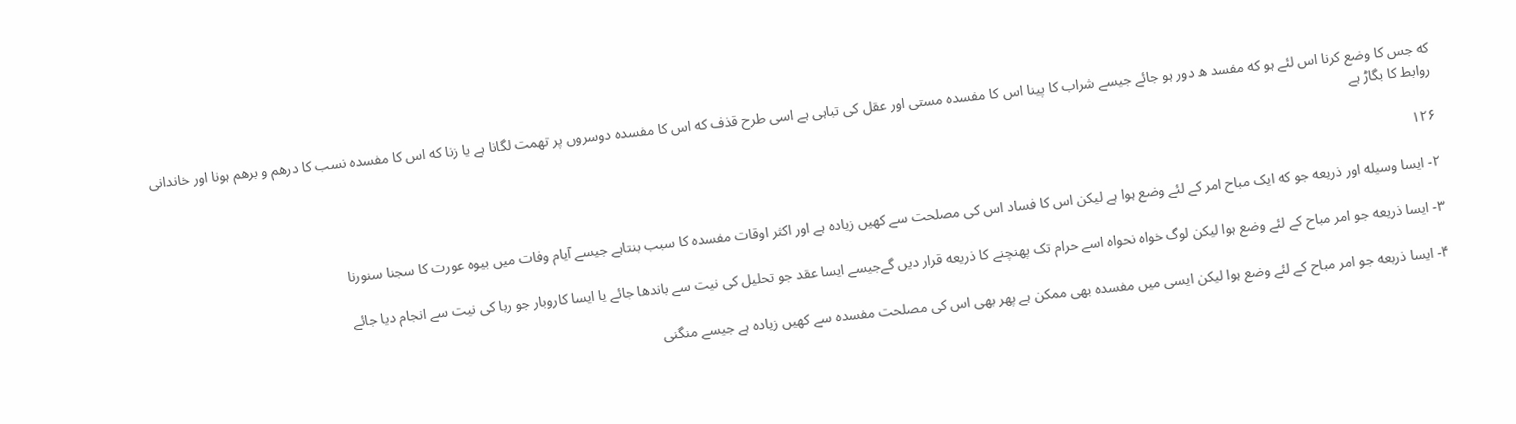که جس کا وضع کرنا اس لئے ہو که مفسد ه دور ہو جائے جیسے شراب کا پینا اس کا مفسده مستی اور عقل کی تباہی ہے اسی طرح قذف که اس کا مفسده دوسروں پر تهمت لگانا ہے یا زنا که اس کا مفسده نسب کا درهم و برهم ہونا اور خاندانی روابط کا بگاڑ ہے

۱۲۶

۲- ایسا وسیله اور ذریعه جو که ایک مباح امر کے لئے وضع ہوا ہے لیکن اس کا فساد اس کی مصلحت سے کهیں زیاده ہے اور اکثر اوقات مفسده کا سبب بنتاہے جیسے آیام وفات میں بیوه عورت کا سجنا سنورنا

۳- ایسا ذریعه جو امر مباح کے لئے وضع ہوا لیکن لوگ خواہ نحواہ اسے حرام تک پهنچنے کا ذریعه قرار دیں گےجیسے ایسا عقد جو تحلیل کی نیت سے باندها جائے یا ایسا کاروبار جو ربا کی نیت سے انجام دیا جائے

۴- ایسا ذربعه جو امر مباح کے لئے وضع ہوا لیکن ایسی میں مفسده بھی ممکن ہے پھر بھی اس کی مصلحت مفسده سے کهیں زیاده ہے جیسے منگنی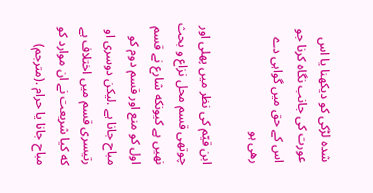شده لڑکی کو دیکھنا یا اس عورت کی جانب نگاہ کرنا جو اس کے حق میں گواہی دے رهی ہو

ابن قیّم کی نظر میں پهلی اور چوتھی قسم محل نزاع و بحث نهیں ہے کیونکه شارع نے قسم اول کو منع اور قسم دوم کو مباح جانا ہے .لیکن دوسری او رتیسری قسم میں اختلاف ہے که کیا شریعت نے ان موارد کو مباح جانا یا حرام .(مترجم)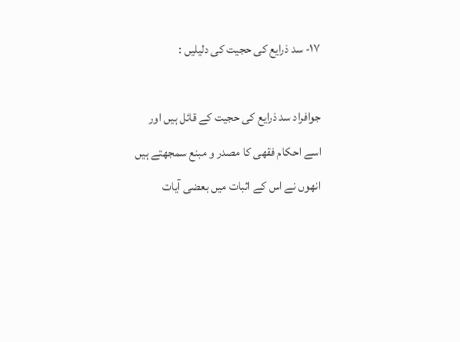۱۷- سد ذرایع کی حجیت کی دلیلیں :

جوافراد سد ذرایع کی حجیت کے قائل ہیں اور اسے احکام فقهی کا مصدر و مبنع سمجھتے ہیں انهوں نے اس کے اثبات میں بعضی آیات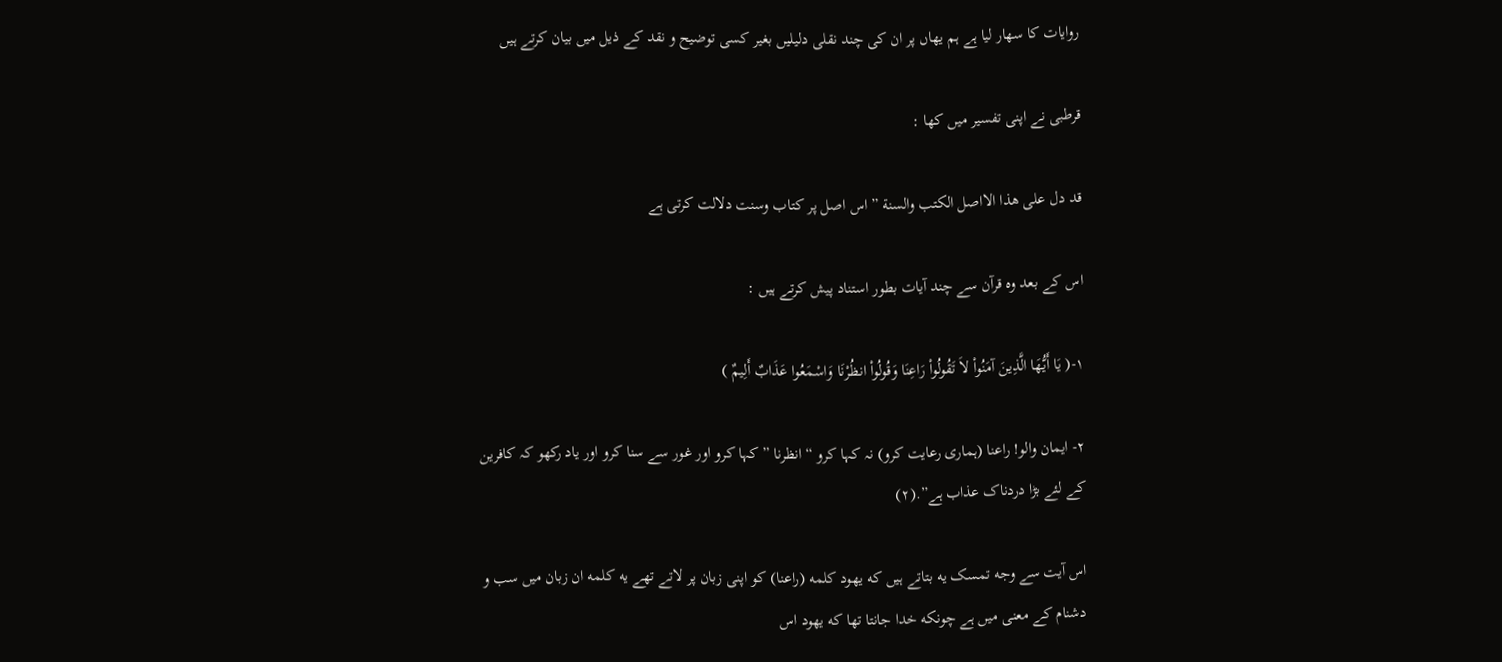روایات کا سهار لیا ہے ہم یهاں پر ان کی چند نقلی دلیلیں بغیر کسی توضیح و نقد کے ذیل میں بیان کرتے ہیں

قرطبی نے اپنی تفسیر میں کها :

قد دل علی هذا الااصل الکتب والسنة ” اس اصل پر کتاب وسنت دلالت کرتی ہے

اس کے بعد وه قرآن سے چند آیات بطور استناد پیش کرتے ہیں :

۱-( يَا أَيُّهَا الَّذِينَ آمَنُواْ لاَ تَقُولُواْ رَاعِنَا وَقُولُواْ انظُرْنَا وَاسْمَعُوا عَذَابٌ أَلِيمٌ )

۲- ایمان والو! راعنا (ہماری رعایت کرو) نہ کہا کرو “انظرنا ” کہا کرو اور غور سے سنا کرو اور یاد رکھو کہ کافرین کے لئے بڑا دردناک عذاب ہے”.(۲)

اس آیت سے وجه تمسک یه بتاتے ہیں که یهود کلمه (راعنا) کو اپنی زبان پر لاتے تھے یه کلمه ان زبان میں سب و دشنام کے معنی میں ہے چونکه خدا جانتا تھا که یهود اس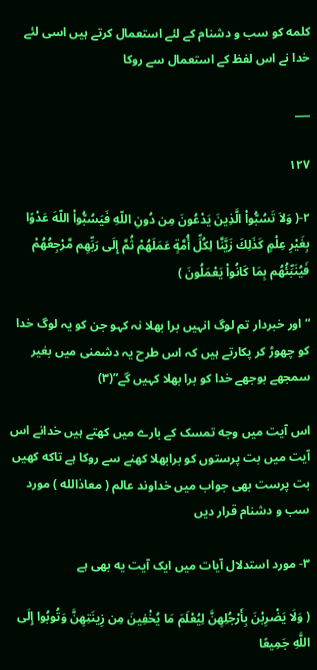کلمه کو سب و دشنام کے لئے استعمال کرتے ہیں اسی لئے خدا نے اس لفظ کے استعمال سے روکا

___

۱۲۷

۲-( وَلاَ تَسُبُّواْ الَّذِينَ يَدْعُونَ مِن دُونِ اللّهِ فَيَسُبُّواْ اللّهَ عَدْوًا بِغَيْرِ عِلْمٍ كَذَلِكَ زَيَّنَّا لِكُلِّ أُمَّةٍ عَمَلَهُمْ ثُمَّ إِلَى رَبِّهِم مَّرْجِعُهُمْ فَيُنَبِّئُهُم بِمَا كَانُواْ يَعْمَلُونَ )

“اور خبردار تم لوگ انہیں برا بھلا نہ کہو جن کو یہ لوگ خدا کو چھوڑ کر پکارتے ہیں کہ اس طرح یہ دشمنی میں بغیر سمجھے بوجھے خدا کو برا بھلا کہیں گے”(۳)

اس آیت میں وجه تمسک کے بارے میں کهتے ہیں خدانے اس آیت میں بت پرستوں کو برابھلا کهنے سے روکا ہے تاکه کهیں بت پرست بھی جواب میں خداوند عالم ( معاذالله ) مورد سب و دشنام قرار دیں

۳- مورد استدلال آیات میں ایک آیت یه بھی ہے

( وَلَا يَضْرِبْنَ بِأَرْجُلِهِنَّ لِيُعْلَمَ مَا يُخْفِينَ مِن زِينَتِهِنَّ وَتُوبُوا إِلَى اللَّهِ جَمِيعًا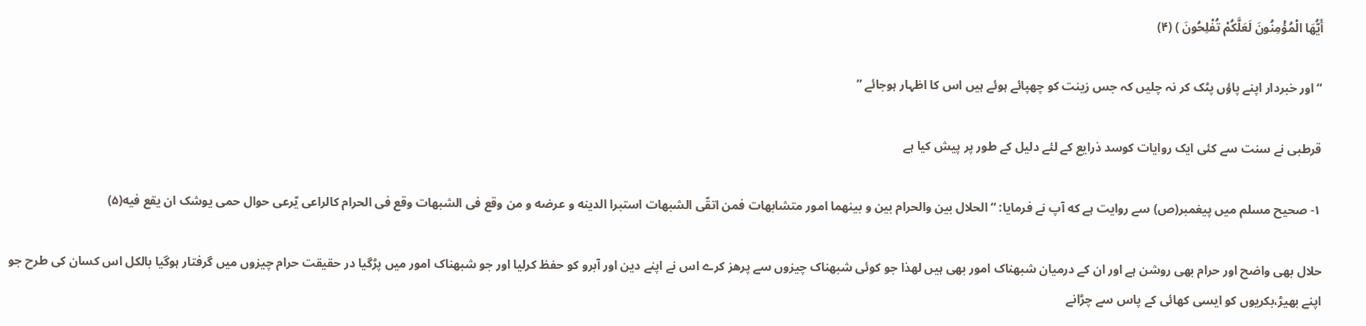أَيُّهَا الْمُؤْمِنُونَ لَعَلَّكُمْ تُفْلِحُونَ ) (۴)

“اور خبردار اپنے پاؤں پٹک کر نہ چلیں کہ جس زینت کو چھپائے ہوئے ہیں اس کا اظہار ہوجائے ”

قرطبی نے سنت سے کئی ایک روایات کوسد ذرایع کے لئے دلیل کے طور پر پیش کیا ہے

۱- صحیح مسلم میں پیغمبر(ص) سے روایت ہے که آپ نے فرمایا: “الحلال بین والحرام بین و بینهما امور متشابهات فمن اتقّی الشبهات استبرا الدینه و عرضه و من وقع فی الشبهات وقع فی الحرام کالراعی یّرعی حوال حمی یوشک ان یقع فیه(۵)

حلال بھی واضح اور حرام بھی روشن ہے اور ان کے درمیان شبهناک امور بھی ہیں لهذا جو کوئی شبهناک چیزوں سے پرهز کرے اس نے اپنے دین اور آبرو کو حفظ کرلیا اور جو شبهناک امور میں پڑگیا در حقیقت حرام چیزوں میں گرفتار ہوگیا بالکل اس کسان کی طرح جو اپنے بھیڑ،بکریوں کو ایسی کھائی کے پاس سے چڑانے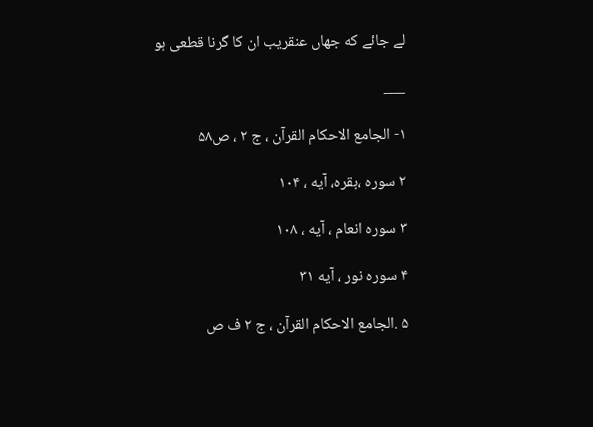لے جائے که جهاں عنقریب ان کا گرنا قطعی ہو

___

۱- الجامع الاحکام القرآن ، ج ۲ ، ص۵۸

۲ سوره ،بقره، آیه ، ۱۰۴

۳ سوره انعام ، آیه ، ۱۰۸

۴ سوره نور ، آیه ۳۱

۵ .الجامع الاحکام القرآن ، ج ۲ ف ص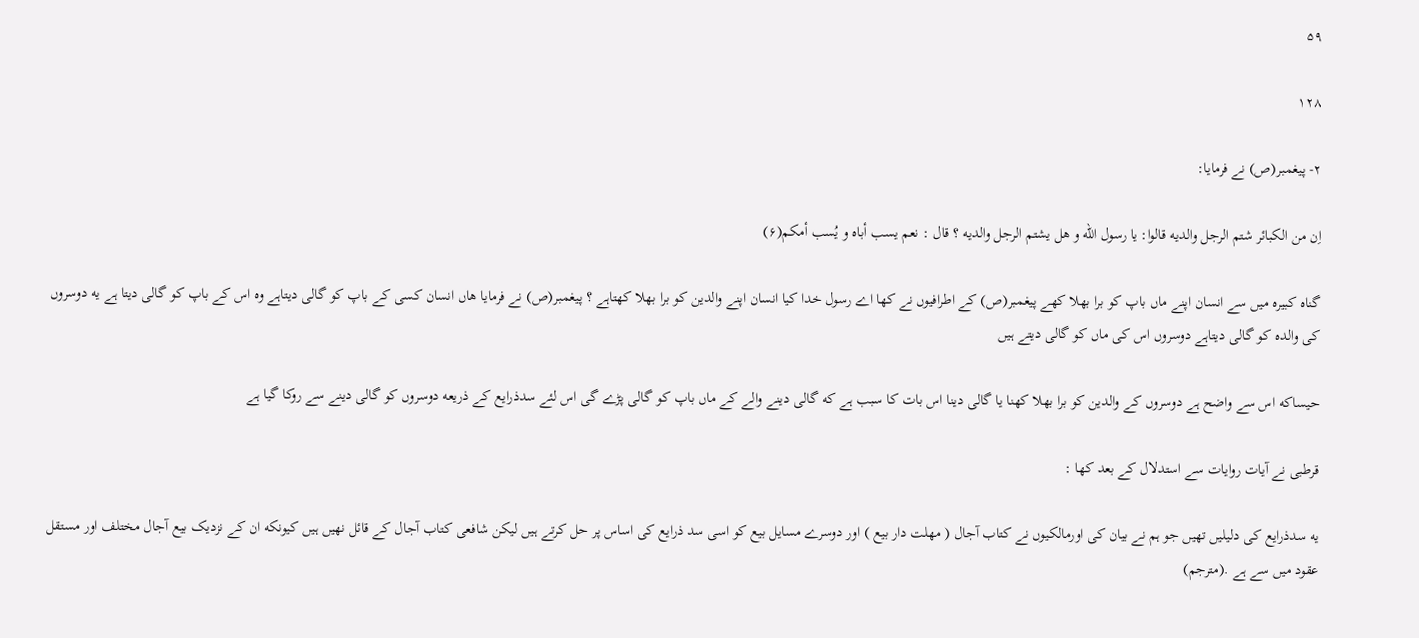۵۹

۱۲۸

۲- پیغمبر(ص) نے فرمایا:

اِن من الکبائر شتم الرجل والدیه قالوا: یا رسول الله و هل یشتم الرجل والدیه ؟ قال : نعم یسب أباه و یُسب أمکم(۶)

گناہ کبیره میں سے انسان اپنے ماں باپ کو برا بھلا کهے پیغمبر(ص) کے اطرافیوں نے کها اے رسول خدا کیا انسان اپنے والدین کو برا بھلا کهتاہے ؟ پیغمبر(ص) نے فرمایا هاں انسان کسی کے باپ کو گالی دیتاہے وه اس کے باپ کو گالی دیتا ہے یه دوسروں کی والده کو گالی دیتاہے دوسروں اس کی ماں کو گالی دیتے ہیں

حیساکه اس سے واضح ہے دوسروں کے والدین کو برا بھلا کهنا یا گالی دینا اس بات کا سبب ہے که گالی دینے والے کے ماں باپ کو گالی پڑے گی اس لئے سدذرایع کے ذریعه دوسروں کو گالی دینے سے روکا گیا ہے

قرطبی نے آیات روایات سے استدلال کے بعد کها :

یه سدذرایع کی دلیلیں تھیں جو ہم نے بیان کی اورمالکیوں نے کتاب آجال ( مهلت دار بیع ) اور دوسرے مسایل بیع کو اسی سد ذرایع کی اساس پر حل کرتے ہیں لیکن شافعی کتاب آجال کے قائل نهیں ہیں کیونکه ان کے نزدیک بیع آجال مختلف اور مستقل عقود میں سے ہے .(مترجم)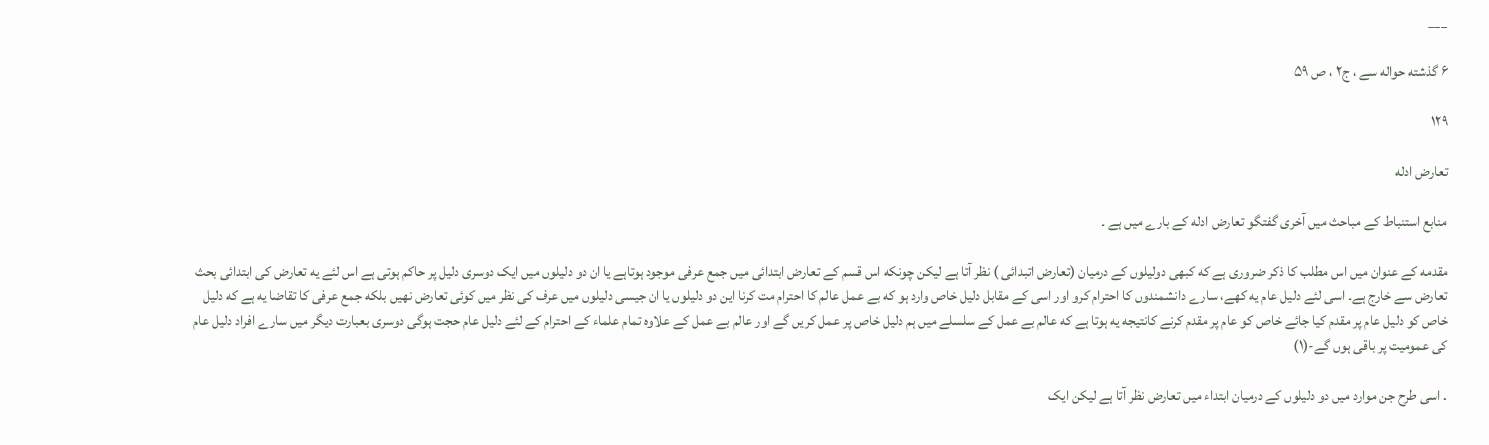___

۶ گذشته حواله سے ، ج۲ ، ص ۵۹

۱۲۹

تعارض ادله

منابع استنباط کے مباحث میں آخری گفتگو تعارض ادله کے بارے میں ہے ۔

مقدمه کے عنوان میں اس مطلب کا ذکر ضروری ہے که کبھی دولیلوں کے درمیان (تعارض اتبدائی ) نظر آتا ہے لیکن چونکه اس قسم کے تعارض ابتدائی میں جمع عرفی موجود ہوتاہے یا ان دو دلیلوں میں ایک دوسری دلیل پر حاکم ہوتی ہے اس لئے یه تعارض کی ابتدائی بحث تعارض سے خارج ہے۔ اسی لئے دلیل عام یه کهے، سارے دانشمندوں کا احترام کرو اور اسی کے مقابل دلیل خاص وارد ہو که بے عمل عالم کا احترام مت کرنا این دو دلیلوں یا ان جیسی دلیلوں میں عرف کی نظر میں کوئی تعارض نهیں بلکه جمع عرفی کا تقاضا یه ہے که دلیل خاص کو دلیل عام پر مقدم کیا جائے خاص کو عام پر مقدم کرنے کانتیجه یه ہوتا ہے که عالم بے عمل کے سلسلے میں ہم دلیل خاص پر عمل کریں گے اور عالم بے عمل کے علاوه تمام علماء کے احترام کے لئے دلیل عام حجت ہوگی دوسری بعبارت دیگر میں سارے افراد دلیل عام کی عمومیت پر باقی ہوں گے-(۱)

. اسی طرح جن موارد میں دو دلیلوں کے درمیان ابتداء میں تعارض نظر آتا ہے لیکن ایک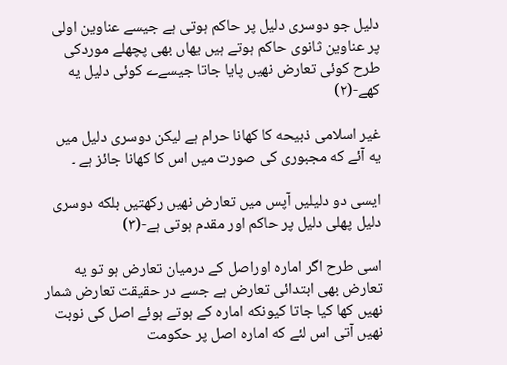دلیل جو دوسری دلیل پر حاکم ہوتی ہے جیسے عناوین اولی پر عناوین ثانوی حاکم ہوتے ہیں یهاں بھی پچھلے موردکی طرح کوئی تعارض نهیں پایا جاتا جیسےے کوئی دلیل یه کهے-(۲)

غیر اسلامی ذبیحه کا کھانا حرام ہے لیکن دوسری دلیل میں یه آئے که مجبوری کی صورت میں اس کا کھانا جائز ہے ۔

ایسی دو دلیلیں آپس میں تعارض نهیں رکھتیں بلکه دوسری دلیل پهلی دلیل پر حاکم اور مقدم ہوتی ہے-(۳)

اسی طرح اگر اماره اوراصل کے درمیان تعارض ہو تو یه تعارض بھی ابتدائی تعارض ہے جسے در حقیقت تعارض شمار نهیں کها کیا جاتا کیونکه اماره کے ہوتے ہوئے اصل کی نوبت نهیں آتی اس لئے که اماره اصل پر حکومت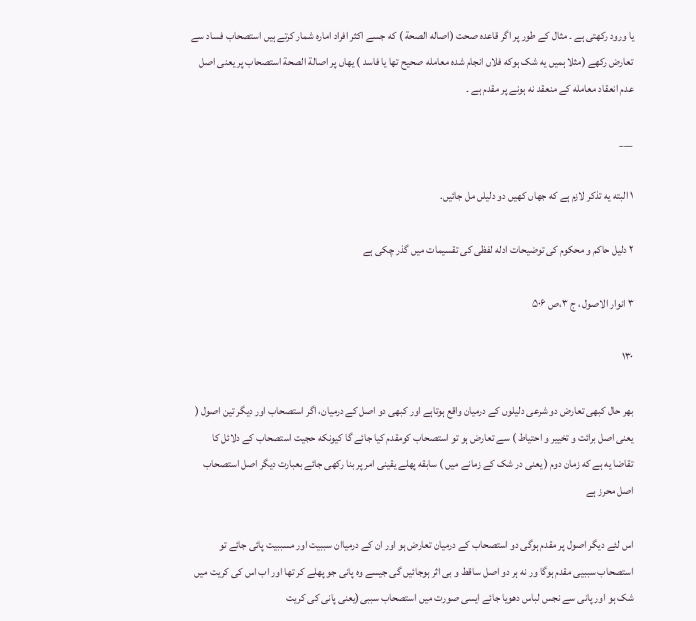یا ورود رکھتی ہے ۔ مثال کے طور پر اگر قاعده صحت (اصاله الصحة ) که جسے اکثر افراد اماره شمار کرتے ہیں استصحاب فساد سے تعارض رکھے (مثلا ہمیں یه شک ہوکه فلاں انجام شده معامله صحیح تھا یا فاسد ) یهاں پر اصالة الصحة استصحاب پر یعنی اصل عدم انعقاد معامله کے منعقد نه ہونے پر مقدم ہے ۔

___

۱ البته یه تذکر لازم ہے که جهاں کهیں دو دلیلں مل جائیں.

۲ دلیل حاکم و محکوم کی توضیحات ادله لفظی کی تقسیمات میں گذر چکی ہے

۳ انوار الاصول ، ج ۳،ص ۵۰۶

۱۳۰

بهر حال کبھی تعارض دو شرعی دلیلوں کے درمیان واقع ہوتاہے اور کبھی دو اصل کے درمیان، اگر استصحاب اور دیگر تین اصول ( یعنی اصل برائت و تخییر و احتیاط ) سے تعارض ہو تو استصحاب کومقدم کیا جائے گا کیونکه حجیت استصحاب کے دلائل کا تقاضا یه ہے که زمان دوم ( یعنی در شک کے زمانے میں ) سابقه پهلے یقینی امر پر بنا رکھی جائے بعبارت دیگر اصل استصحاب اصل محرز ہے

اس لئے دیگر اصول پر مقدم ہوگی دو استصحاب کے درمیان تعارض ہو اور ان کے درمیاان سببیت اور مسببیت پائی جائے تو استصحاب سببیی مقدم ہوگا ور نه ہر دو اصل ساقط و بی اثر ہوجائیں گی جیسے وه پانی جو پهلے کر تھا اور اب اس کی کریت میں شک ہو اور پانی سے نجس لباس دھویا جائے ایسی صورت میں استصحاب سببی(یعنی پانی کی کریت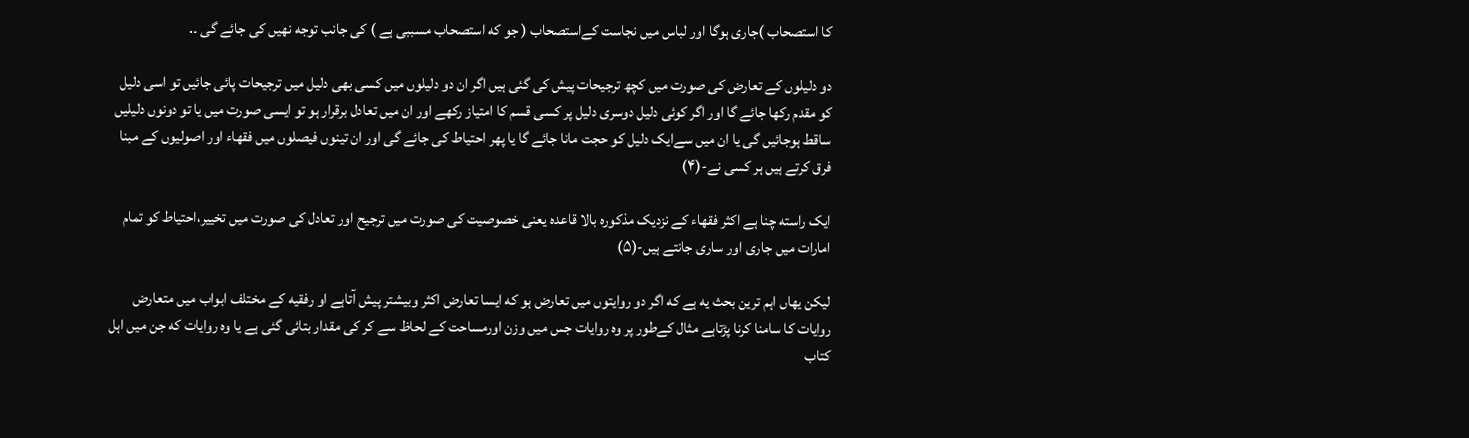کا استصحاب )جاری ہوگا اور لباس میں نجاست کےاستصحاب ( جو که استصحاب مسببی ہے ) کی جانب توجه نهیں کی جائے گی ۔.

دو دلیلوں کے تعارض کی صورت میں کچھ ترجیحات پیش کی گئی ہیں اگر ان دو دلیلوں میں کسی بھی دلیل میں ترجیحات پائی جائیں تو اسی دلیل کو مقدم رکھا جائے گا اور اگر کوئی دلیل دوسری دلیل پر کسی قسم کا امتیاز رکھے اور ان میں تعادل برقرار ہو تو ایسی صورت میں یا تو دونوں دلیلیں ساقط ہوجائیں گی یا ان میں سےایک دلیل کو حجت مانا جائے گا یا پھر احتیاط کی جائے گی اور ان تینوں فیصلوں میں فقهاء اور اصولیوں کے مبنا فرق کرتے ہیں ہر کسی نے-(۴)

ایک راسته چنا ہے اکثر فقهاء کے نزدیک مذکوره بالا قاعده یعنی خصوصیت کی صورت میں ترجیح اور تعادل کی صورت میں تخییر،احتیاط کو تمام امارات میں جاری اور ساری جانتے ہیں-(۵)

لیکن یهاں اہم ترین بحث یه ہے که اگر دو روایتوں میں تعارض ہو که ایسا تعارض اکثر وبیشتر پیش آتاہے او رفقیه کے مختلف ابواب میں متعارض روایات کا سامنا کرنا پڑتاہے مثال کےطور پر وه روایات جس میں وزن اورمساحت کے لحاظ سے کر کی مقدار بتائی گئی ہے یا وه روایات که جن میں اہل کتاب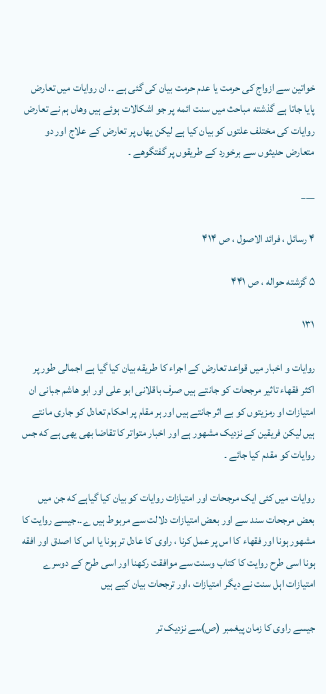خواتین سے ازواج کی حرمت یا عدم حرمت بیان کی گئی ہے ۔. ان روایات میں تعارض پایا جاتا ہے گذشته مباحث میں سنت ائمه پر جو اشکالات ہوئے ہیں وهاں ہم نے تعارض روایات کی مختلف علتوں کو بیان کیا ہے لیکن یهاں پر تعارض کے علاج اور دو متعارض حدیثوں سے برخورد کے طریقوں پر گفتگوهے ۔

___

۴ رسائل ، فرائد الاصول ، ص ۴۱۴

۵ گزشته حواله ، ص ۴۴۱

۱۳۱

روایات و اخبار میں قواعد تعارض کے اجراء کا طریقه بیان کیا گیا ہے اجمالی طور پر اکثر فقهاء تاثیر مرجحات کو جانتے ہیں صرف باقلانی ابو علی اور ابو هاشم جبانی ان امتیازات او رمزیتوں کو بے اثر جانتے ہیں اور ہر مقام پر احکام تعادل کو جاری مانتے ہیں لیکن فریقین کے نزدیک مشهور ہے اور اخبار متواتر کا تقاضا بھی یهی ہے که جس روایات کو مقدم کیا جائے ۔

روایات میں کئی ایک مرجحات اور امتیازات روایات کو بیان کیا گیاہے که جن میں بعض مرجحات سند سے اور بعض امتیازات دلالت سے مربوط ہیں ے۔.جیسے روایت کا مشهور ہونا اور فقهاء کا اس پر عمل کرنا ، راوی کا عادل تر ہونا یا اس کا اصدق اور افقه ہونا اسی طرح روایت کا کتاب وسنت سے موافقت رکھنا اور اسی طرح کے دوسرے امتیازات اہل سنت نے دیگر امتیازات ،اور ترجحات بیان کیے ہیں

جیسے راوی کا زمان پیغمبر (ص)سے نزدیک تر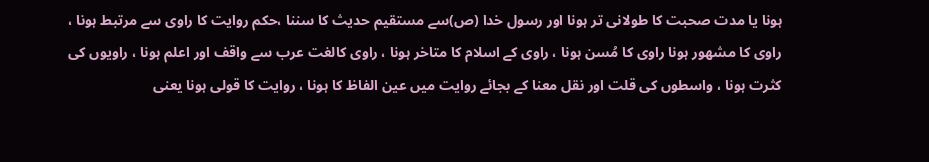ہونا یا مدت صحبت کا طولانی تر ہونا اور رسول خدا (ص)سے مستقیم حدیث کا سننا ،حکم روایت کا راوی سے مرتبط ہونا ، راوی کا مشهور ہونا راوی کا مُسن ہونا ، راوی کے اسلام کا متاخر ہونا ، راوی کالغت عرب سے واقف اور اعلم ہونا ، راویوں کی کثرت ہونا ، واسطوں کی قلت اور نقل معنا کے بجائے روایت میں عین الفاظ کا ہونا ، روایت کا قولی ہونا یعنی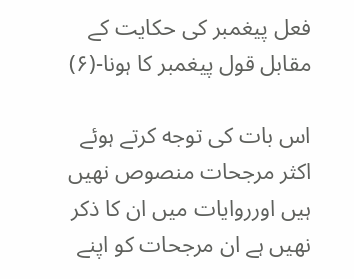فعل پیغمبر کی حکایت کے مقابل قول پیغمبر کا ہونا-(۶)

اس بات کی توجه کرتے ہوئے اکثر مرجحات منصوص نهیں ہیں اورروایات میں ان کا ذکر نهیں ہے ان مرجحات کو اپنے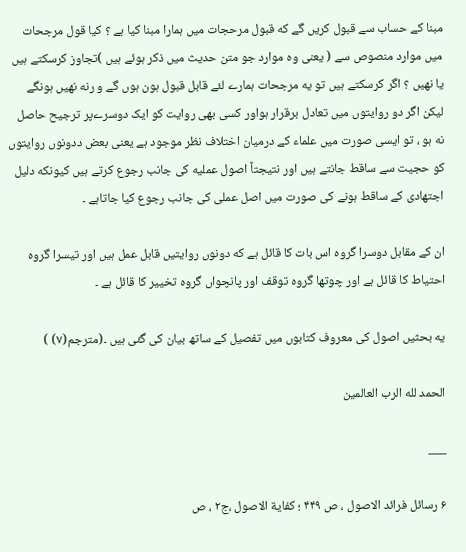مبنا کے حساب سے قبول کریں گے که قبول مرحجات میں ہمارا مبنا کیا ہے ؟ کیا قول مرجحات میں موارد منصوص سے ( یعنی وه موارد جو متن حدیث میں ذکر ہوئے ہیں )تجاوز کرسکتے ہیں یا نهیں ؟ اگر کرسکتے ہیں تو یه مرجحات ہمارے لئے قابل قبول ہون ہوں گے و رنه نهیں ہونگے لیکن اگر دو روایتوں میں تعادل برقرار ہواور کسی بھی روایت کو ایک دوسرےپر ترجیح حاصل نه ہو ، تو ایسی صورت میں علماء کے درمیان اختلاف نظر موجود ہے یعنی بعض ددونوں روایتوں کو حجیت سے ساقط جانتے ہیں اور نتیجتاً اصول عملیه کی جانب رجوع کرتے ہیں کیونکه دلیل اجتهادی کے ساقط ہونے کی صورت میں اصل عملی کی جانب رجوع کیا جاتاہے ۔

ان کے مقابل دوسرا گروه اس بات کا قائل ہے که دونوں روایتیں قابل عمل ہیں اور تیسرا گروه احتیاط کا قائل ہے اور چوتھا گروه توقف اور پانچواں گروه تخییر کا قائل ہے ۔

یه بحثیں اصول کی معروف کتابوں میں تفصیل کے ساتھ بیان کی گئی ہیں ۔(مترجم(۷) )

الحمد لله الرب العالمین

___

۶ رسائل فرائد الاصول ، ص ۴۴۹ ؛ کفایة الاصول ،ج۲ ، ص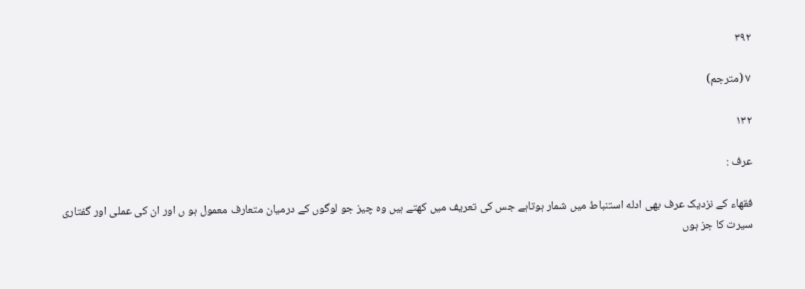۳۹۲

۷ (مترجم)

۱۳۲

عرف :

فقهاء کے نزدیک عرف بھی ادله استنباط میں شمار ہوتاہے جس کی تعریف میں کهتے ہیں وه چیز جو لوگوں کے درمیان متعارف معمول ہو ں اور ان کی عملی اور گفتاری سیرت کا جز ہوں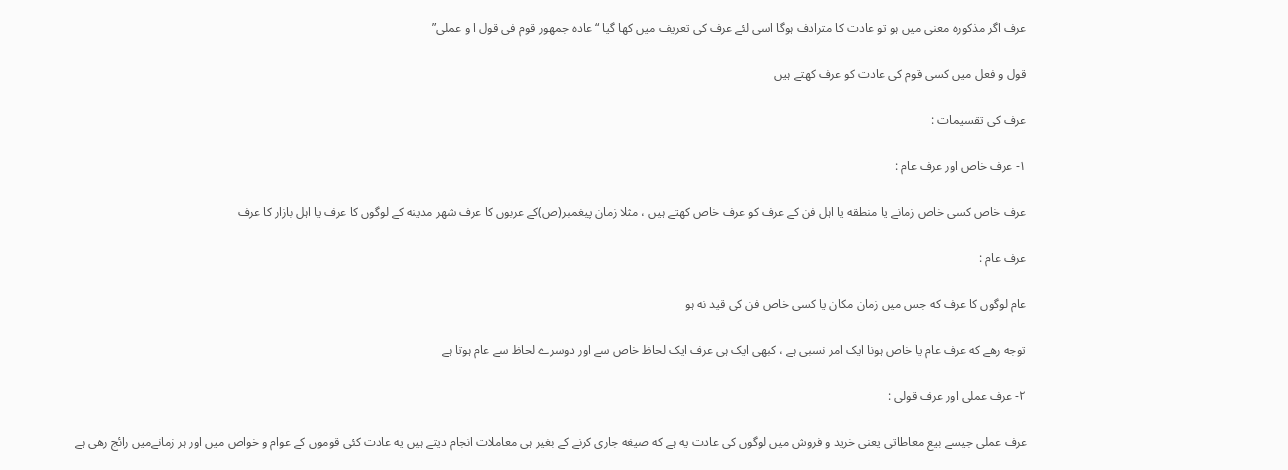عرف اگر مذکوره معنی میں ہو تو عادت کا مترادف ہوگا اسی لئے عرف کی تعریف میں کها گیا “ عاده جمهور قوم فی قول ا و عملی”

قول و فعل میں کسی قوم کی عادت کو عرف کهتے ہیں

عرف کی تقسیمات :

۱- عرف خاص اور عرف عام :

عرف خاص کسی خاص زمانے یا منطقه یا اہل فن کے عرف کو عرف خاص کهتے ہیں ، مثلا زمان پیغمبر(ص)کے عربوں کا عرف شهر مدینه کے لوگوں کا عرف یا اہل بازار کا عرف

عرف عام :

عام لوگوں کا عرف که جس میں زمان مکان یا کسی خاص فن کی قید نه ہو

توجه رهے که عرف عام یا خاص ہونا ایک امر نسبی ہے ، کبھی ایک ہی عرف ایک لحاظ خاص سے اور دوسرے لحاظ سے عام ہوتا ہے

۲- عرف عملی اور عرف قولی :

عرف عملی جیسے بیع معاطاتی یعنی خرید و فروش میں لوگوں کی عادت یه ہے که صیغه جاری کرنے کے بغیر ہی معاملات انجام دیتے ہیں یه عادت کئی قوموں کے عوام و خواص میں اور ہر زمانےمیں رائج رهی ہے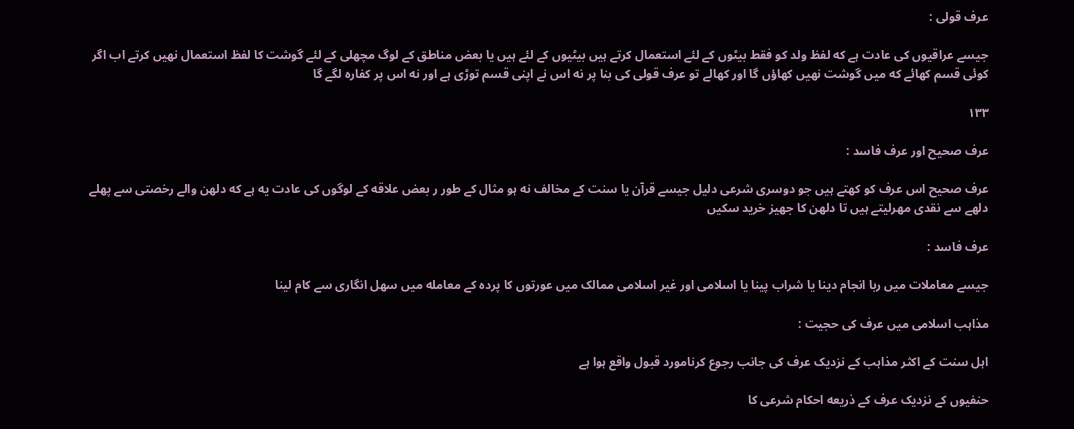عرف قولی :

جیسے عراقیوں کی عادت ہے که لفظ ولد کو فقط بیٹوں کے لئے استعمال کرتے ہیں بیٹیوں کے لئے ہیں یا بعض مناطق کے لوگ مچھلی کے لئے گوشت کا لفظ استعمال نهیں کرتے اب اگر کوئی قسم کھائے که میں گوشت نهیں کھاؤں گا اور کھالے تو عرف قولی کی بنا پر نه اس نے اپنی قسم توڑی ہے اور نه اس پر کفاره لگے گا

۱۳۳

عرف صحیح اور عرف فاسد :

عرف صحیح اس عرف کو کهتے ہیں جو دوسری شرعی دلیل جیسے قرآن یا سنت کے مخالف نه ہو مثال کے طور ر بعض علاقه کے لوگوں کی عادت یه ہے که دلهن والے رخصتی سے پهلے دلهے سے نقدی مھرلیتے ہیں تا دلهن کا جهیز خرید سکیں

عرف فاسد :

جیسے معاملات میں ربا انجام دینا یا شراب پینا یا اسلامی اور غیر اسلامی ممالک میں عورتوں کا پرده کے معامله میں سهل انگاری سے کام لینا

مذاہب اسلامی میں عرف کی حجیت :

اہل سنت کے اکثر مذاہب کے نزدیک عرف کی جانب رجوع کرنامورد قبول واقع ہوا ہے

حنفیوں کے نزدیک عرف کے ذریعه احکام شرعی کا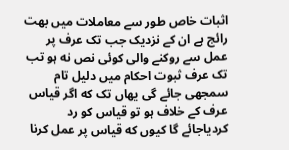اثبات خاص طور سے معاملات میں بهت رائج ہے ان کے نزدیک جب تک عرف پر عمل سے روکنے والی کوئی نص نه ہو تب تک عرف ثبوت احکام میں دلیل تام سمجھی جائے گی یهاں تک که اگر قیاس عرف کے خلاف ہو تو قیاس کو رد کردیاجائے گا کیوں که قیاس پر عمل کرنا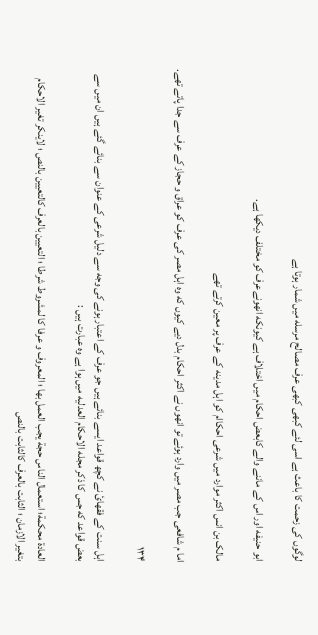لوگوں کی زحمت کا باعث ہے اسی لئے کبھی کبھی عرف مصالح مرسله میں شمار ہوتا ہے

ابو حنیفه اور اس کے ماننے والے کابعض احکام میں اختلاف ہے کیونکه انھونےعرف کو مختلف دیکھا ہے.

مالک بن انس اکثر موارد میں شرعی احکاام کو اہل مدینه کے عرف پر معین کرتے تھے

اما م شافعی جب مصر میں وارد ہوئے تو انهوں نے اکثر احکام بدل دیے کیوں که وه اہل مصر کی عرف کو عراق و حجاز کے عرف سے جدا پاتے تھے.

۱۳۴

اہل سنت کے فقهائ نے کچھ قواعد ایسے بنائے ہیں جو عرف کے اعتبار ہونے کی وجه سے دلیل شرعی کے عنوان سے بنائے گئے ہیں ان میں سے بعض قواعد که جس کا ذکر مجله الاحکام العدلیه میں ہوا ہے وه عبارت ہیں :

العادة محکمة؛ استعمال الناس حجة یجب العمل بها ؛ المعروف و عرفا کا لمشروط شرطا ؛ التعیین بالعرف کالتعیین بالنص ؛ لاینکر تغیر الاحکام بتغیر الازمان ؛ الثابت بالعرف کالثابت بالنص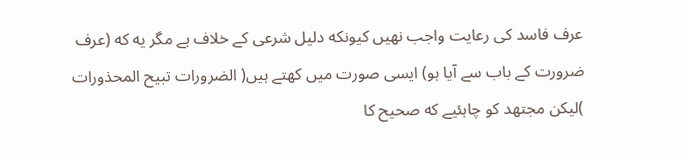عرف فاسد کی رعایت واجب نهیں کیونکه دلیل شرعی کے خلاف ہے مگر یه که (عرف ضرورت کے باب سے آیا ہو) ایسی صورت میں کهتے ہیں( الضرورات تبیح المحذورات )لیکن مجتهد کو چاہئیے که صحیح کا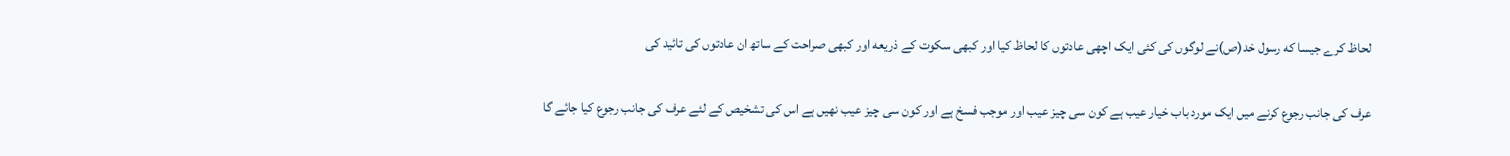لحاظ کرے جیسا که رسول خد(ص)نے لوگوں کی کئی ایک اچھی عادتوں کا لحاظ کیا اور کبھی سکوت کے ذریعه اور کبھی صراحت کے ساتھ ان عادتوں کی تائید کی

عرف کی جانب رجوع کرنے میں ایک مورد باب خیار عیب ہے کون سی چیز عیب اور موجب فسخ ہے اور کون سی چیز عیب نهیں ہے اس کی تشخیص کے لئے عرف کی جانب رجوع کیا جائے گا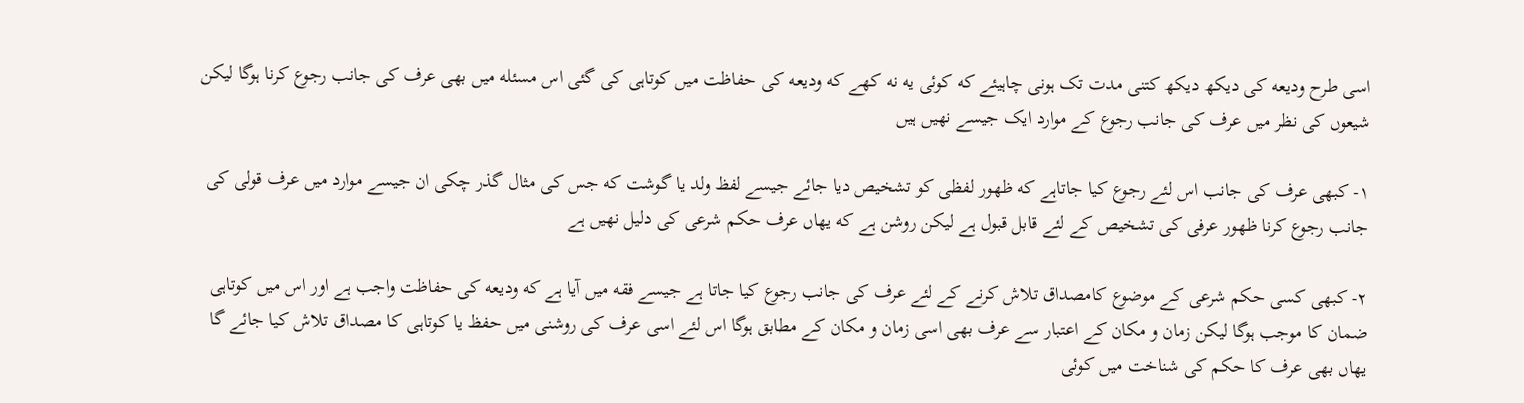اسی طرح ودیعه کی دیکھ دیکھ کتنی مدت تک ہونی چاہیئے که کوئی یه نه کهے که ودیعه کی حفاظت میں کوتاہی کی گئی اس مسئله میں بھی عرف کی جانب رجوع کرنا ہوگا لیکن شیعوں کی نظر میں عرف کی جانب رجوع کے موارد ایک جیسے نهیں ہیں

۱- کبھی عرف کی جانب اس لئے رجوع کیا جاتاہے که ظهور لفظی کو تشخیص دیا جائے جیسے لفظ ولد یا گوشت که جس کی مثال گذر چکی ان جیسے موارد میں عرف قولی کی جانب رجوع کرنا ظهور عرفی کی تشخیص کے لئے قابل قبول ہے لیکن روشن ہے که یهاں عرف حکم شرعی کی دلیل نهیں ہے

۲- کبھی کسی حکم شرعی کے موضوع کامصداق تلاش کرنے کے لئے عرف کی جانب رجوع کیا جاتا ہے جیسے فقه میں آیا ہے که ودیعه کی حفاظت واجب ہے اور اس میں کوتاہی ضمان کا موجب ہوگا لیکن زمان و مکان کے اعتبار سے عرف بھی اسی زمان و مکان کے مطابق ہوگا اس لئے اسی عرف کی روشنی میں حفظ یا کوتاہی کا مصداق تلاش کیا جائے گا یهاں بھی عرف کا حکم کی شناخت میں کوئی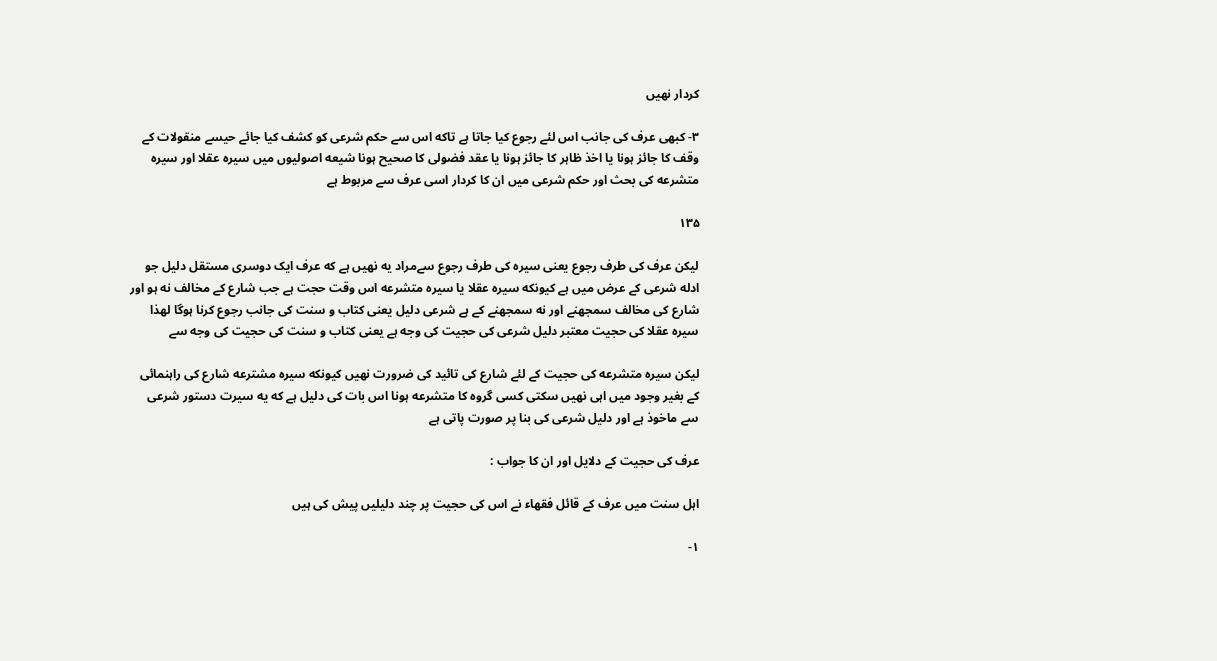کردار نهیں

۳- کبھی عرف کی جانب اس لئے رجوع کیا جاتا ہے تاکه اس سے حکم شرعی کو کشف کیا جائے حیسے منقولات کے وقف کا جائز ہونا یا اخذ ظاہر کا جائز ہونا یا عقد فضولی کا صحیح ہونا شیعه اصولیوں میں سیره عقلا اور سیره متشرعه کی بحث اور حکم شرعی میں ان کا کردار اسی عرف سے مربوط ہے

۱۳۵

لیکن عرف کی طرف رجوع یعنی سیره کی طرف رجوع سےمراد یه نهیں ہے که عرف ایک دوسری مستقل دلیل جو ادله شرعی کے عرض میں ہے کیونکه سیره عقلا یا سیره متشرعه اس وقت حجت ہے جب شارع کے مخالف نه ہو اور شارع کی مخالف سمجھنے اور نه سمجھنے کے ہے شرعی دلیل یعنی کتاب و سنت کی جانب رجوع کرنا ہوگا لهذا سیره عقلا کی حجیت معتبر دلیل شرعی کی حجیت کی وجه ہے یعنی کتاب و سنت کی حجیت کی وجه سے

لیکن سیره متشرعه کی حجیت کے لئے شارع کی تائید کی ضرورت نهیں کیونکه سیره مشترعه شارع کی راہنمائی کے بغیر وجود میں اہی نهیں سکتی کسی گروه کا متشرعه ہونا اس بات کی دلیل ہے که یه سیرت دستور شرعی سے ماخوذ ہے اور دلیل شرعی کی بنا پر صورت پاتی ہے

عرف کی حجیت کے دلایل اور ان کا جواب :

اہل سنت میں عرف کے قائل فقهاء نے اس کی حجیت پر چند دلیلیں پیش کی ہیں

۱-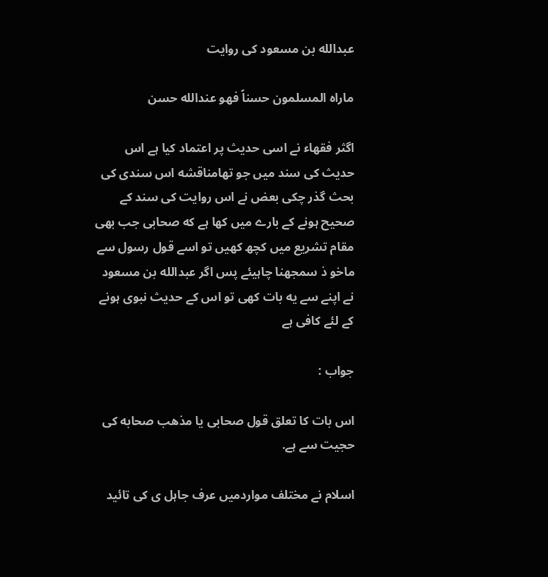عبدالله بن مسعود کی روایت

ماراه المسلمون حسناً فهو عندالله حسن

اگثر فقهاء نے اسی حدیث پر اعتماد کیا ہے اس حدیث کی سند میں جو تھامناقشه اس سندی کی بحث گذر چکی بعض نے اس روایت کی سند کے صحیح ہونے کے بارے میں کها ہے که صحابی جب بھی مقام تشریع میں کچھ کهیں تو اسے قول رسول سے ماخو ذ سمجھنا چاہیئے پس اگر عبدالله بن مسعود نے اپنے سے یه بات کهی تو اس کے حدیث نبوی ہونے کے لئے کافی ہے

جواب :

اس بات کا تعلق قول صحابی یا مذهب صحابه کی حجیت سے ہے.

اسلام نے مختلف مواردمیں عرف جاہل ی کی تائید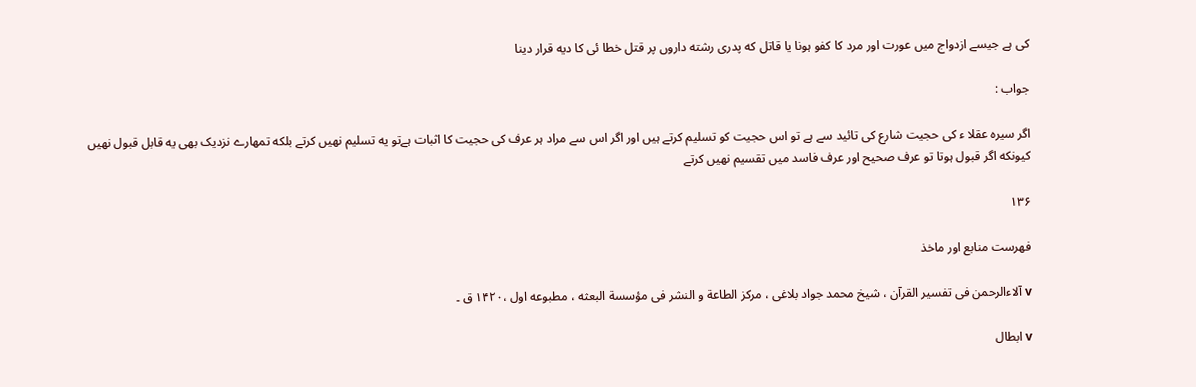کی ہے جیسے ازدواج میں عورت اور مرد کا کفو ہونا یا قاتل که پدری رشته داروں پر قتل خطا ئی کا دیه قرار دینا

جواب :

اگر سیره عقلا ء کی حجیت شارع کی تائید سے ہے تو اس حجیت کو تسلیم کرتے ہیں اور اگر اس سے مراد ہر عرف کی حجیت کا اثبات ہےتو یه تسلیم نهیں کرتے بلکه تمهارے نزدیک بھی یه قابل قبول نهیں کیونکه اگر قبول ہوتا تو عرف صحیح اور عرف فاسد میں تقسیم نهیں کرتے

۱۳۶

فهرست منابع اور ماخذ

v آلاءالرحمن فی تفسیر القرآن ، شیخ محمد جواد بلاغی ، مرکز الطاعة و النشر فی مؤسسة البعثه ، مطبوعه اول ،۱۴۲۰ ق ۔

v ابطال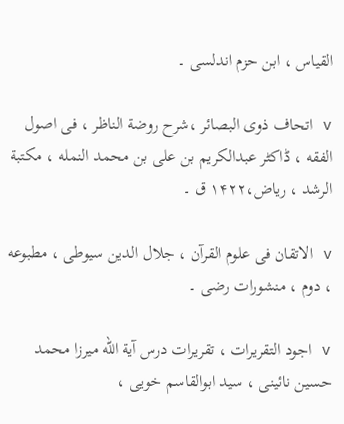القیاس ، ابن حزم اندلسی ۔

v اتحاف ذوی البصائر ،شرح روضة الناظر ، فی اصول الفقه ، ڈاکٹر عبدالکریم بن علی بن محمد النمله ، مکتبة الرشد ، ریاض،۱۴۲۲ ق ۔

v الاتقان فی علوم القرآن ، جلال الدین سیوطی ، مطبوعه ، دوم ، منشورات رضی ۔

v اجود التقریرات ، تقریرات درس آیة الله میرزا محمد حسین نائینی ، سید ابوالقاسم خویی ،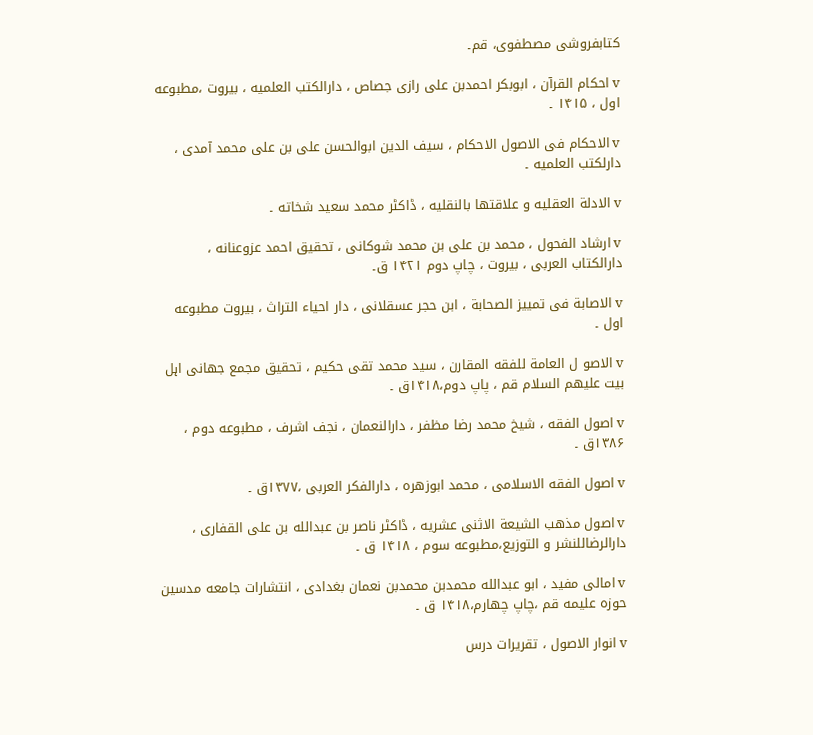کتابفروشی مصطفوی، قم۔

v احکام القرآن ، ابوبکر احمدبن علی رازی جصاص ، دارالکتب العلمیه ، بیروت ،مطبوعه اول ، ۱۴۱۵ ۔

v الاحکام فی الاصول الاحکام ، سیف الدین ابوالحسن علی بن علی محمد آمدی ، دارلکتب العلمیه ۔

v الادلة العقلیه و علاقتھا بالنقلیه ، ڈاکٹر محمد سعید شخاته ۔

v ارشاد الفحول ، محمد بن علی بن محمد شوکانی ، تحقیق احمد عزوعنانه ، دارالکتاب العربی ، بیروت ، چاپ دوم ۱۴۲۱ ق۔

v الاصابة فی تمییز الصحابة ، ابن حجر عسقلانی ، دار احیاء التراث ، بیروت مطبوعه اول ۔

v الاصو ل العامة للفقه المقارن ، سید محمد تقی حکیم ، تحقیق مجمع جهانی اہل بیت علیهم السلام قم ، پاپ دوم،۱۴۱۸ق ۔

v اصول الفقه ، شیخ محمد رضا مظفر ، دارالنعمان ، نجف اشرف ، مطبوعه دوم ، ۱۳۸۶ق ۔

v اصول الفقه الاسلامی ، محمد ابوزهره ، دارالفکر العربی ،۱۳۷۷ق ۔

v اصول مذهب الشیعة الاثنی عشریه ، ڈاکٹر ناصر بن عبدالله بن علی القفاری ، دارالرضاللنشر و التوزیع،مطبوعه سوم ، ۱۴۱۸ ق ۔

v امالی مفید ، ابو عبدالله محمدبن محمدبن نعمان بغدادی ، انتشارات جامعه مدسین حوزه علیمه قم ،چاپ چھارم،۱۴۱۸ ق ۔

v انوار الاصول ، تقریرات درس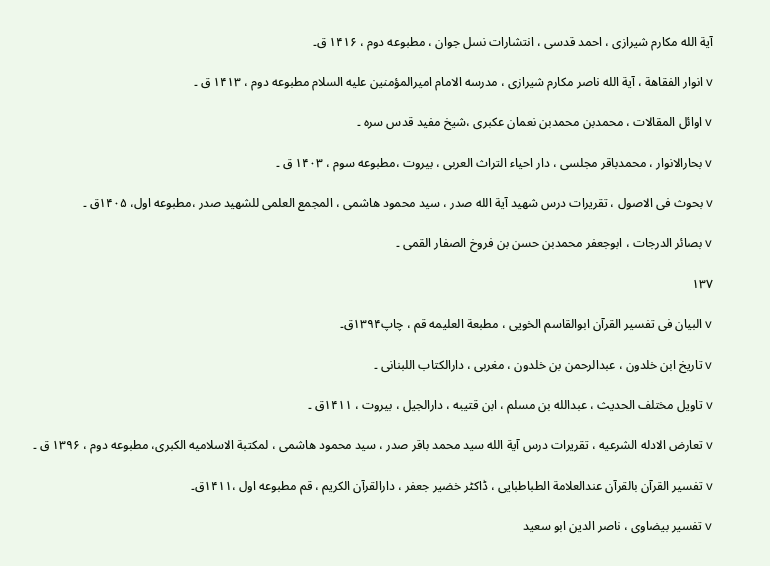آیة الله مکارم شیرازی ، احمد قدسی ، انتشارات نسل جوان ، مطبوعه دوم ، ۱۴۱۶ ق۔

v انوار الفقاھة ، آیة الله ناصر مکارم شیرازی ، مدرسه الامام امیرالمؤمنین علیه السلام مطبوعه دوم ، ۱۴۱۳ ق ۔

v اوائل المقالات ، محمدبن محمدبن نعمان عکبری ،شیخ مفید قدس سره ۔

v بحارالانوار ، محمدباقر مجلسی ، دار احیاء التراث العربی ، بیروت ،مطبوعه سوم ، ۱۴۰۳ ق ۔

v بحوث فی الاصول ، تقریرات درس شهید آیة الله صدر ، سید محمود هاشمی ، المجمع العلمی للشهید صدر ،مطبوعه اول، ۱۴۰۵ق ۔

v بصائر الدرجات ، ابوجعفر محمدبن حسن بن فروخ الصفار القمی ۔

۱۳۷

v البیان فی تفسیر القرآن ابوالقاسم الخویی ، مطبعة العلیمه قم ، چاپ۱۳۹۴ق۔

v تاریخ ابن خلدون ، عبدالرحمن بن خلدون ، مغربی ، دارالکتاب اللبنانی ۔

v تاویل مختلف الحدیث ، عبدالله بن مسلم ، ابن قتیبه ، دارالجیل ، بیروت ، ۱۴۱۱ق ۔

v تعارض الادله الشرعیه ، تقریرات درس آیة الله سید محمد باقر صدر ، سید محمود هاشمی ، لمکتبة الاسلامیه الکبری، مطبوعه دوم ، ۱۳۹۶ ق ۔

v تفسیر القرآن بالقرآن عندالعلامة الطباطبایی ، ڈاکٹر خضیر جعفر ، دارالقرآن الکریم ، قم مطبوعه اول ،۱۴۱۱ق۔

v تفسیر بیضاوی ، ناصر الدین ابو سعید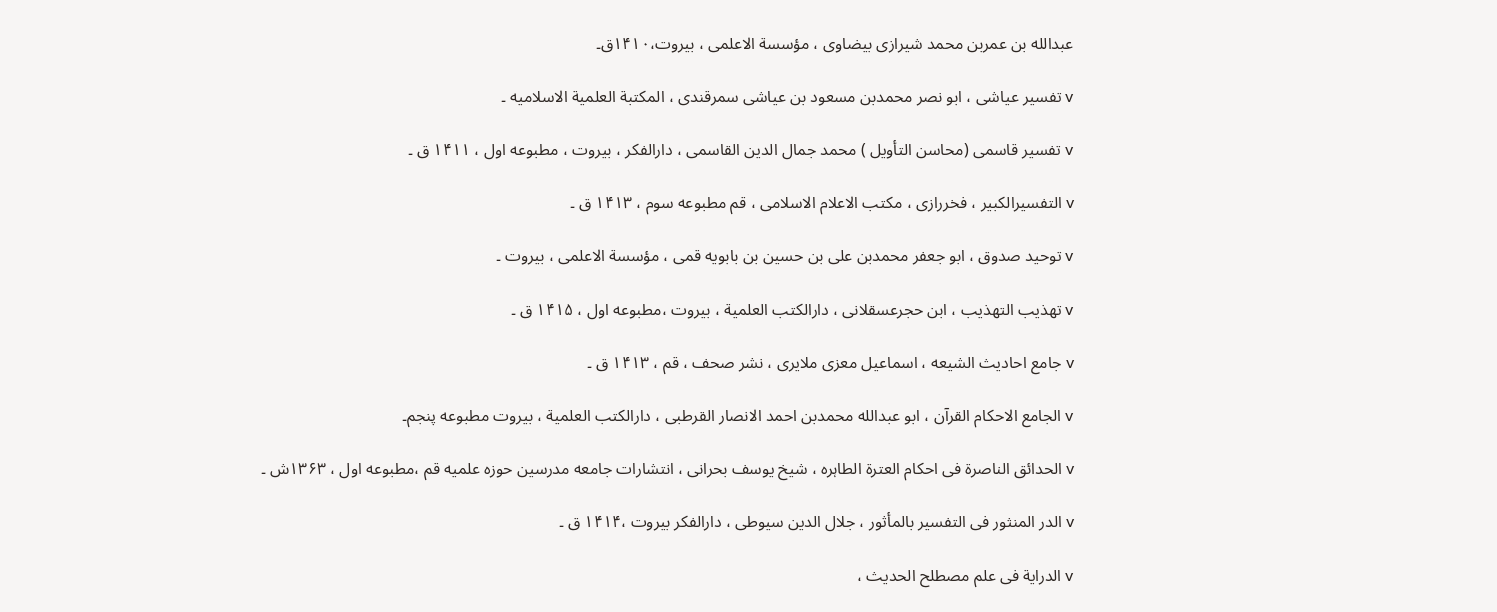عبدالله بن عمربن محمد شیرازی بیضاوی ، مؤسسة الاعلمی ، بیروت،۱۴۱۰ق۔

v تفسیر عیاشی ، ابو نصر محمدبن مسعود بن عیاشی سمرقندی ، المکتبة العلمیة الاسلامیه ۔

v تفسیر قاسمی (محاسن التأویل ) محمد جمال الدین القاسمی ، دارالفکر ، بیروت ، مطبوعه اول ، ۱۴۱۱ ق ۔

v التفسیرالکبیر ، فخررازی ، مکتب الاعلام الاسلامی ، قم مطبوعه سوم ، ۱۴۱۳ ق ۔

v توحید صدوق ، ابو جعفر محمدبن علی بن حسین بن بابویه قمی ، مؤسسة الاعلمی ، بیروت ۔

v تهذیب التھذیب ، ابن حجرعسقلانی ، دارالکتب العلمیة ، بیروت ،مطبوعه اول ، ۱۴۱۵ ق ۔

v جامع احادیث الشیعه ، اسماعیل معزی ملایری ، نشر صحف ، قم ، ۱۴۱۳ ق ۔

v الجامع الاحکام القرآن ، ابو عبدالله محمدبن احمد الانصار القرطبی ، دارالکتب العلمیة ، بیروت مطبوعه پنجم۔

v الحدائق الناصرة فی احکام العترة الطاہره ، شیخ یوسف بحرانی ، انتشارات جامعه مدرسین حوزه علمیه قم ،مطبوعه اول ، ۱۳۶۳ش ۔

v الدر المنثور فی التفسیر بالمأثور ، جلال الدین سیوطی ، دارالفکر بیروت ،۱۴۱۴ ق ۔

v الدرایة فی علم مصطلح الحدیث ،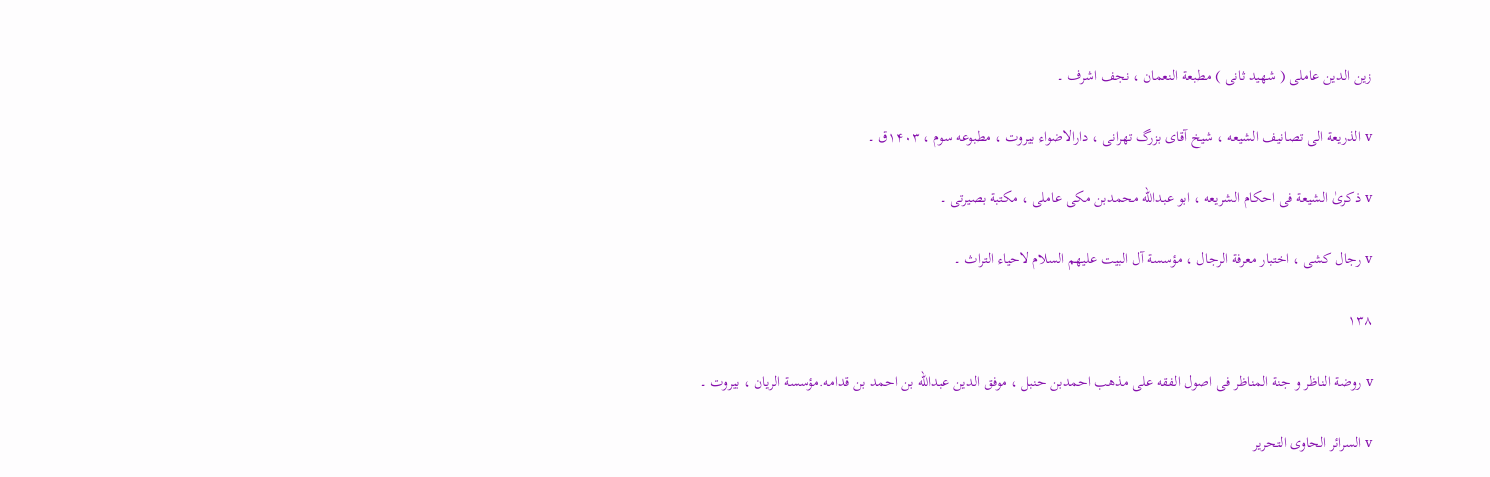زین الدین عاملی ( شهید ثانی ) مطبعة النعمان ، نجف اشرف ۔

v الذریعة الی تصانیف الشیعه ، شیخ آقای بزرگ تهرانی ، دارالاضواء بیروت ، مطبوعه سوم ، ۱۴۰۳ق ۔

v ذکریٰ الشیعة فی احکام الشریعه ، ابو عبدالله محمدبن مکی عاملی ، مکتبة بصیرتی ۔

v رجال کشی ، اختبار معرفة الرجال ، مؤسسة آل البیت علیهم السلام لاحیاء التراث ۔

۱۳۸

v روضة الناظر و جنة المناظر فی اصول الفقه علی مذهب احمدبن حنبل ، موفق الدین عبدالله بن احمد بن قدامه.مؤسسة الریان ، بیروت ۔

v السرائر الحاوی التحریر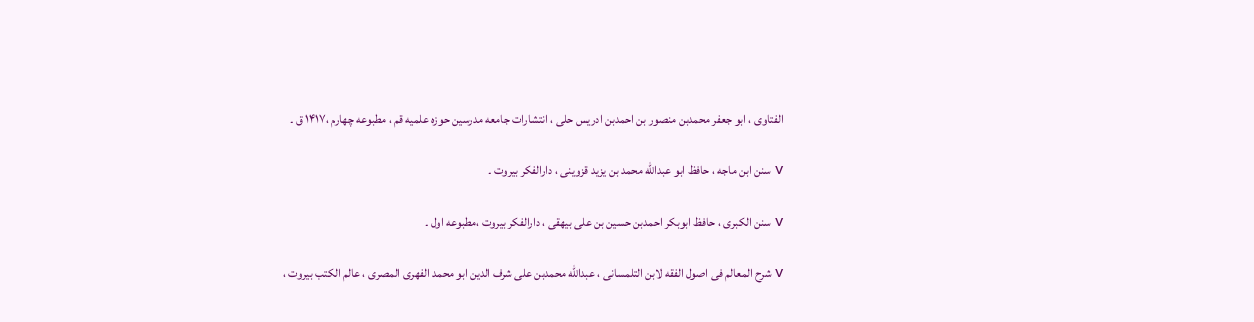الفتاوی ، ابو جعفر محمدبن منصور بن احمدبن ادریس حلی ، انتشارات جامعه مدرسین حوزه علمیه قم ، مطبوعه چهارم ،۱۴۱۷ ق ۔

v سنن ابن ماجه ، حافظ ابو عبدالله محمد بن یزید قزوینی ، دارالفکر بیروت ۔

v سنن الکبری ، حافظ ابوبکر احمدبن حسین بن علی بیهقی ، دارالفکر بیروت ،مطبوعه اول ۔

v شرح المعالم فی اصول الفقه لابن التلمسانی ، عبدالله محمدبن علی شرف الدین ابو محمد الفهری المصری ، عالم الکتب بیروت ،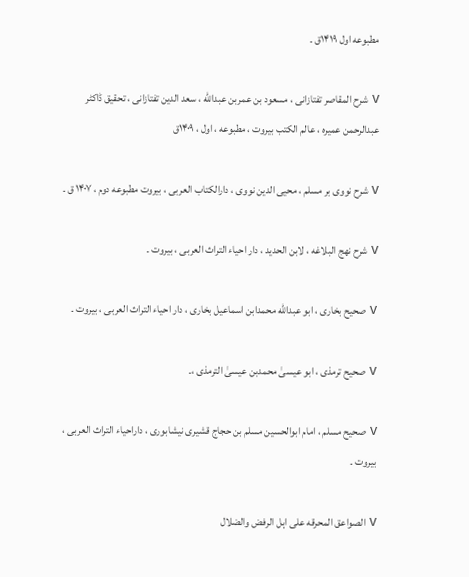مطبوعه اول ۱۴۱۹ق ۔

v شرح المقاصر تفتازانی ، مسعود بن عمربن عبدالله ، سعد الدین تفتازانی ، تحقیق ڈاکٹر عبدالرحمن عمیره ، عالم الکتب بیروت ، مطبوعه ، اول ، ۱۴۰۹ق

v شرح نووی بر مسلم ، محیی الدین نووی ، دارالکتاب العربی ، بیروت مطبوعه دوم ، ۱۴۰۷ ق ۔

v شرح نهج البلاغه ، لابن الحدید ، دار احیاء التراث العربی ، بیروت ۔

v صحیح بخاری ، ابو عبدالله محمدابن اسماعیل بخاری ، دار احیاء التراث العربی ، بیروت ۔

v صحیح ترمذی ، ابو عیسیٰ محمدبن عیسیٰ الترمذی ،۔

v صحیح مسلم ، امام ابوالحسین مسلم بن حجاج قشیری نیشابوری ، داراحیاء التراث العربی ، بیروت ۔

v الصواعق المحرقه علی اہل الرفض والضلال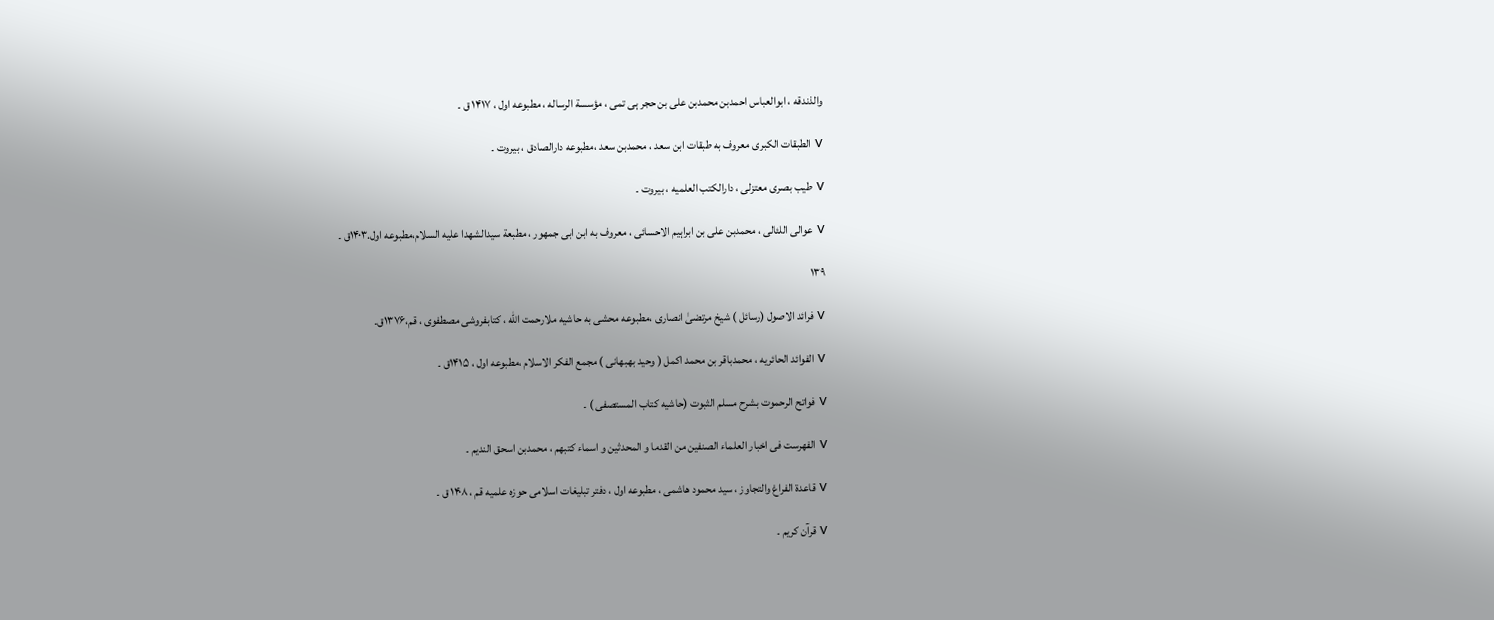والذندقه ، ابوالعباس احمدبن محمدبن علی بن حجر ہی تمی ، مؤسسة الرساله ، مطبوعه اول ، ۱۴۱۷ ق ۔

v الطبقات الکبری معروف به طبقات ابن سعد ، محمدبن سعد ،مطبوعه دارالصادق ، بیروت ۔

v طیب بصری معتزلی ، دارالکتب العلمیه ، بیروت ۔

v عوالی اللئالی ، محمدبن علی بن ابراہیم الاحسائی ، معروف به ابن ابی جمهور ، مطبعة سیدالشهدا علیه السلام،مطبوعه اول.۱۴۰۳ق ۔

۱۳۹

v فرائد الاصول (رسائل ) شیخ مرتضیٰ انصاری ،مطبوعه محشی به حاشیه ملارحمت الله ، کتابفروشی مصطفوی ، قم،۱۳۷۶ق۔

v الفوائد الحائریه ، محمدباقر بن محمد اکمل ( وحید بهبهانی ) مجمع الفکر الاسلام ،مطبوعه اول ، ۱۴۱۵ق ۔

v فواتح الرحموت بشرح مسلم الثبوت (حاشیه کتاب المستصفی ) ۔

v الفهرست فی اخبار العلماء الصنفین من القدما و المحدثین و اسماء کتبهم ، محمدبن اسحق الندیم ۔

v قاعدة الفراغ والتجاوز ، سید محمود هاشمی ، مطبوعه اول ، دفتر تبلیغات اسلامی حوزه علمیه قم ، ۱۴۰۸ ق ۔

v قرآن کریم ۔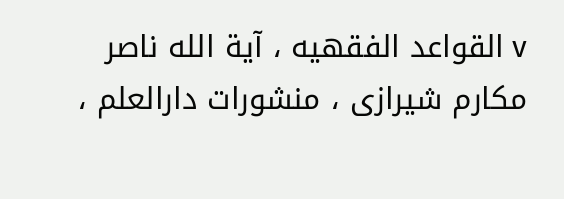v القواعد الفقهیه ، آیة الله ناصر مکارم شیرازی ، منشورات دارالعلم ،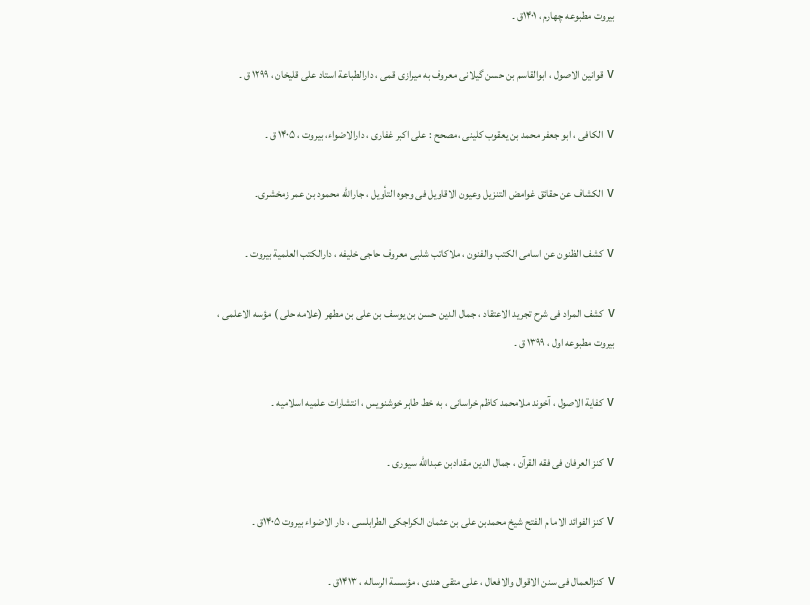بیروت مطبوعه چهارم ، ۱۴۰۱ق ۔

v قوانین الاصول ، ابوالقاسم بن حسن گیلانی معروف به میرازی قمی ، دارالطباعة استاد علی قلیخان ، ۱۲۹۹ ق ۔

v الکافی ، ابو جعفر محمد بن یعقوب کلینی ،مصحح : علی اکبر غفاری ، دارالاضواء، بیروت ، ۱۴۰۵ ق ۔

v الکشاف عن حقائق غوامض التنزیل وعیون الاقاویل فی وجوه التأویل ، جارالله محمود بن عمر زمخشری۔

v کشف الظنون عن اسامی الکتب والفنون ، ملاکاتب شلبی معروف حاجی خلیفه ، دارالکتب العلمیة بیروت ۔

v کشف المراد فی شرح تجرید الاعتقاد ، جمال الدین حسن بن یوسف بن علی بن مطهر (علامه حلی ) مؤسه الاعلمی ، بیروت مطبوعه اول ، ۱۳۹۹ ق ۔

v کفایة الاصول ، آخوند ملامحمد کاظم خراسانی ، به خط طاہر خوشنویس ، انتشارات علمیه اسلامیه ۔

v کنز العرفان فی فقه القرآن ، جمال الدین مقدادبن عبدالله سیوری ۔

v کنز الفوائد الاما م الفتح شیخ محمدبن علی بن عثمان الکراجکی الطرابلسی ، دار الاضواء بیروت ۱۴۰۵ق ۔

v کنزالعمال فی سنن الاقوال والافعال ، علی متقی هندی ، مؤسسة الرساله ، ۱۴۱۳ق ۔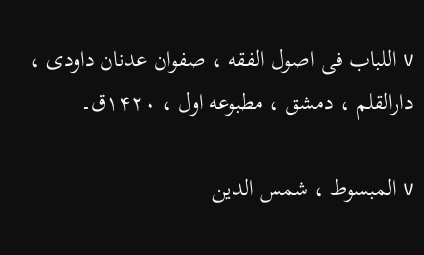v اللباب فی اصول الفقه ، صفوان عدنان داودی ، دارالقلم ، دمشق ، مطبوعه اول ، ۱۴۲۰ق۔

v المبسوط ، شمس الدین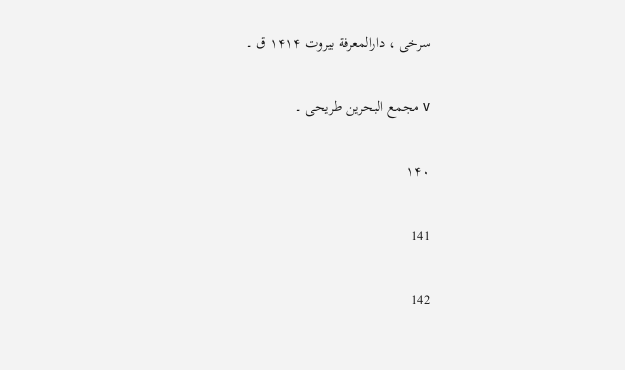سرخی ، دارالمعرفة بیروت ۱۴۱۴ ق ۔

v مجمع البحرین طریحی ۔

۱۴۰

141

142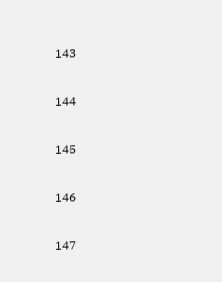143

144

145

146

147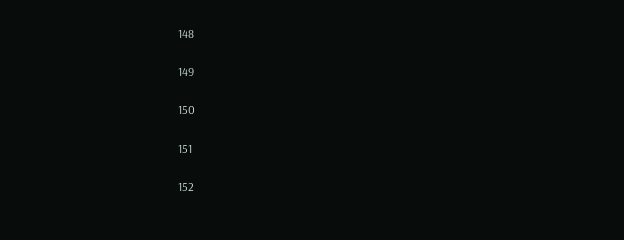148

149

150

151

152